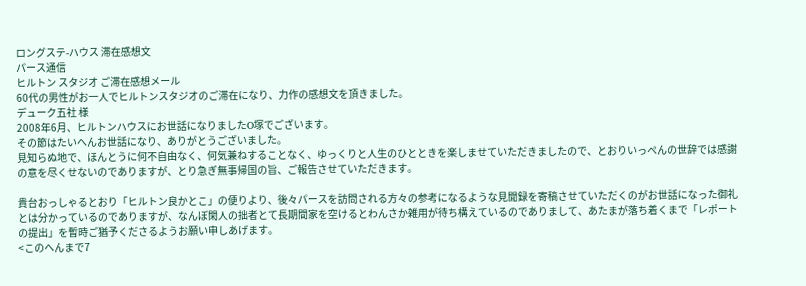ロングステ-ハウス 滞在感想文
パース通信
ヒルトン スタジオ ご滞在感想メール
60代の男性がお一人でヒルトンスタジオのご滞在になり、力作の感想文を頂きました。
デューク五社 様
2008年6月、ヒルトンハウスにお世話になりましたO塚でございます。
その節はたいへんお世話になり、ありがとうございました。
見知らぬ地で、ほんとうに何不自由なく、何気兼ねすることなく、ゆっくりと人生のひとときを楽しませていただきましたので、とおりいっぺんの世辞では感謝の意を尽くせないのでありますが、とり急ぎ無事帰国の旨、ご報告させていただきます。

貴台おっしゃるとおり「ヒルトン良かとこ」の便りより、後々パースを訪問される方々の参考になるような見聞録を寄稿させていただくのがお世話になった御礼とは分かっているのでありますが、なんぼ閑人の拙者とて長期間家を空けるとわんさか雑用が待ち構えているのでありまして、あたまが落ち着くまで「レポートの提出」を暫時ご猶予くださるようお願い申しあげます。
<このへんまで7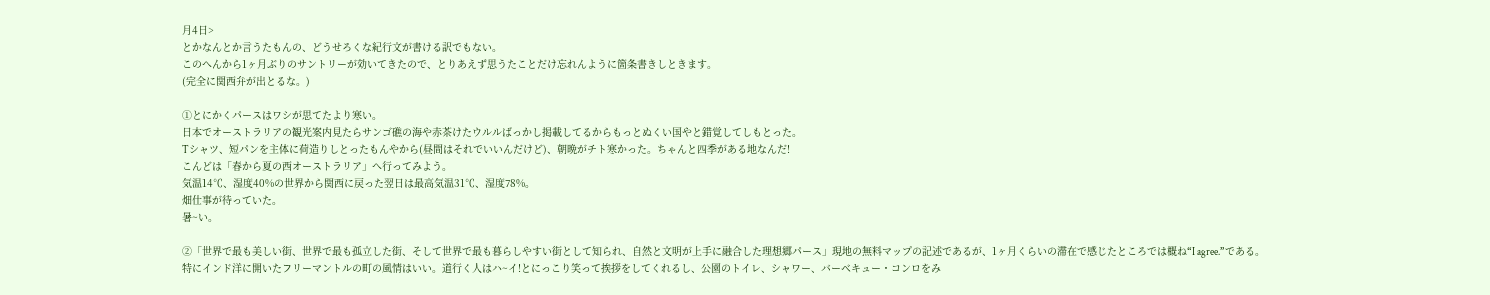月4日>
とかなんとか言うたもんの、どうせろくな紀行文が書ける訳でもない。
このへんから1ヶ月ぶりのサントリーが効いてきたので、とりあえず思うたことだけ忘れんように箇条書きしときます。
(完全に関西弁が出とるな。)

①とにかくパースはワシが思てたより寒い。
日本でオーストラリアの観光案内見たらサンゴ礁の海や赤茶けたウルルばっかし掲載してるからもっとぬくい国やと錯覚してしもとった。
Tシャツ、短パンを主体に荷造りしとったもんやから(昼間はそれでいいんだけど)、朝晩がチト寒かった。ちゃんと四季がある地なんだ!
こんどは「春から夏の西オーストラリア」へ行ってみよう。
気温14℃、湿度40%の世界から関西に戻った翌日は最高気温31℃、湿度78%。
畑仕事が待っていた。
暑~い。

②「世界で最も美しい街、世界で最も孤立した街、そして世界で最も暮らしやすい街として知られ、自然と文明が上手に融合した理想郷パース」現地の無料マップの記述であるが、1ヶ月くらいの滞在で感じたところでは概ね“I agree.”である。
特にインド洋に開いたフリーマントルの町の風情はいい。道行く人はハ~イ!とにっこり笑って挨拶をしてくれるし、公園のトイレ、シャワー、バーベキュー・コンロをみ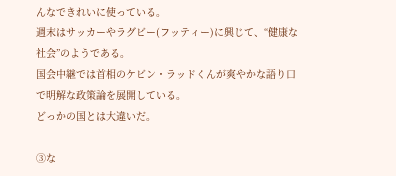んなできれいに使っている。
週末はサッカーやラグビー(フッティー)に興じて、“健康な社会”のようである。
国会中継では首相のケビン・ラッドくんが爽やかな語り口で明解な政策論を展開している。
どっかの国とは大違いだ。

③な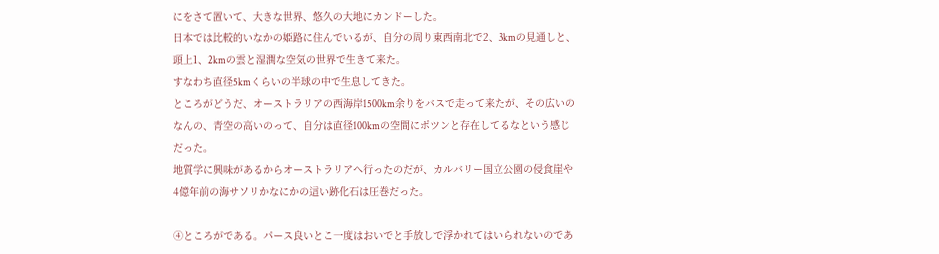にをさて置いて、大きな世界、悠久の大地にカンドーした。
日本では比較的いなかの姫路に住んでいるが、自分の周り東西南北で2、3kmの見通しと、頭上1、2kmの雲と湿潤な空気の世界で生きて来た。
すなわち直径5kmくらいの半球の中で生息してきた。
ところがどうだ、オーストラリアの西海岸1500km余りをバスで走って来たが、その広いのなんの、青空の高いのって、自分は直径100kmの空間にポツンと存在してるなという感じだった。
地質学に興味があるからオーストラリアへ行ったのだが、カルバリー国立公園の侵食崖や4億年前の海サソリかなにかの這い跡化石は圧巻だった。

④ところがである。パース良いとこ一度はおいでと手放しで浮かれてはいられないのであ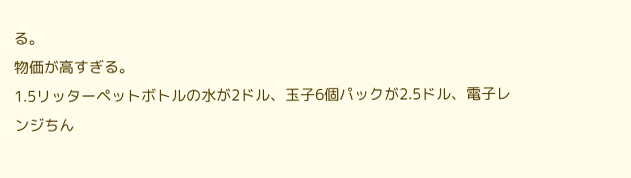る。
物価が高すぎる。
1.5リッターペットボトルの水が2ドル、玉子6個パックが2.5ドル、電子レンジちん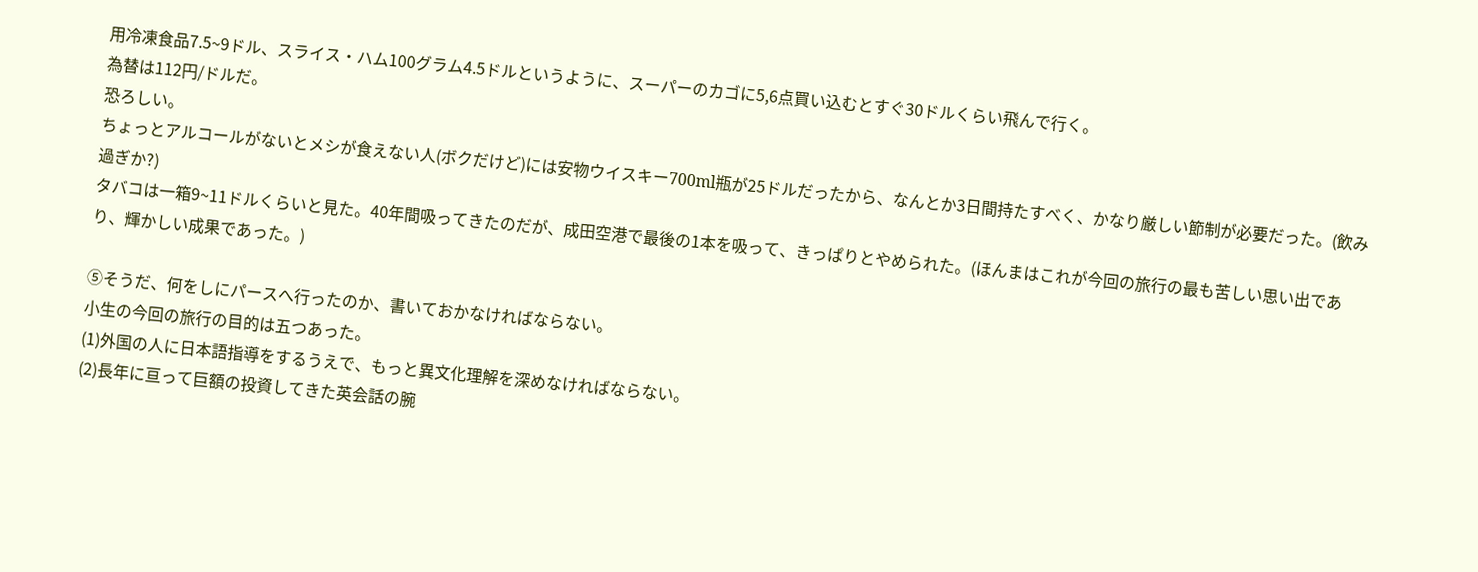用冷凍食品7.5~9ドル、スライス・ハム100グラム4.5ドルというように、スーパーのカゴに5,6点買い込むとすぐ30ドルくらい飛んで行く。
為替は112円/ドルだ。
恐ろしい。
ちょっとアルコールがないとメシが食えない人(ボクだけど)には安物ウイスキー700ml瓶が25ドルだったから、なんとか3日間持たすべく、かなり厳しい節制が必要だった。(飲み過ぎか?)
タバコは一箱9~11ドルくらいと見た。40年間吸ってきたのだが、成田空港で最後の1本を吸って、きっぱりとやめられた。(ほんまはこれが今回の旅行の最も苦しい思い出であり、輝かしい成果であった。)

⑤そうだ、何をしにパースへ行ったのか、書いておかなければならない。
小生の今回の旅行の目的は五つあった。
(1)外国の人に日本語指導をするうえで、もっと異文化理解を深めなければならない。
(2)長年に亘って巨額の投資してきた英会話の腕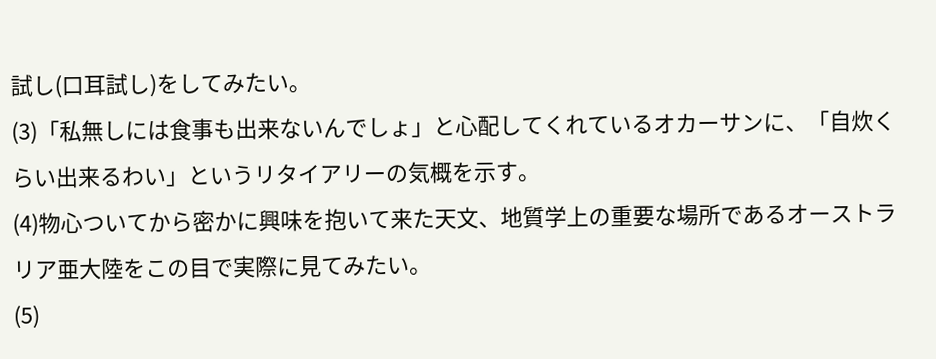試し(口耳試し)をしてみたい。
(3)「私無しには食事も出来ないんでしょ」と心配してくれているオカーサンに、「自炊くらい出来るわい」というリタイアリーの気概を示す。
(4)物心ついてから密かに興味を抱いて来た天文、地質学上の重要な場所であるオーストラリア亜大陸をこの目で実際に見てみたい。
(5)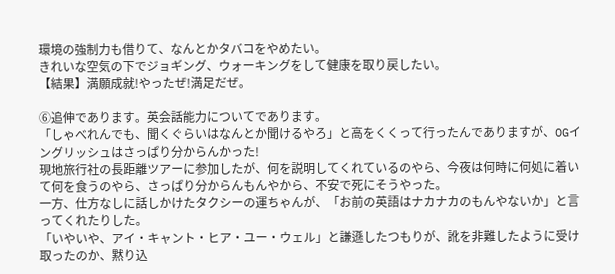環境の強制力も借りて、なんとかタバコをやめたい。
きれいな空気の下でジョギング、ウォーキングをして健康を取り戻したい。
【結果】満願成就!やったぜ!満足だぜ。

⑥追伸であります。英会話能力についてであります。
「しゃべれんでも、聞くぐらいはなんとか聞けるやろ」と高をくくって行ったんでありますが、OGイングリッシュはさっぱり分からんかった!
現地旅行社の長距離ツアーに参加したが、何を説明してくれているのやら、今夜は何時に何処に着いて何を食うのやら、さっぱり分からんもんやから、不安で死にそうやった。
一方、仕方なしに話しかけたタクシーの運ちゃんが、「お前の英語はナカナカのもんやないか」と言ってくれたりした。
「いやいや、アイ・キャント・ヒア・ユー・ウェル」と謙遜したつもりが、訛を非難したように受け取ったのか、黙り込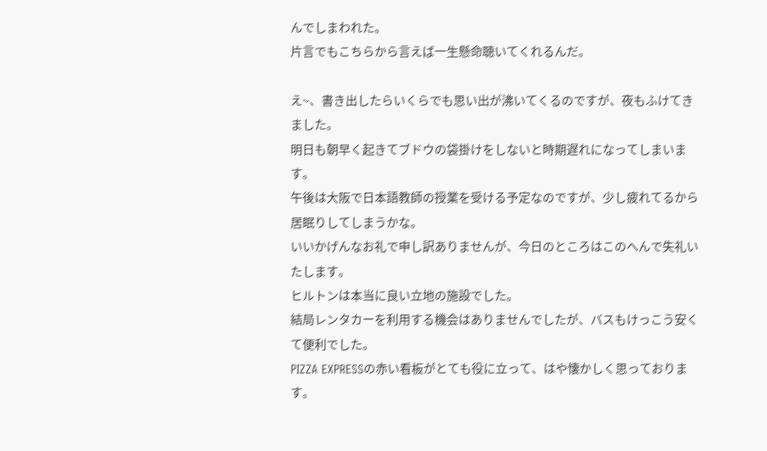んでしまわれた。
片言でもこちらから言えば一生懸命聴いてくれるんだ。

え~、書き出したらいくらでも思い出が沸いてくるのですが、夜もふけてきました。
明日も朝早く起きてブドウの袋掛けをしないと時期遅れになってしまいます。
午後は大阪で日本語教師の授業を受ける予定なのですが、少し疲れてるから居眠りしてしまうかな。
いいかげんなお礼で申し訳ありませんが、今日のところはこのへんで失礼いたします。
ヒルトンは本当に良い立地の施設でした。
結局レンタカーを利用する機会はありませんでしたが、バスもけっこう安くて便利でした。
PIZZA EXPRESSの赤い看板がとても役に立って、はや懐かしく思っております。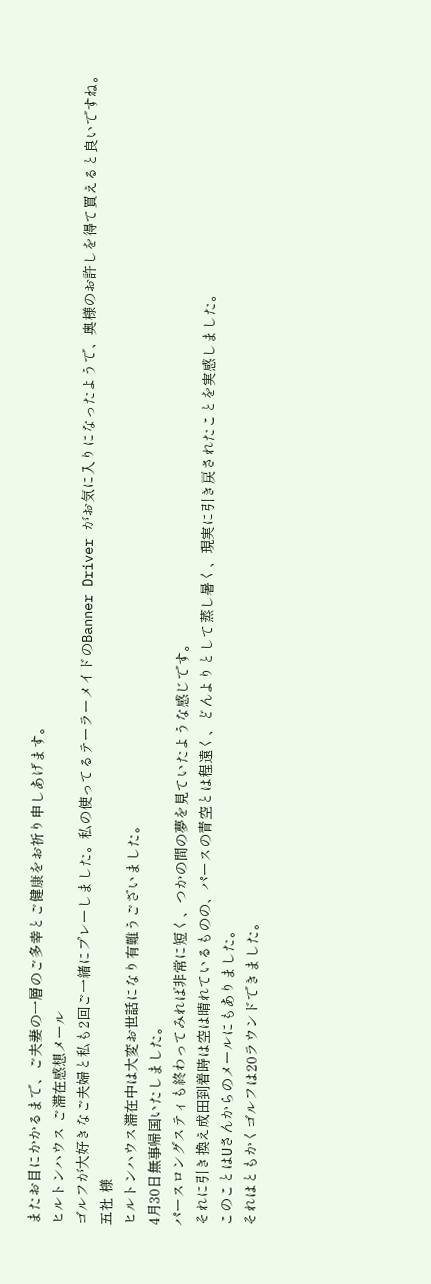またお目にかかるまで、ご夫妻の一層のご多幸とご健康をお祈り申しあげます。
ヒルトンハウス ご滞在感想メール
ゴルフが大好きなご夫婦と私も2回ご一緒にプレーしました。私の使ってるテーラーメイドのBanner Driver がお気に入りになったようで、奥様のお許しを得て買えると良いですね。
五社 様
ヒルトンハウス滞在中は大変お世話になり有難うございました。
4月30日無事帰国いたしました。
パースロングスティも終わってみれば非常に短く、つかの間の夢を見ていたような感じです。
それに引き換え成田到着時は空は晴れているものの、パースの青空とは程遠く、どんよりとして蒸し暑く、現実に引き戻されたことを実感しました。
このことはUさんからのメールにもありました。
それはともかくゴルフは20ラウンドできました。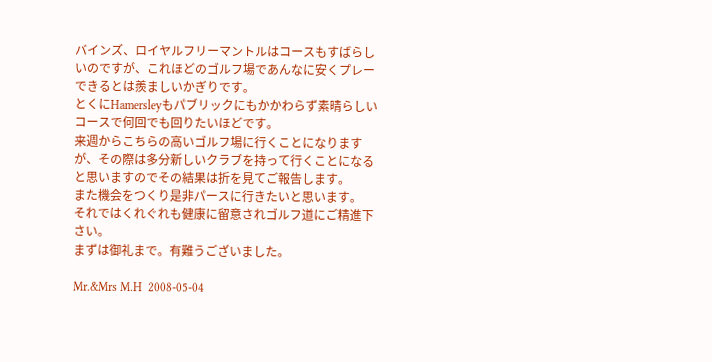バインズ、ロイヤルフリーマントルはコースもすばらしいのですが、これほどのゴルフ場であんなに安くプレーできるとは羨ましいかぎりです。
とくにHamersleyもパブリックにもかかわらず素晴らしいコースで何回でも回りたいほどです。
来週からこちらの高いゴルフ場に行くことになりますが、その際は多分新しいクラブを持って行くことになると思いますのでその結果は折を見てご報告します。
また機会をつくり是非パースに行きたいと思います。
それではくれぐれも健康に留意されゴルフ道にご精進下さい。
まずは御礼まで。有難うございました。

Mr.&Mrs M.H  2008-05-04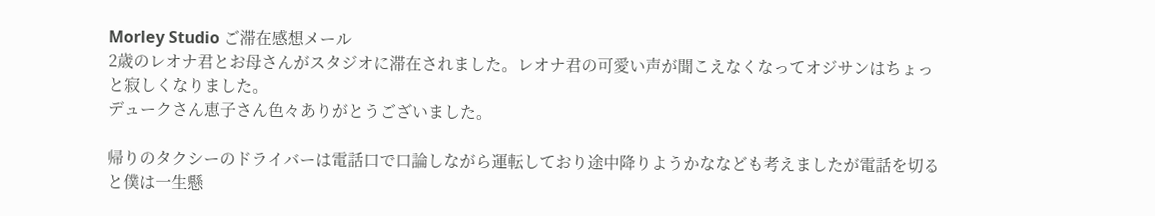Morley Studio ご滞在感想メール
2歳のレオナ君とお母さんがスタジオに滞在されました。レオナ君の可愛い声が聞こえなくなってオジサンはちょっと寂しくなりました。
デュークさん恵子さん色々ありがとうございました。

帰りのタクシーのドライバーは電話口で口論しながら運転しており途中降りようかななども考えましたが電話を切ると僕は一生懸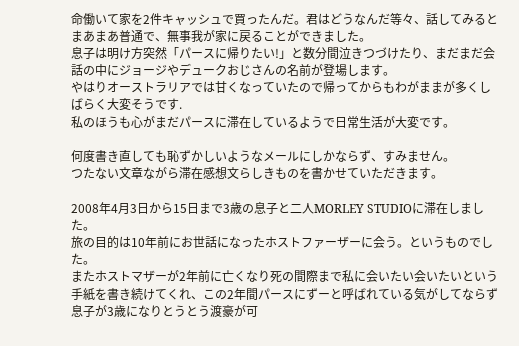命働いて家を2件キャッシュで買ったんだ。君はどうなんだ等々、話してみるとまあまあ普通で、無事我が家に戻ることができました。
息子は明け方突然「パースに帰りたい!」と数分間泣きつづけたり、まだまだ会話の中にジョージやデュークおじさんの名前が登場します。
やはりオーストラリアでは甘くなっていたので帰ってからもわがままが多くしばらく大変そうです.
私のほうも心がまだパースに滞在しているようで日常生活が大変です。

何度書き直しても恥ずかしいようなメールにしかならず、すみません。
つたない文章ながら滞在感想文らしきものを書かせていただきます。

2008年4月3日から15日まで3歳の息子と二人MORLEY STUDIOに滞在しました。
旅の目的は10年前にお世話になったホストファーザーに会う。というものでした。
またホストマザーが2年前に亡くなり死の間際まで私に会いたい会いたいという手紙を書き続けてくれ、この2年間パースにずーと呼ばれている気がしてならず息子が3歳になりとうとう渡豪が可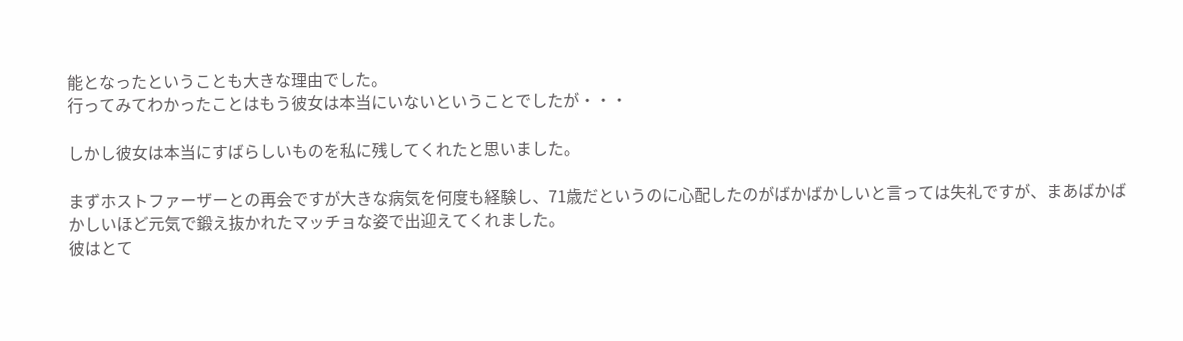能となったということも大きな理由でした。
行ってみてわかったことはもう彼女は本当にいないということでしたが・・・

しかし彼女は本当にすばらしいものを私に残してくれたと思いました。

まずホストファーザーとの再会ですが大きな病気を何度も経験し、71歳だというのに心配したのがばかばかしいと言っては失礼ですが、まあばかばかしいほど元気で鍛え抜かれたマッチョな姿で出迎えてくれました。
彼はとて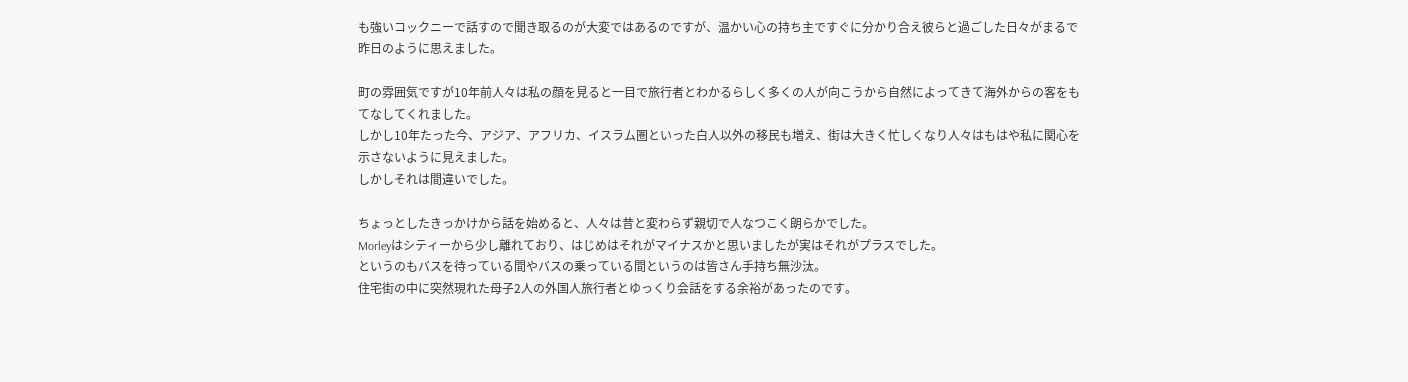も強いコックニーで話すので聞き取るのが大変ではあるのですが、温かい心の持ち主ですぐに分かり合え彼らと過ごした日々がまるで昨日のように思えました。

町の雰囲気ですが10年前人々は私の顔を見ると一目で旅行者とわかるらしく多くの人が向こうから自然によってきて海外からの客をもてなしてくれました。
しかし10年たった今、アジア、アフリカ、イスラム圏といった白人以外の移民も増え、街は大きく忙しくなり人々はもはや私に関心を示さないように見えました。
しかしそれは間違いでした。

ちょっとしたきっかけから話を始めると、人々は昔と変わらず親切で人なつこく朗らかでした。
Morleyはシティーから少し離れており、はじめはそれがマイナスかと思いましたが実はそれがプラスでした。
というのもバスを待っている間やバスの乗っている間というのは皆さん手持ち無沙汰。
住宅街の中に突然現れた母子2人の外国人旅行者とゆっくり会話をする余裕があったのです。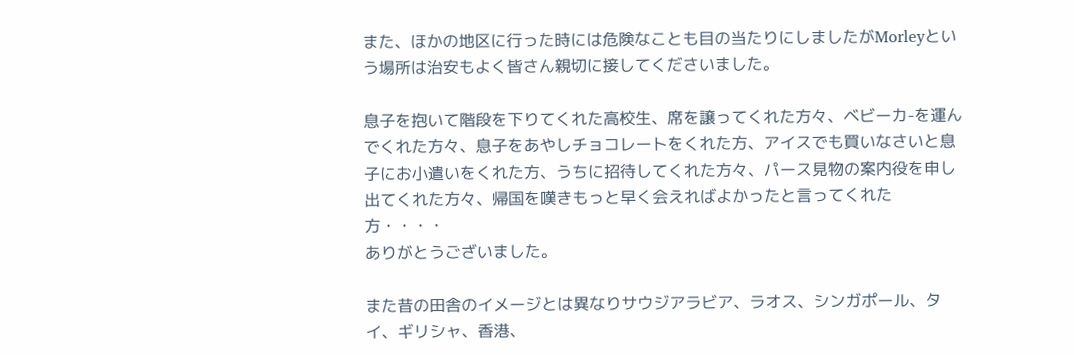また、ほかの地区に行った時には危険なことも目の当たりにしましたがMorleyという場所は治安もよく皆さん親切に接してくださいました。

息子を抱いて階段を下りてくれた高校生、席を譲ってくれた方々、ベビーカ-を運んでくれた方々、息子をあやしチョコレートをくれた方、アイスでも買いなさいと息子にお小遣いをくれた方、うちに招待してくれた方々、パース見物の案内役を申し出てくれた方々、帰国を嘆きもっと早く会えればよかったと言ってくれた方・・・・
ありがとうございました。

また昔の田舎のイメージとは異なりサウジアラビア、ラオス、シンガポール、タイ、ギリシャ、香港、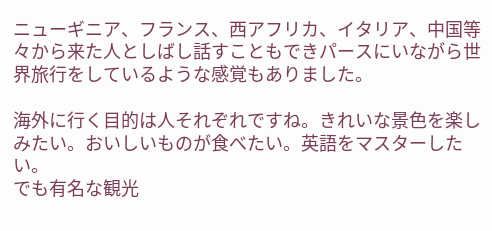ニューギニア、フランス、西アフリカ、イタリア、中国等々から来た人としばし話すこともできパースにいながら世界旅行をしているような感覚もありました。

海外に行く目的は人それぞれですね。きれいな景色を楽しみたい。おいしいものが食べたい。英語をマスターしたい。
でも有名な観光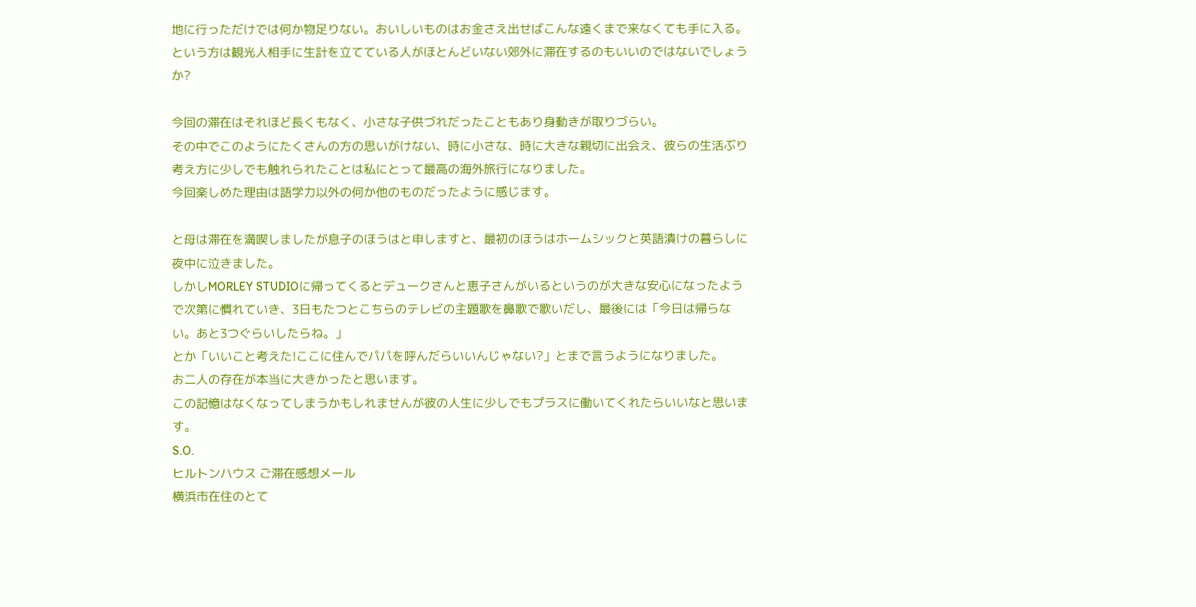地に行っただけでは何か物足りない。おいしいものはお金さえ出せばこんな遠くまで来なくても手に入る。
という方は観光人相手に生計を立てている人がほとんどいない郊外に滞在するのもいいのではないでしょうか?

今回の滞在はそれほど長くもなく、小さな子供づれだったこともあり身動きが取りづらい。
その中でこのようにたくさんの方の思いがけない、時に小さな、時に大きな親切に出会え、彼らの生活ぶり考え方に少しでも触れられたことは私にとって最高の海外旅行になりました。
今回楽しめた理由は語学力以外の何か他のものだったように感じます。

と母は滞在を満喫しましたが息子のほうはと申しますと、最初のほうはホームシックと英語漬けの暮らしに夜中に泣きました。
しかしMORLEY STUDIOに帰ってくるとデュークさんと恵子さんがいるというのが大きな安心になったようで次第に慣れていき、3日もたつとこちらのテレビの主題歌を鼻歌で歌いだし、最後には「今日は帰らない。あと3つぐらいしたらね。」
とか「いいこと考えた!ここに住んでパパを呼んだらいいんじゃない?」とまで言うようになりました。
お二人の存在が本当に大きかったと思います。
この記憶はなくなってしまうかもしれませんが彼の人生に少しでもプラスに働いてくれたらいいなと思います。
S.O.
ヒルトンハウス ご滞在感想メール
横浜市在住のとて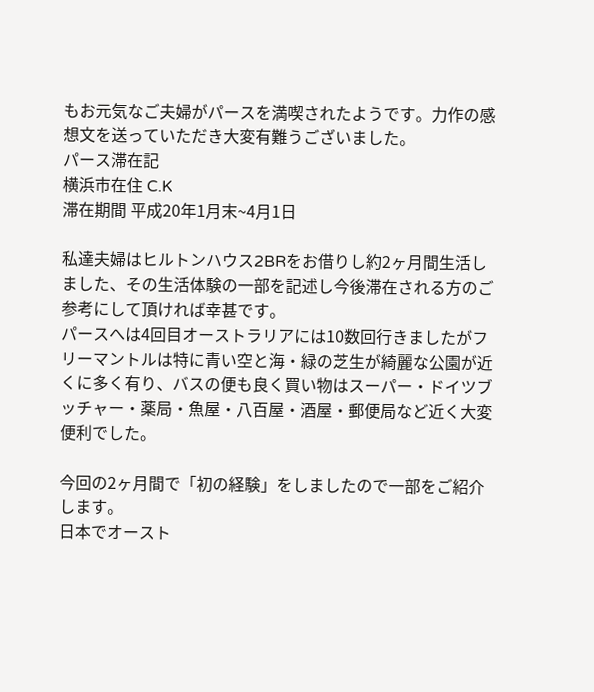もお元気なご夫婦がパースを満喫されたようです。力作の感想文を送っていただき大変有難うございました。
パース滞在記
横浜市在住 C.K
滞在期間 平成20年1月末~4月1日

私達夫婦はヒルトンハウス2BRをお借りし約2ヶ月間生活しました、その生活体験の一部を記述し今後滞在される方のご参考にして頂ければ幸甚です。
パースへは4回目オーストラリアには10数回行きましたがフリーマントルは特に青い空と海・緑の芝生が綺麗な公園が近くに多く有り、バスの便も良く買い物はスーパー・ドイツブッチャー・薬局・魚屋・八百屋・酒屋・郵便局など近く大変便利でした。

今回の2ヶ月間で「初の経験」をしましたので一部をご紹介します。
日本でオースト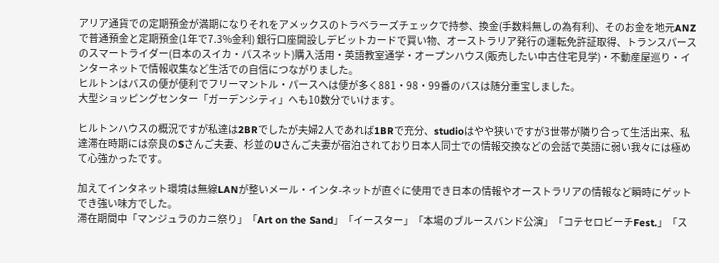アリア通貨での定期預金が満期になりそれをアメックスのトラベラーズチェックで持参、換金(手数料無しの為有利)、そのお金を地元ANZで普通預金と定期預金(1年で7.3%金利) 銀行口座開設しデビットカードで買い物、オーストラリア発行の運転免許証取得、トランスパースのスマートライダー(日本のスイカ・パスネット)購入活用・英語教室通学・オープンハウス(販売したい中古住宅見学)・不動産屋巡り・インターネットで情報収集など生活での自信につながりました。
ヒルトンはバスの便が便利でフリーマントル・パースへは便が多く881・98・99番のバスは随分重宝しました。
大型ショッピングセンター「ガーデンシティ」へも10数分でいけます。

ヒルトンハウスの概況ですが私達は2BRでしたが夫婦2人であれば1BRで充分、studioはやや狭いですが3世帯が隣り合って生活出来、私達滞在時期には奈良のSさんご夫妻、杉並のUさんご夫妻が宿泊されており日本人同士での情報交換などの会話で英語に弱い我々には極めて心強かったです。

加えてインタネット環境は無線LANが整いメール・インタ-ネットが直ぐに使用でき日本の情報やオーストラリアの情報など瞬時にゲットでき強い味方でした。
滞在期間中「マンジュラのカニ祭り」「Art on the Sand」「イースター」「本場のブルースバンド公演」「コテセロビーチFest.」「ス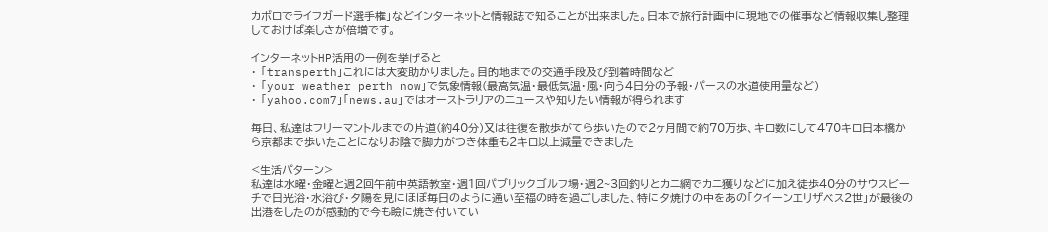カボロでライフガード選手権」などインターネットと情報誌で知ることが出来ました。日本で旅行計画中に現地での催事など情報収集し整理しておけば楽しさが倍増です。

インターネットHP活用の一例を挙げると
・ 「transperth」これには大変助かりました。目的地までの交通手段及び到着時間など
・ 「your weather perth now」で気象情報(最高気温・最低気温・風・向う4日分の予報・パースの水道使用量など)
・ 「yahoo.com7」「news.au」ではオーストラリアのニュースや知りたい情報が得られます

毎日、私達はフリーマントルまでの片道(約40分)又は往復を散歩がてら歩いたので2ヶ月間で約70万歩、キロ数にして470キロ日本橋から京都まで歩いたことになりお陰で脚力がつき体重も2キロ以上減量できました

<生活パターン>
私達は水曜・金曜と週2回午前中英語教室・週1回パブリックゴルフ場・週2~3回釣りとカニ網でカニ獲りなどに加え徒歩40分のサウスビーチで日光浴・水浴び・夕陽を見にほぼ毎日のように通い至福の時を過ごしました、特に夕焼けの中をあの「クイーンエリザベス2世」が最後の出港をしたのが感動的で今も瞼に焼き付いてい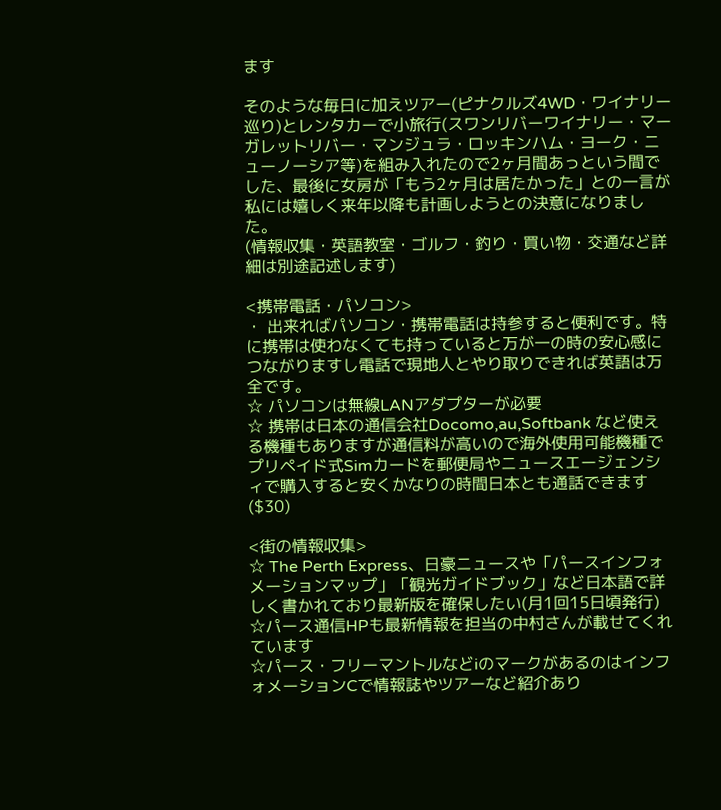ます

そのような毎日に加えツアー(ピナクルズ4WD・ワイナリー巡り)とレンタカーで小旅行(スワンリバーワイナリー・マーガレットリバー・マンジュラ・ロッキンハム・ヨーク・ニューノーシア等)を組み入れたので2ヶ月間あっという間でした、最後に女房が「もう2ヶ月は居たかった」との一言が私には嬉しく来年以降も計画しようとの決意になりました。
(情報収集・英語教室・ゴルフ・釣り・買い物・交通など詳細は別途記述します)

<携帯電話・パソコン>
・ 出来ればパソコン・携帯電話は持参すると便利です。特に携帯は使わなくても持っていると万が一の時の安心感につながりますし電話で現地人とやり取りできれば英語は万全です。
☆ パソコンは無線LANアダプターが必要
☆ 携帯は日本の通信会社Docomo,au,Softbank など使える機種もありますが通信料が高いので海外使用可能機種でプリペイド式Simカードを郵便局やニュースエージェンシィで購入すると安くかなりの時間日本とも通話できます($30)

<街の情報収集>
☆ The Perth Express、日豪ニュースや「パースインフォメーションマップ」「観光ガイドブック」など日本語で詳しく書かれており最新版を確保したい(月1回15日頃発行)
☆パース通信HPも最新情報を担当の中村さんが載せてくれています
☆パース・フリーマントルなどiのマークがあるのはインフォメーションCで情報誌やツアーなど紹介あり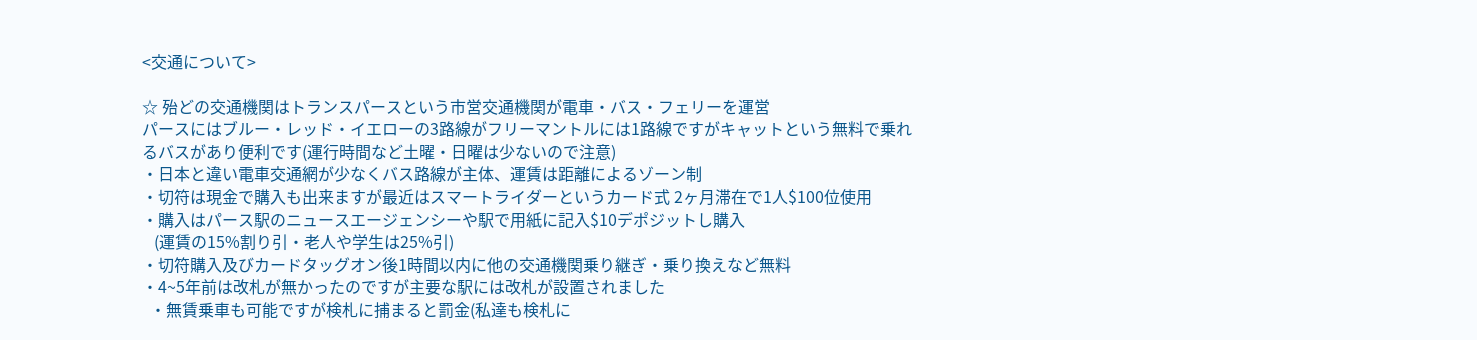<交通について>

☆ 殆どの交通機関はトランスパースという市営交通機関が電車・バス・フェリーを運営
パースにはブルー・レッド・イエローの3路線がフリーマントルには1路線ですがキャットという無料で乗れるバスがあり便利です(運行時間など土曜・日曜は少ないので注意)
・日本と違い電車交通網が少なくバス路線が主体、運賃は距離によるゾーン制
・切符は現金で購入も出来ますが最近はスマートライダーというカード式 2ヶ月滞在で1人$100位使用
・購入はパース駅のニュースエージェンシーや駅で用紙に記入$10デポジットし購入
   (運賃の15%割り引・老人や学生は25%引)
・切符購入及びカードタッグオン後1時間以内に他の交通機関乗り継ぎ・乗り換えなど無料
・4~5年前は改札が無かったのですが主要な駅には改札が設置されました
  ・無賃乗車も可能ですが検札に捕まると罰金(私達も検札に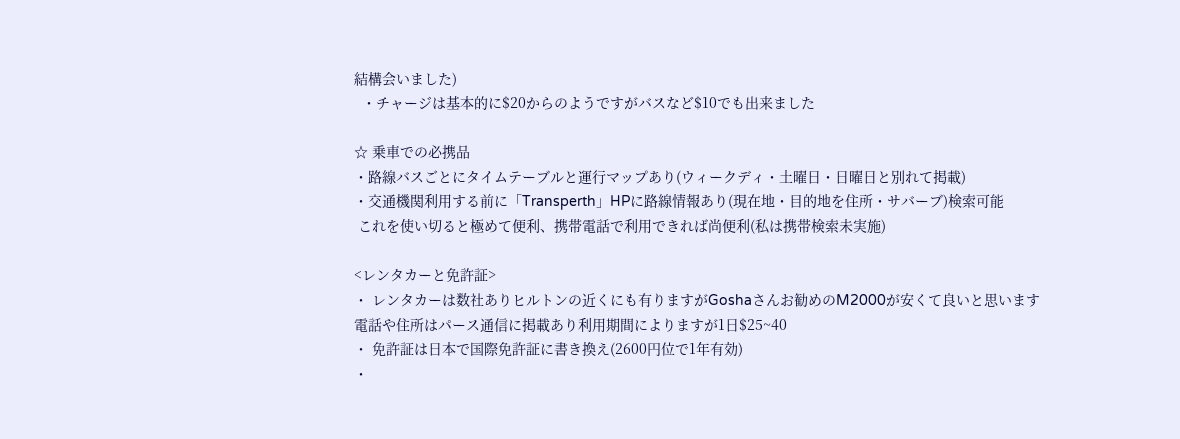結構会いました)
  ・チャージは基本的に$20からのようですがバスなど$10でも出来ました

☆ 乗車での必携品
・路線バスごとにタイムテーブルと運行マップあり(ウィークディ・土曜日・日曜日と別れて掲載)
・交通機関利用する前に「Transperth」HPに路線情報あり(現在地・目的地を住所・サバーブ)検索可能
 これを使い切ると極めて便利、携帯電話で利用できれば尚便利(私は携帯検索未実施)

<レンタカーと免許証>
・ レンタカーは数社ありヒルトンの近くにも有りますがGoshaさんお勧めのM2000が安くて良いと思います
電話や住所はパース通信に掲載あり利用期間によりますが1日$25~40
・ 免許証は日本で国際免許証に書き換え(2600円位で1年有効)
・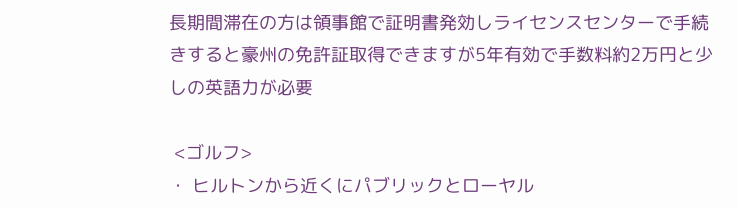長期間滞在の方は領事館で証明書発効しライセンスセンターで手続きすると豪州の免許証取得できますが5年有効で手数料約2万円と少しの英語力が必要

 <ゴルフ>
・ ヒルトンから近くにパブリックとローヤル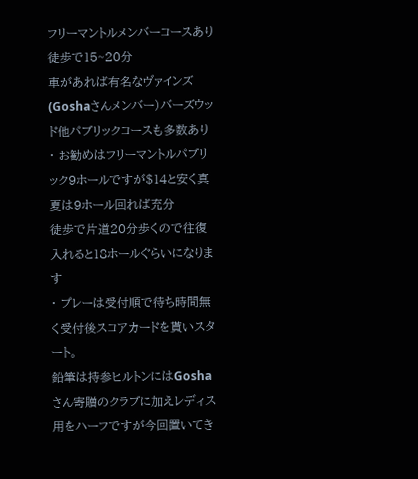フリーマントルメンバーコースあり徒歩で15~20分
車があれば有名なヴァインズ(Goshaさんメンバー)バーズウッド他パブリックコースも多数あり
・ お勧めはフリーマントルパブリック9ホールですが$14と安く真夏は9ホール回れば充分
徒歩で片道20分歩くので往復入れると18ホールぐらいになります
・ プレーは受付順で待ち時間無く受付後スコアカードを貰いスタート。
鉛筆は持参ヒルトンにはGoshaさん寄贈のクラブに加えレディス用をハーフですが今回置いてき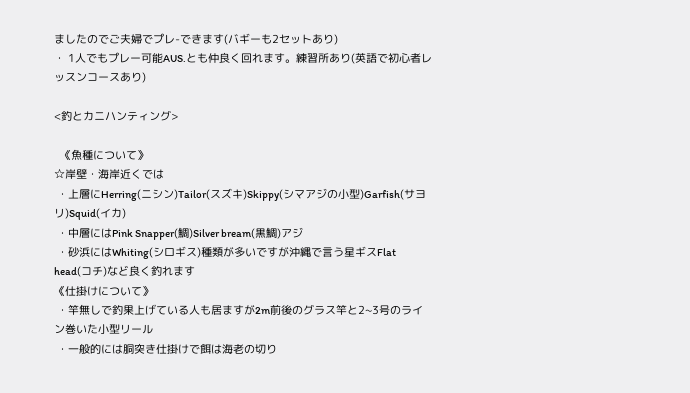ましたのでご夫婦でプレ-できます(バギーも2セットあり)
・ 1人でもプレー可能AUS.とも仲良く回れます。練習所あり(英語で初心者レッスンコースあり)

<釣とカニハンティング>

  《魚種について》
☆岸壁・海岸近くでは
 ・上層にHerring(ニシン)Tailor(スズキ)Skippy(シマアジの小型)Garfish(サヨリ)Squid(イカ)
 ・中層にはPink Snapper(鯛)Silver bream(黒鯛)アジ
 ・砂浜にはWhiting(シロギス)種類が多いですが沖縄で言う星ギスFlat head(コチ)など良く釣れます
《仕掛けについて》
 ・竿無しで釣果上げている人も居ますが2m前後のグラス竿と2~3号のライン巻いた小型リール
 ・一般的には胴突き仕掛けで餌は海老の切り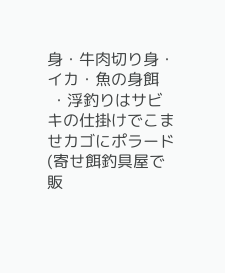身・牛肉切り身・イカ・魚の身餌
 ・浮釣りはサビキの仕掛けでこませカゴにポラード(寄せ餌釣具屋で販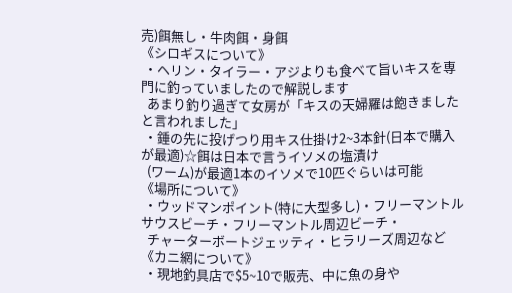売)餌無し・牛肉餌・身餌
《シロギスについて》
 ・ヘリン・タイラー・アジよりも食べて旨いキスを専門に釣っていましたので解説します
  あまり釣り過ぎて女房が「キスの天婦羅は飽きましたと言われました」
 ・錘の先に投げつり用キス仕掛け2~3本針(日本で購入が最適)☆餌は日本で言うイソメの塩漬け
  (ワーム)が最適1本のイソメで10匹ぐらいは可能
《場所について》
 ・ウッドマンポイント(特に大型多し)・フリーマントルサウスビーチ・フリーマントル周辺ビーチ・
  チャーターボートジェッティ・ヒラリーズ周辺など
《カニ網について》
 ・現地釣具店で$5~10で販売、中に魚の身や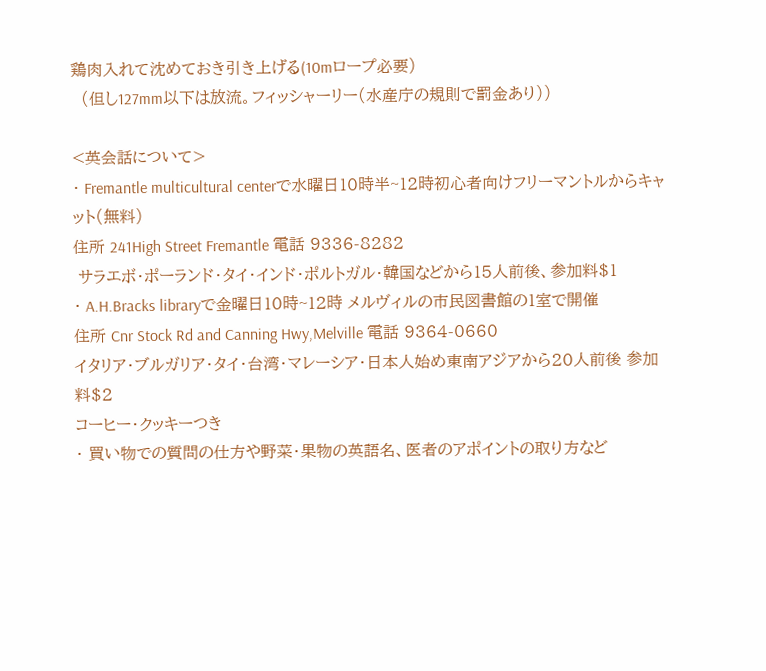鶏肉入れて沈めておき引き上げる(10mロープ必要)
  (但し127mm以下は放流。フィッシャーリー(水産庁の規則で罰金あり))

<英会話について>
・ Fremantle multicultural centerで水曜日10時半~12時初心者向けフリーマントルからキャット(無料)
住所 241High Street Fremantle 電話 9336-8282
 サラエボ・ポーランド・タイ・インド・ポルトガル・韓国などから15人前後、参加料$1
・ A.H.Bracks libraryで金曜日10時~12時 メルヴィルの市民図書館の1室で開催
住所 Cnr Stock Rd and Canning Hwy,Melville 電話 9364-0660
イタリア・ブルガリア・タイ・台湾・マレーシア・日本人始め東南アジアから20人前後 参加料$2
コーヒー・クッキーつき
・ 買い物での質問の仕方や野菜・果物の英語名、医者のアポイントの取り方など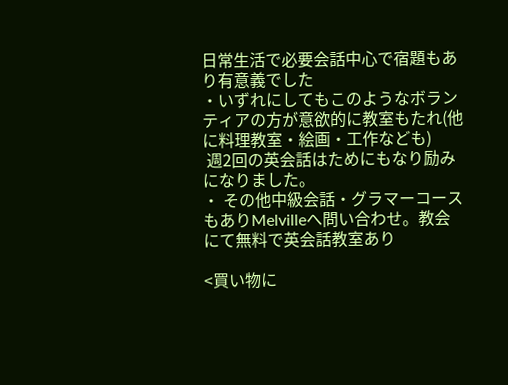日常生活で必要会話中心で宿題もあり有意義でした
・いずれにしてもこのようなボランティアの方が意欲的に教室もたれ(他に料理教室・絵画・工作なども)
 週2回の英会話はためにもなり励みになりました。
・ その他中級会話・グラマーコースもありMelvilleへ問い合わせ。教会にて無料で英会話教室あり

<買い物に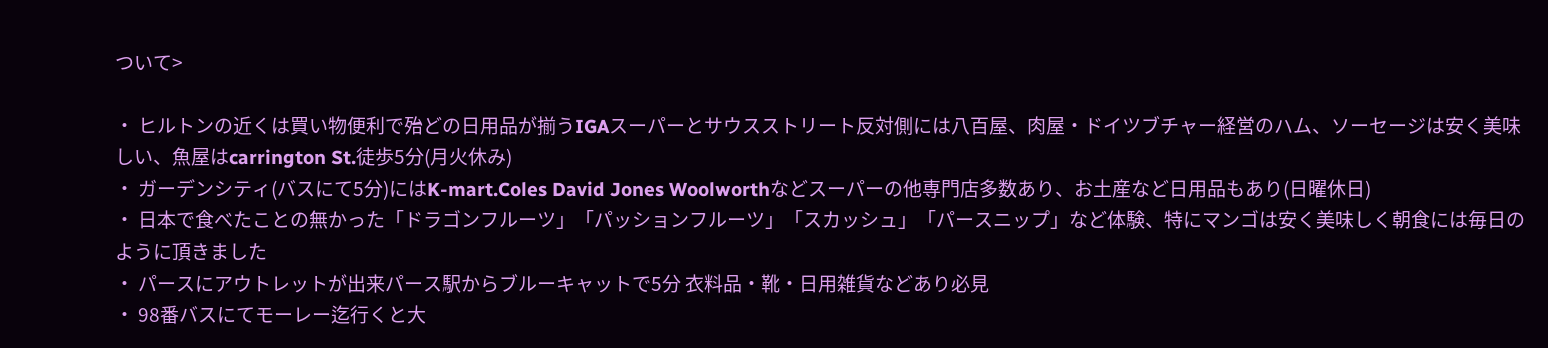ついて>

・ ヒルトンの近くは買い物便利で殆どの日用品が揃うIGAスーパーとサウスストリート反対側には八百屋、肉屋・ドイツブチャー経営のハム、ソーセージは安く美味しい、魚屋はcarrington St.徒歩5分(月火休み)
・ ガーデンシティ(バスにて5分)にはK-mart.Coles David Jones Woolworthなどスーパーの他専門店多数あり、お土産など日用品もあり(日曜休日)
・ 日本で食べたことの無かった「ドラゴンフルーツ」「パッションフルーツ」「スカッシュ」「パースニップ」など体験、特にマンゴは安く美味しく朝食には毎日のように頂きました
・ パースにアウトレットが出来パース駅からブルーキャットで5分 衣料品・靴・日用雑貨などあり必見
・ 98番バスにてモーレー迄行くと大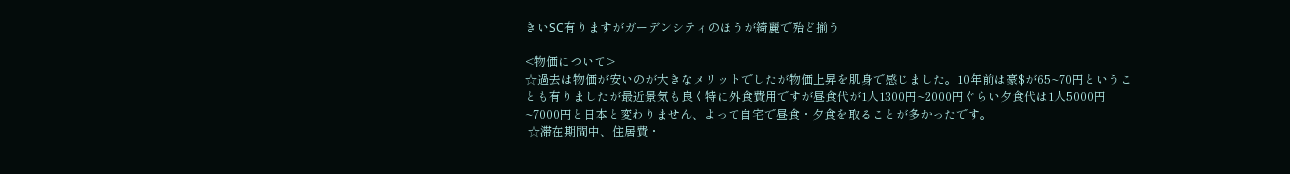きいSC有りますがガーデンシティのほうが綺麗で殆ど揃う

<物価について>
☆過去は物価が安いのが大きなメリットでしたが物価上昇を肌身で感じました。10年前は豪$が65~70円ということも有りましたが最近景気も良く特に外食費用ですが昼食代が1人1300円~2000円ぐらい夕食代は1人5000円~7000円と日本と変わりません、よって自宅で昼食・夕食を取ることが多かったです。
 ☆滞在期間中、住居費・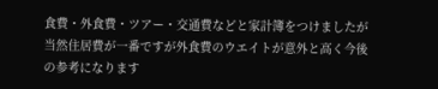食費・外食費・ツアー・交通費などと家計簿をつけましたが当然住居費が一番ですが外食費のウエイトが意外と高く今後の参考になります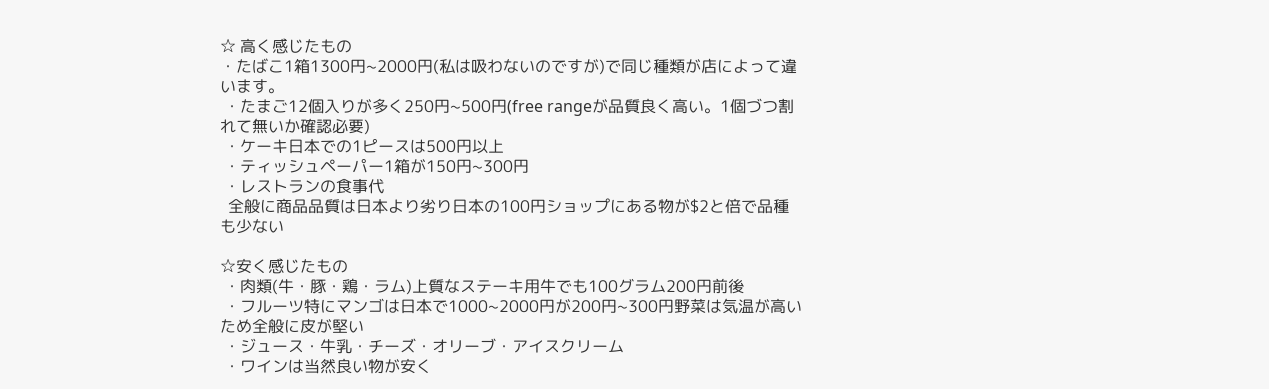☆ 高く感じたもの
・たばこ1箱1300円~2000円(私は吸わないのですが)で同じ種類が店によって違います。
 ・たまご12個入りが多く250円~500円(free rangeが品質良く高い。1個づつ割れて無いか確認必要)
 ・ケーキ日本での1ピースは500円以上
 ・ティッシュペーパー1箱が150円~300円
 ・レストランの食事代
  全般に商品品質は日本より劣り日本の100円ショップにある物が$2と倍で品種も少ない

☆安く感じたもの
 ・肉類(牛・豚・鶏・ラム)上質なステーキ用牛でも100グラム200円前後
 ・フルーツ特にマンゴは日本で1000~2000円が200円~300円野菜は気温が高いため全般に皮が堅い
 ・ジュース・牛乳・チーズ・オリーブ・アイスクリーム
 ・ワインは当然良い物が安く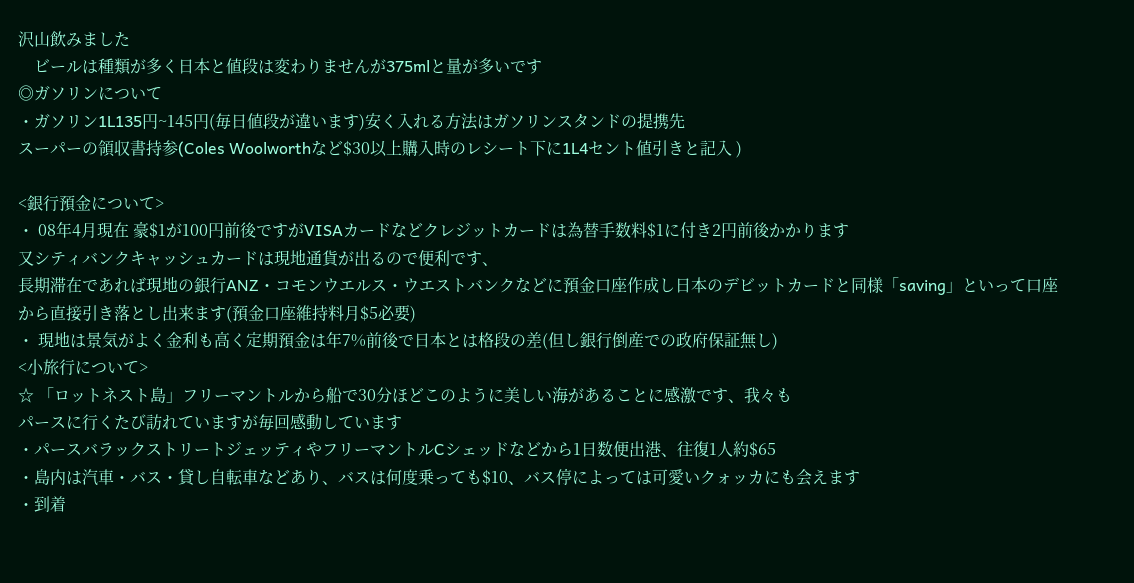沢山飲みました
    ビールは種類が多く日本と値段は変わりませんが375mlと量が多いです
◎ガソリンについて
・ガソリン1L135円~145円(毎日値段が違います)安く入れる方法はガソリンスタンドの提携先
スーパーの領収書持参(Coles Woolworthなど$30以上購入時のレシート下に1L4セント値引きと記入 )

<銀行預金について>
・ 08年4月現在 豪$1が100円前後ですがVISAカードなどクレジットカードは為替手数料$1に付き2円前後かかります
又シティバンクキャッシュカードは現地通貨が出るので便利です、
長期滞在であれば現地の銀行ANZ・コモンウエルス・ウエストバンクなどに預金口座作成し日本のデビットカードと同様「saving」といって口座から直接引き落とし出来ます(預金口座維持料月$5必要)
・ 現地は景気がよく金利も高く定期預金は年7%前後で日本とは格段の差(但し銀行倒産での政府保証無し)
<小旅行について>
☆ 「ロットネスト島」フリーマントルから船で30分ほどこのように美しい海があることに感激です、我々も
パースに行くたび訪れていますが毎回感動しています
・パースバラックストリートジェッティやフリーマントルCシェッドなどから1日数便出港、往復1人約$65
・島内は汽車・バス・貸し自転車などあり、バスは何度乗っても$10、バス停によっては可愛いクォッカにも会えます
・到着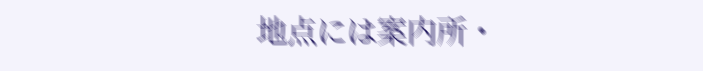地点には案内所・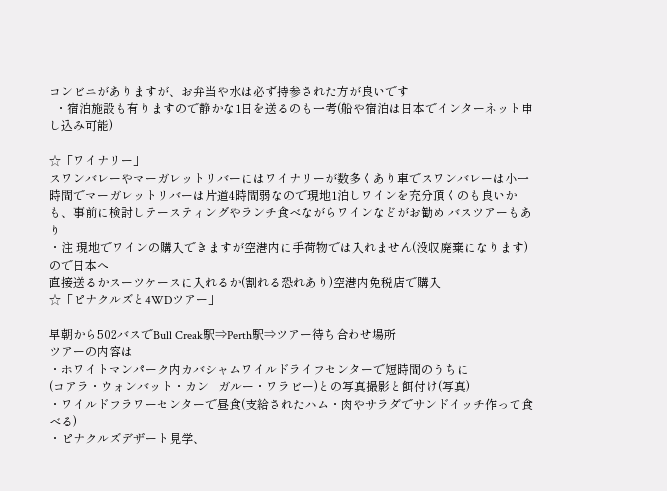コンビニがありますが、お弁当や水は必ず持参された方が良いです
  ・宿泊施設も有りますので静かな1日を送るのも一考(船や宿泊は日本でインターネット申し込み可能)

☆「ワイナリー」
スワンバレーやマーガレットリバーにはワイナリーが数多くあり車でスワンバレーは小一時間でマーガレットリバーは片道4時間弱なので現地1泊しワインを充分頂くのも良いかも、事前に検討しテースティングやランチ食べながらワインなどがお勧め バスツアーもあり
・注 現地でワインの購入できますが空港内に手荷物では入れません(没収廃棄になります)ので日本へ
直接送るかスーツケースに入れるか(割れる恐れあり)空港内免税店で購入
☆「ピナクルズと4WDツアー」

早朝から502バスでBull Creak駅⇒Perth駅⇒ツアー待ち合わせ場所
ツアーの内容は
・ホワイトマンパーク内カバシャムワイルドライフセンターで短時間のうちに
(コアラ・ウォンバット・カン   ガルー・ワラビー)との写真撮影と餌付け(写真)
・ワイルドフラワーセンターで昼食(支給されたハム・肉やサラダでサンドイッチ作って食べる)
・ピナクルズデザート見学、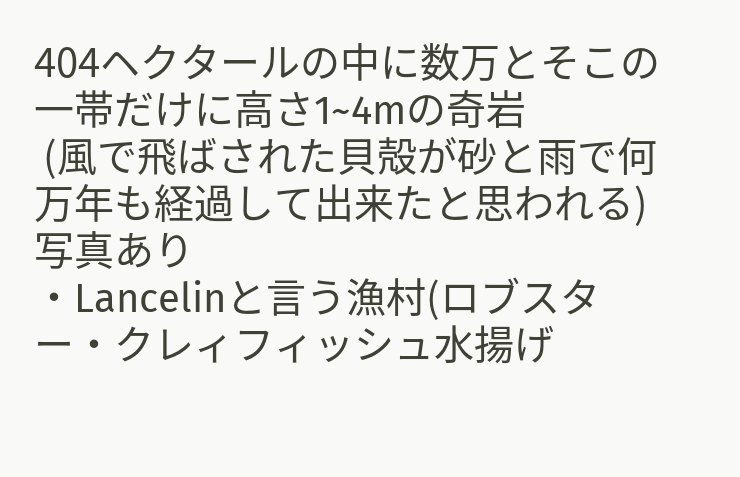404ヘクタールの中に数万とそこの一帯だけに高さ1~4mの奇岩
 (風で飛ばされた貝殻が砂と雨で何万年も経過して出来たと思われる)写真あり
・Lancelinと言う漁村(ロブスター・クレィフィッシュ水揚げ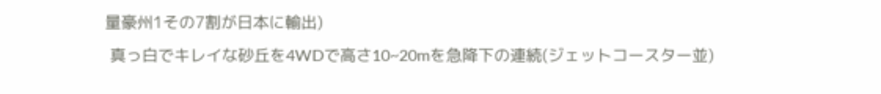量豪州1その7割が日本に輸出)
 真っ白でキレイな砂丘を4WDで高さ10~20mを急降下の連続(ジェットコースター並)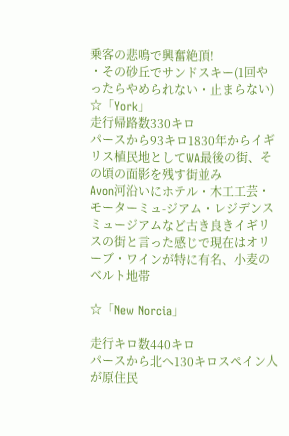乗客の悲鳴で興奮絶頂!
・その砂丘でサンドスキー(1回やったらやめられない・止まらない)
☆「York」
走行帰路数330キロ
パースから93キロ1830年からイギリス植民地としてWA最後の街、その頃の面影を残す街並み
Avon河沿いにホテル・木工工芸・モーターミュ-ジアム・レジデンスミュージアムなど古き良きイギリスの街と言った感じで現在はオリーブ・ワインが特に有名、小麦のベルト地帯

☆「New Norcia」

走行キロ数440キロ
パースから北へ130キロスペイン人が原住民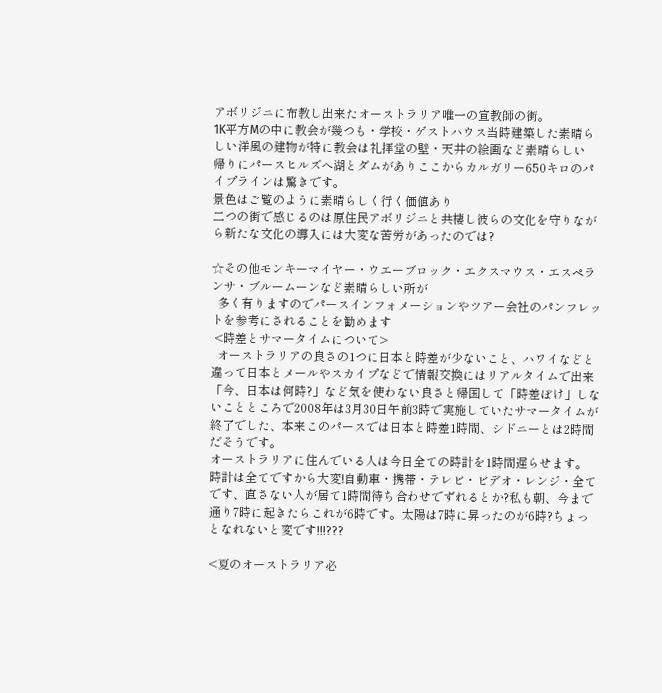アボリジニに布教し出来たオーストラリア唯一の宣教師の街。
1K平方Mの中に教会が幾つも・学校・ゲストハウス当時建築した素晴らしい洋風の建物が特に教会は礼拝堂の壁・天井の絵画など素晴らしい
帰りにパースヒルズへ湖とダムがありここからカルガリー650キロのパイプラインは驚きです。
景色はご覧のように素晴らしく行く価値あり
二つの街で感じるのは原住民アボリジニと共棲し彼らの文化を守りながら新たな文化の導入には大変な苦労があったのでは?

☆その他モンキーマイヤー・ウエーブロック・エクスマウス・エスペランサ・ブルームーンなど素晴らしい所が
  多く有りますのでパースインフォメーションやツアー会社のパンフレットを参考にされることを勧めます
 <時差とサマータイムについて>
  オーストラリアの良さの1つに日本と時差が少ないこと、ハワイなどと違って日本とメールやスカイプなどで情報交換にはリアルタイムで出来「今、日本は何時?」など気を使わない良さと帰国して「時差ぼけ」しないことところで2008年は3月30日午前3時で実施していたサマータイムが終了でした、本来このパースでは日本と時差1時間、シドニーとは2時間だそうです。
オーストラリアに住んでいる人は今日全ての時計を1時間遅らせます。
時計は全てですから大変!自動車・携帯・テレビ・ビデオ・レンジ・全てです、直さない人が居て1時間待ち合わせでずれるとか?私も朝、今まで通り7時に起きたらこれが6時です。太陽は7時に昇ったのが6時?ちょっとなれないと変です!!!???

<夏のオーストラリア必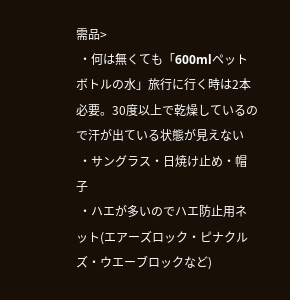需品>
 ・何は無くても「600mlペットボトルの水」旅行に行く時は2本必要。30度以上で乾燥しているので汗が出ている状態が見えない
 ・サングラス・日焼け止め・帽子
 ・ハエが多いのでハエ防止用ネット(エアーズロック・ピナクルズ・ウエーブロックなど)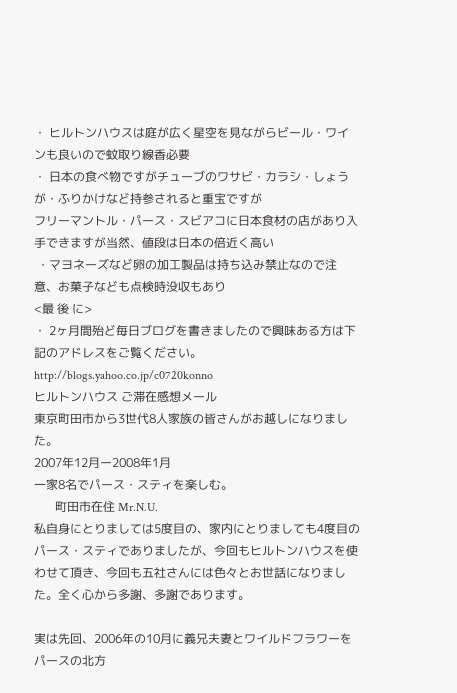・ ヒルトンハウスは庭が広く星空を見ながらビール・ワインも良いので蚊取り線香必要
・ 日本の食べ物ですがチューブのワサビ・カラシ・しょうが・ふりかけなど持参されると重宝ですが
フリーマントル・パース・スビアコに日本食材の店があり入手できますが当然、値段は日本の倍近く高い
 ・マヨネーズなど卵の加工製品は持ち込み禁止なので注意、お菓子なども点検時没収もあり
<最 後 に>
・ 2ヶ月間殆ど毎日ブログを書きましたので興味ある方は下記のアドレスをご覧ください。
http://blogs.yahoo.co.jp/c0720konno
ヒルトンハウス ご滞在感想メール
東京町田市から3世代8人家族の皆さんがお越しになりました。
2007年12月ー2008年1月
一家8名でパース・スティを楽しむ。
       町田市在住 Mr.N.U.
私自身にとりましては5度目の、家内にとりましても4度目のパース・スティでありましたが、今回もヒルトンハウスを使わせて頂き、今回も五社さんには色々とお世話になりました。全く心から多謝、多謝であります。

実は先回、2006年の10月に義兄夫妻とワイルドフラワーをパースの北方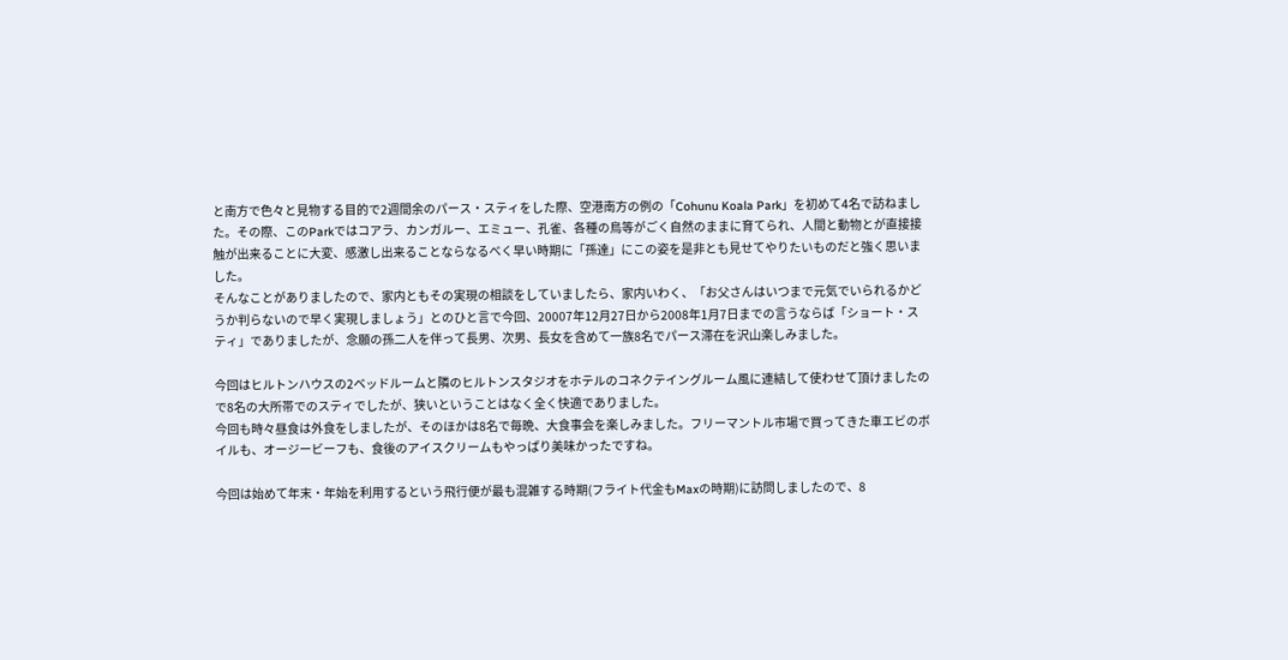と南方で色々と見物する目的で2週間余のパース・スティをした際、空港南方の例の「Cohunu Koala Park」を初めて4名で訪ねました。その際、このParkではコアラ、カンガルー、エミュー、孔雀、各種の鳥等がごく自然のままに育てられ、人間と動物とが直接接触が出来ることに大変、感激し出来ることならなるべく早い時期に「孫達」にこの姿を是非とも見せてやりたいものだと強く思いました。
そんなことがありましたので、家内ともその実現の相談をしていましたら、家内いわく、「お父さんはいつまで元気でいられるかどうか判らないので早く実現しましょう」とのひと言で今回、20007年12月27日から2008年1月7日までの言うならば「ショート・スティ」でありましたが、念願の孫二人を伴って長男、次男、長女を含めて一族8名でパース滞在を沢山楽しみました。

今回はヒルトンハウスの2ベッドルームと隣のヒルトンスタジオをホテルのコネクテイングルーム風に連結して使わせて頂けましたので8名の大所帯でのスティでしたが、狭いということはなく全く快適でありました。
今回も時々昼食は外食をしましたが、そのほかは8名で毎晩、大食事会を楽しみました。フリーマントル市場で買ってきた車エビのボイルも、オージービーフも、食後のアイスクリームもやっぱり美味かったですね。

今回は始めて年末・年始を利用するという飛行便が最も混雑する時期(フライト代金もMaxの時期)に訪問しましたので、8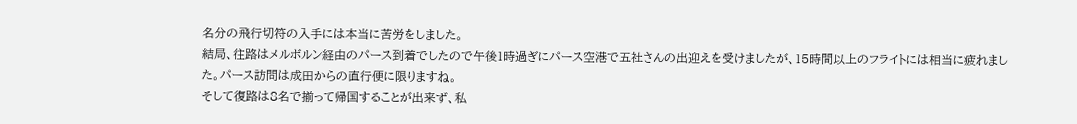名分の飛行切符の入手には本当に苦労をしました。
結局、往路はメルボルン経由のパース到着でしたので午後1時過ぎにパース空港で五社さんの出迎えを受けましたが、15時間以上のフライトには相当に疲れました。パース訪問は成田からの直行便に限りますね。
そして復路は8名で揃って帰国することが出来ず、私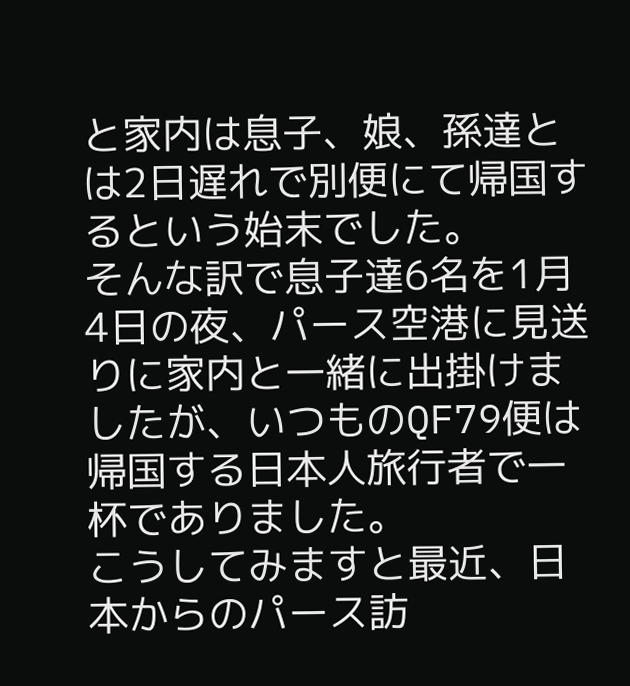と家内は息子、娘、孫達とは2日遅れで別便にて帰国するという始末でした。
そんな訳で息子達6名を1月4日の夜、パース空港に見送りに家内と一緒に出掛けましたが、いつものQF79便は帰国する日本人旅行者で一杯でありました。
こうしてみますと最近、日本からのパース訪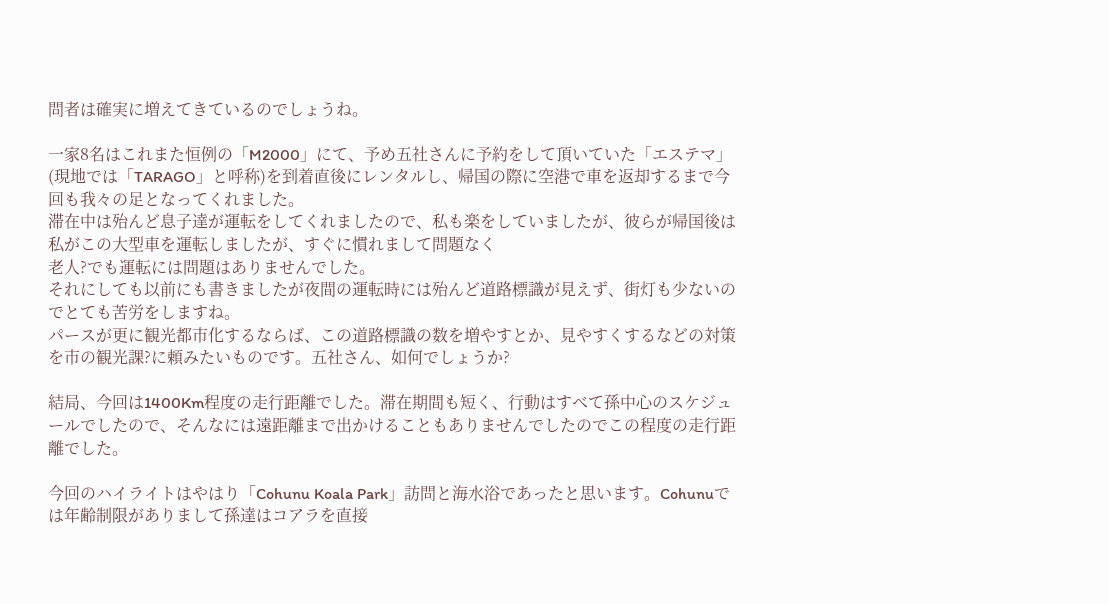問者は確実に増えてきているのでしょうね。

一家8名はこれまた恒例の「M2000」にて、予め五社さんに予約をして頂いていた「エステマ」(現地では「TARAGO」と呼称)を到着直後にレンタルし、帰国の際に空港で車を返却するまで今回も我々の足となってくれました。
滞在中は殆んど息子達が運転をしてくれましたので、私も楽をしていましたが、彼らが帰国後は私がこの大型車を運転しましたが、すぐに慣れまして問題なく
老人?でも運転には問題はありませんでした。
それにしても以前にも書きましたが夜間の運転時には殆んど道路標識が見えず、街灯も少ないのでとても苦労をしますね。
パースが更に観光都市化するならば、この道路標識の数を増やすとか、見やすくするなどの対策を市の観光課?に頼みたいものです。五社さん、如何でしょうか?

結局、今回は1400Km程度の走行距離でした。滞在期間も短く、行動はすべて孫中心のスケジュールでしたので、そんなには遠距離まで出かけることもありませんでしたのでこの程度の走行距離でした。

今回のハイライトはやはり「Cohunu Koala Park」訪問と海水浴であったと思います。Cohunuでは年齢制限がありまして孫達はコアラを直接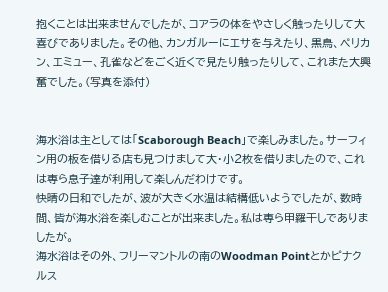抱くことは出来ませんでしたが、コアラの体をやさしく触ったりして大喜びでありました。その他、カンガルーにエサを与えたり、黒鳥、ペリカン、エミュー、孔雀などをごく近くで見たり触ったりして、これまた大興奮でした。(写真を添付)


海水浴は主としては「Scaborough Beach」で楽しみました。サーフィン用の板を借りる店も見つけまして大・小2枚を借りましたので、これは専ら息子達が利用して楽しんだわけです。
快晴の日和でしたが、波が大きく水温は結構低いようでしたが、数時間、皆が海水浴を楽しむことが出来ました。私は専ら甲羅干しでありましたが。
海水浴はその外、フリーマントルの南のWoodman Pointとかピナクルス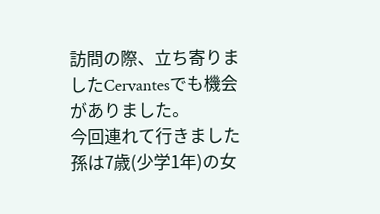訪問の際、立ち寄りましたCervantesでも機会がありました。
今回連れて行きました孫は7歳(少学1年)の女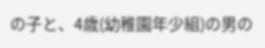の子と、4歳(幼稚園年少組)の男の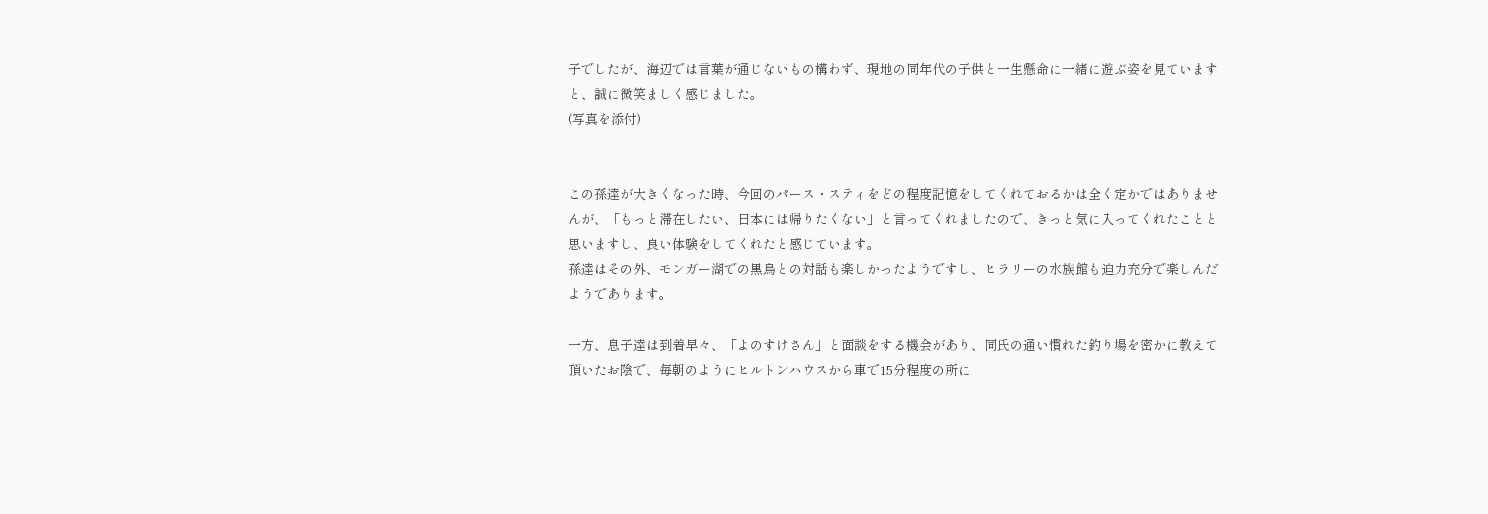子でしたが、海辺では言葉が通じないもの構わず、現地の同年代の子供と一生懸命に一緒に遊ぶ姿を見ていますと、誠に微笑ましく感じました。
(写真を添付)


この孫達が大きくなった時、今回のパース・スティをどの程度記憶をしてくれておるかは全く定かではありませんが、「もっと滞在したい、日本には帰りたくない」と言ってくれましたので、きっと気に入ってくれたことと思いますし、良い体験をしてくれたと感じています。
孫達はその外、モンガー湖での黒鳥との対話も楽しかったようですし、ヒラリーの水族館も迫力充分で楽しんだようであります。

一方、息子達は到着早々、「よのすけさん」と面談をする機会があり、同氏の通い慣れた釣り場を密かに教えて頂いたお陰で、毎朝のようにヒルトンハウスから車で15分程度の所に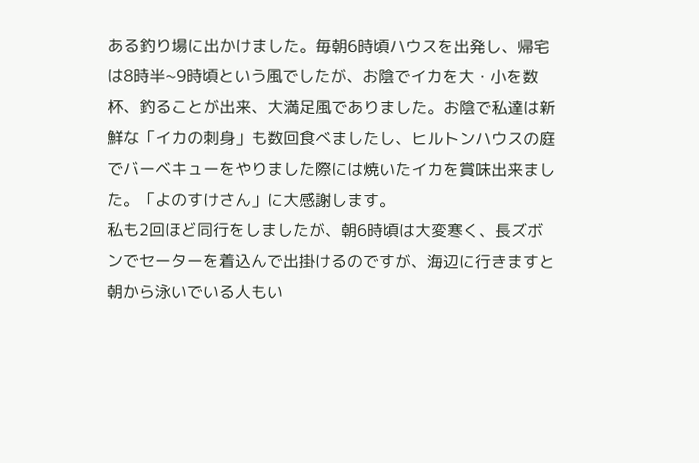ある釣り場に出かけました。毎朝6時頃ハウスを出発し、帰宅は8時半~9時頃という風でしたが、お陰でイカを大・小を数杯、釣ることが出来、大満足風でありました。お陰で私達は新鮮な「イカの刺身」も数回食べましたし、ヒルトンハウスの庭でバーベキューをやりました際には焼いたイカを賞味出来ました。「よのすけさん」に大感謝します。
私も2回ほど同行をしましたが、朝6時頃は大変寒く、長ズボンでセーターを着込んで出掛けるのですが、海辺に行きますと朝から泳いでいる人もい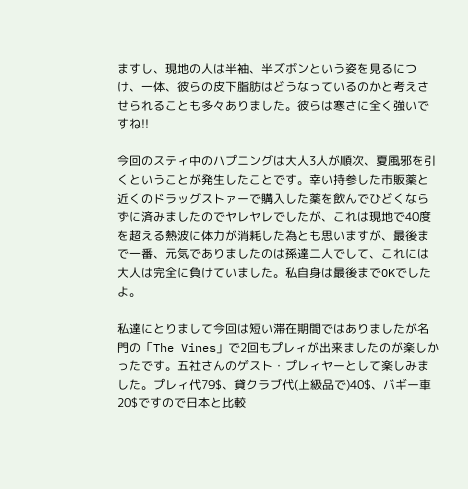ますし、現地の人は半袖、半ズボンという姿を見るにつけ、一体、彼らの皮下脂肪はどうなっているのかと考えさせられることも多々ありました。彼らは寒さに全く強いですね!!

今回のスティ中のハプニングは大人3人が順次、夏風邪を引くということが発生したことです。幸い持参した市販薬と近くのドラッグストァーで購入した薬を飲んでひどくならずに済みましたのでヤレヤレでしたが、これは現地で40度を超える熱波に体力が消耗した為とも思いますが、最後まで一番、元気でありましたのは孫達二人でして、これには大人は完全に負けていました。私自身は最後までOKでしたよ。

私達にとりまして今回は短い滞在期間ではありましたが名門の「The Vines」で2回もプレィが出来ましたのが楽しかったです。五社さんのゲスト・プレィヤーとして楽しみました。プレィ代79$、貸クラブ代(上級品で)40$、バギー車20$ですので日本と比較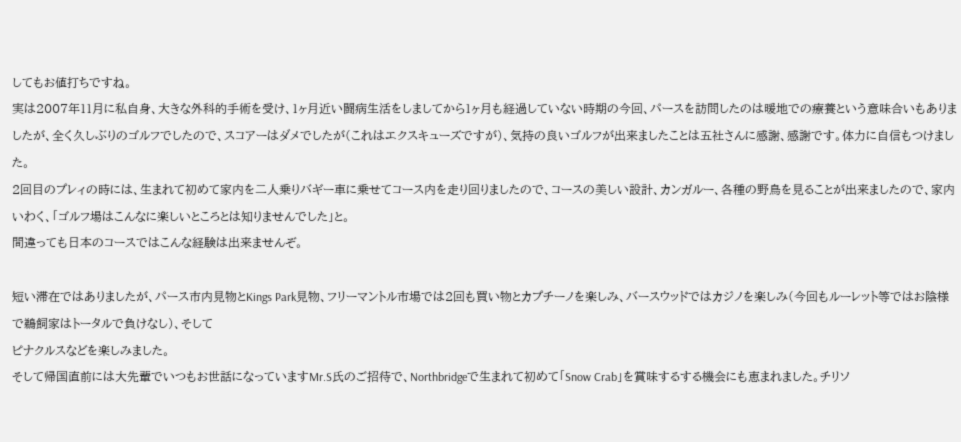してもお値打ちですね。
実は2007年11月に私自身、大きな外科的手術を受け、1ヶ月近い闘病生活をしましてから1ヶ月も経過していない時期の今回、パースを訪問したのは暖地での療養という意味合いもありましたが、全く久しぶりのゴルフでしたので、スコアーはダメでしたが(これはエクスキューズですが)、気持の良いゴルフが出来ましたことは五社さんに感謝、感謝です。体力に自信もつけました。
2回目のプレィの時には、生まれて初めて家内を二人乗りバギー車に乗せてコース内を走り回りましたので、コースの美しい設計、カンガルー、各種の野鳥を見ることが出来ましたので、家内いわく、「ゴルフ場はこんなに楽しいところとは知りませんでした」と。
間違っても日本のコースではこんな経験は出来ませんぞ。

短い滞在ではありましたが、パース市内見物とKings Park見物、フリーマントル市場では2回も買い物とカプチーノを楽しみ、バースウッドではカジノを楽しみ(今回もルーレット等ではお陰様で鵜飼家はトータルで負けなし)、そして
ピナクルスなどを楽しみました。
そして帰国直前には大先輩でいつもお世話になっていますMr.S氏のご招待で、Northbridgeで生まれて初めて「Snow Crab」を賞味するする機会にも恵まれました。チリソ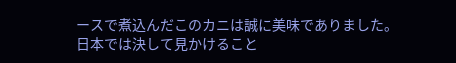ースで煮込んだこのカニは誠に美味でありました。日本では決して見かけること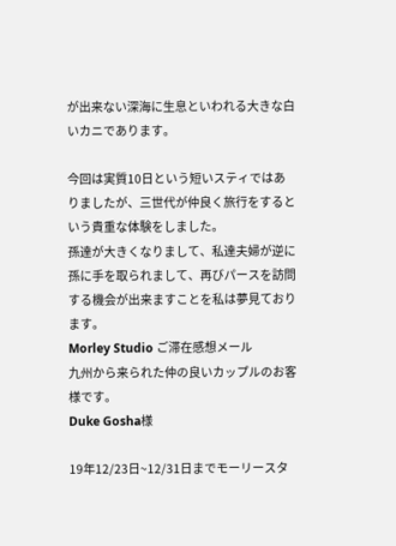が出来ない深海に生息といわれる大きな白いカニであります。

今回は実質10日という短いスティではありましたが、三世代が仲良く旅行をするという貴重な体験をしました。
孫達が大きくなりまして、私達夫婦が逆に孫に手を取られまして、再びパースを訪問する機会が出来ますことを私は夢見ております。
Morley Studio ご滞在感想メール
九州から来られた仲の良いカップルのお客様です。
Duke Gosha様

19年12/23日~12/31日までモーリースタ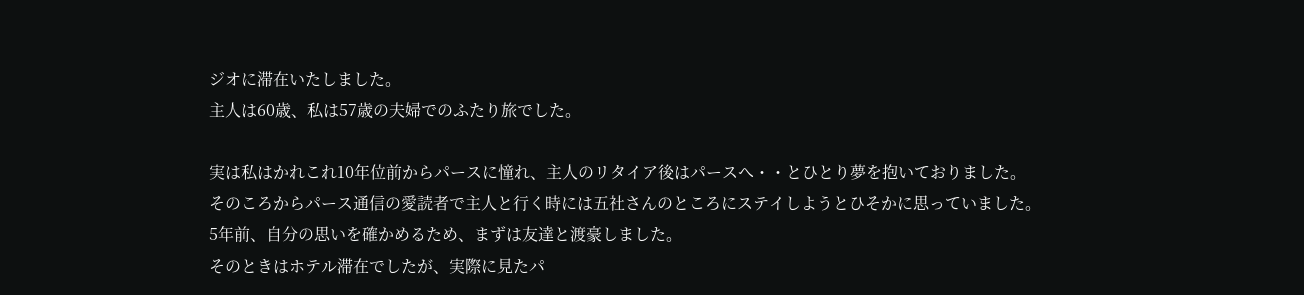ジオに滞在いたしました。
主人は60歳、私は57歳の夫婦でのふたり旅でした。

実は私はかれこれ10年位前からパースに憧れ、主人のリタイア後はパースへ・・とひとり夢を抱いておりました。
そのころからパース通信の愛読者で主人と行く時には五社さんのところにステイしようとひそかに思っていました。
5年前、自分の思いを確かめるため、まずは友達と渡豪しました。
そのときはホテル滞在でしたが、実際に見たパ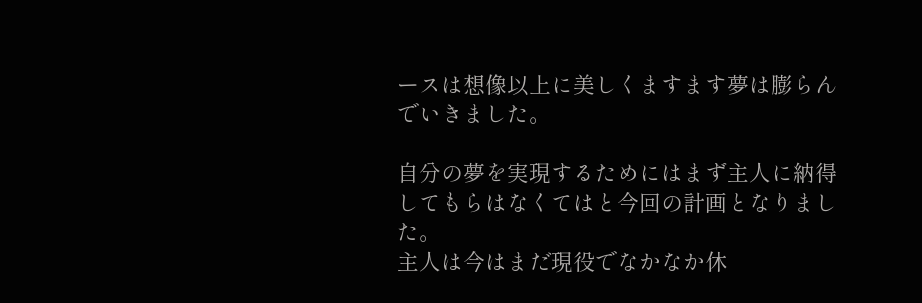ースは想像以上に美しくますます夢は膨らんでいきました。

自分の夢を実現するためにはまず主人に納得してもらはなくてはと今回の計画となりました。
主人は今はまだ現役でなかなか休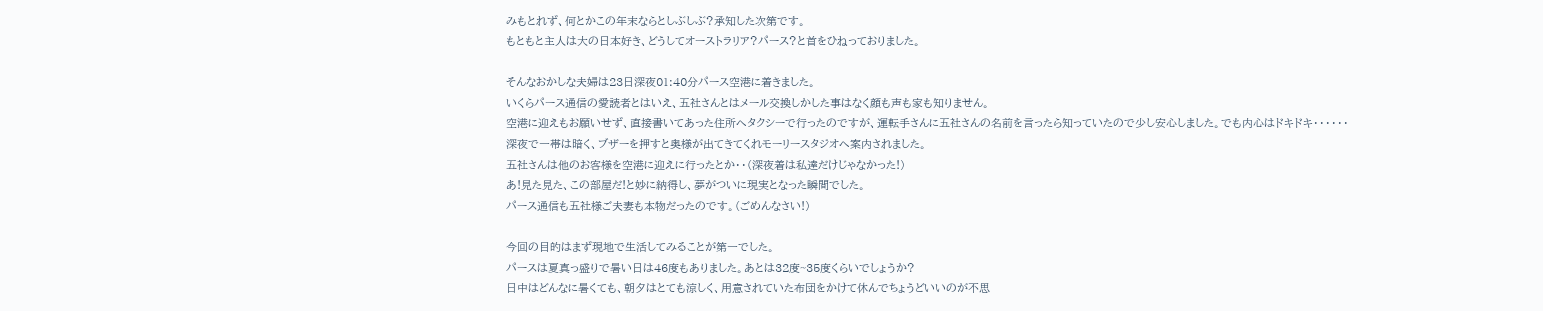みもとれず、何とかこの年末ならとしぶしぶ?承知した次第です。
もともと主人は大の日本好き、どうしてオーストラリア?パース?と首をひねっておりました。

そんなおかしな夫婦は23日深夜01:40分パース空港に着きました。
いくらパース通信の愛読者とはいえ、五社さんとはメール交換しかした事はなく顔も声も家も知りません。
空港に迎えもお願いせず、直接書いてあった住所へタクシーで行ったのですが、運転手さんに五社さんの名前を言ったら知っていたので少し安心しました。でも内心はドキドキ・・・・・・
深夜で一帯は暗く、ブザーを押すと奥様が出てきてくれモーリースタジオへ案内されました。
五社さんは他のお客様を空港に迎えに行ったとか・・(深夜着は私達だけじゃなかった!)
あ!見た見た、この部屋だ!と妙に納得し、夢がついに現実となった瞬間でした。
パース通信も五社様ご夫妻も本物だったのです。(ごめんなさい!)

今回の目的はまず現地で生活してみることが第一でした。
パースは夏真っ盛りで暑い日は46度もありました。あとは32度~35度くらいでしょうか?
日中はどんなに暑くても、朝夕はとても涼しく、用意されていた布団をかけて休んでちょうどいいのが不思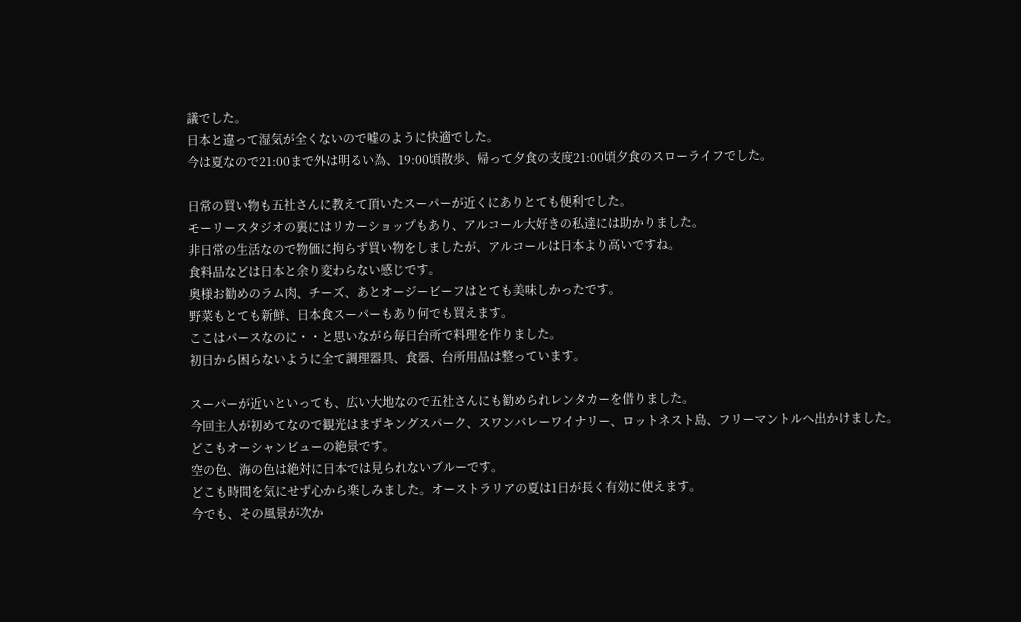議でした。
日本と違って湿気が全くないので嘘のように快適でした。
今は夏なので21:00まで外は明るい為、19:00頃散歩、帰って夕食の支度21:00頃夕食のスローライフでした。

日常の買い物も五社さんに教えて頂いたスーパーが近くにありとても便利でした。
モーリースタジオの裏にはリカーショップもあり、アルコール大好きの私達には助かりました。
非日常の生活なので物価に拘らず買い物をしましたが、アルコールは日本より高いですね。
食料品などは日本と余り変わらない感じです。
奥様お勧めのラム肉、チーズ、あとオージービーフはとても美味しかったです。
野菜もとても新鮮、日本食スーパーもあり何でも買えます。
ここはパースなのに・・と思いながら毎日台所で料理を作りました。
初日から困らないように全て調理器具、食器、台所用品は整っています。

スーパーが近いといっても、広い大地なので五社さんにも勧められレンタカーを借りました。
今回主人が初めてなので観光はまずキングスパーク、スワンバレーワイナリー、ロットネスト島、フリーマントルへ出かけました。
どこもオーシャンビューの絶景です。
空の色、海の色は絶対に日本では見られないブルーです。
どこも時間を気にせず心から楽しみました。オーストラリアの夏は1日が長く有効に使えます。
今でも、その風景が次か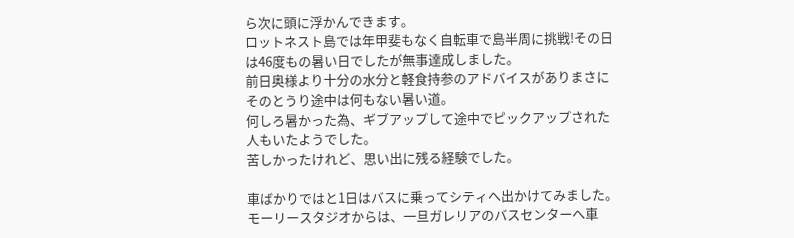ら次に頭に浮かんできます。
ロットネスト島では年甲斐もなく自転車で島半周に挑戦!その日は46度もの暑い日でしたが無事達成しました。
前日奥様より十分の水分と軽食持参のアドバイスがありまさにそのとうり途中は何もない暑い道。
何しろ暑かった為、ギブアップして途中でピックアップされた人もいたようでした。
苦しかったけれど、思い出に残る経験でした。

車ばかりではと1日はバスに乗ってシティへ出かけてみました。
モーリースタジオからは、一旦ガレリアのバスセンターへ車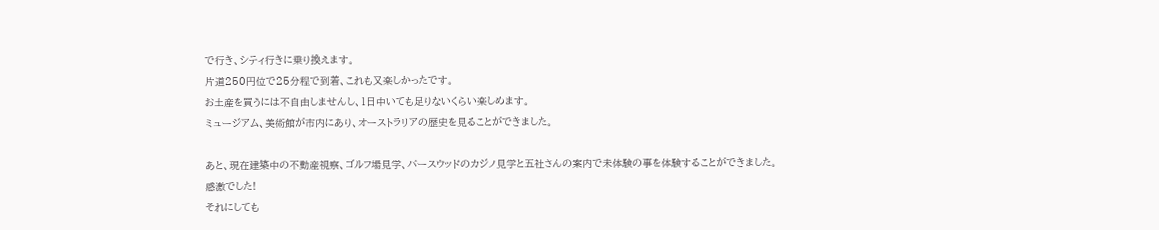で行き、シティ行きに乗り換えます。
片道250円位で25分程で到着、これも又楽しかったです。
お土産を買うには不自由しませんし、1日中いても足りないくらい楽しめます。
ミュージアム、美術館が市内にあり、オーストラリアの歴史を見ることができました。

あと、現在建築中の不動産視察、ゴルフ場見学、バースウッドのカジノ見学と五社さんの案内で未体験の事を体験することができました。感激でした!
それにしても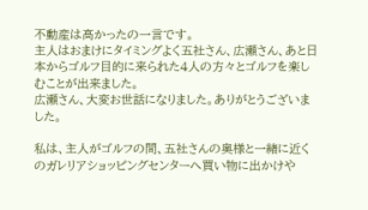不動産は高かったの一言です。
主人はおまけにタイミングよく五社さん、広瀬さん、あと日本からゴルフ目的に来られた4人の方々とゴルフを楽しむことが出来ました。
広瀬さん、大変お世話になりました。ありがとうございました。

私は、主人がゴルフの間、五社さんの奥様と一緒に近くのガレリアショッピングセンターへ買い物に出かけや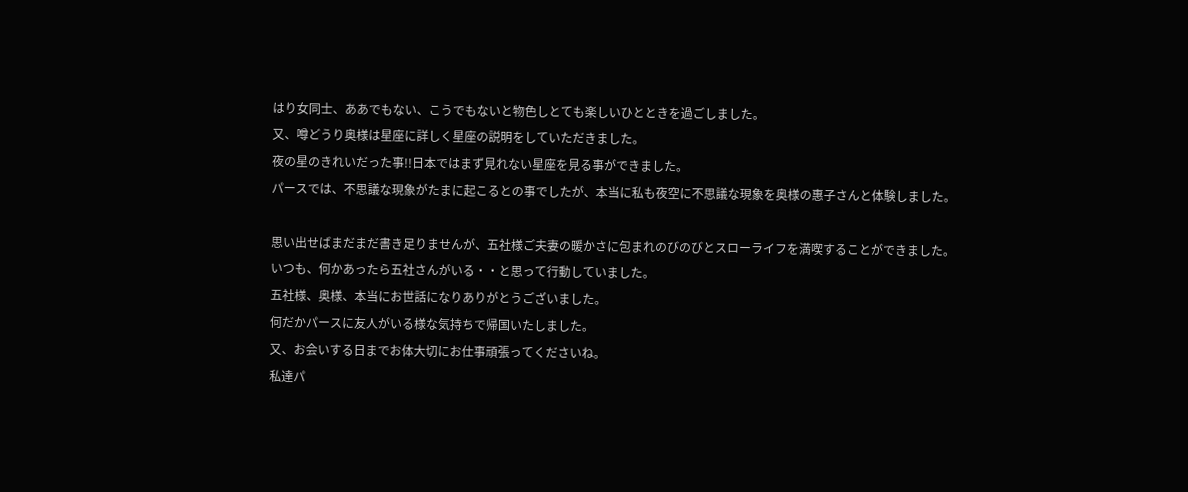はり女同士、ああでもない、こうでもないと物色しとても楽しいひとときを過ごしました。
又、噂どうり奥様は星座に詳しく星座の説明をしていただきました。
夜の星のきれいだった事!!日本ではまず見れない星座を見る事ができました。
パースでは、不思議な現象がたまに起こるとの事でしたが、本当に私も夜空に不思議な現象を奥様の惠子さんと体験しました。

思い出せばまだまだ書き足りませんが、五社様ご夫妻の暖かさに包まれのびのびとスローライフを満喫することができました。
いつも、何かあったら五社さんがいる・・と思って行動していました。
五社様、奥様、本当にお世話になりありがとうございました。
何だかパースに友人がいる様な気持ちで帰国いたしました。
又、お会いする日までお体大切にお仕事頑張ってくださいね。
私達パ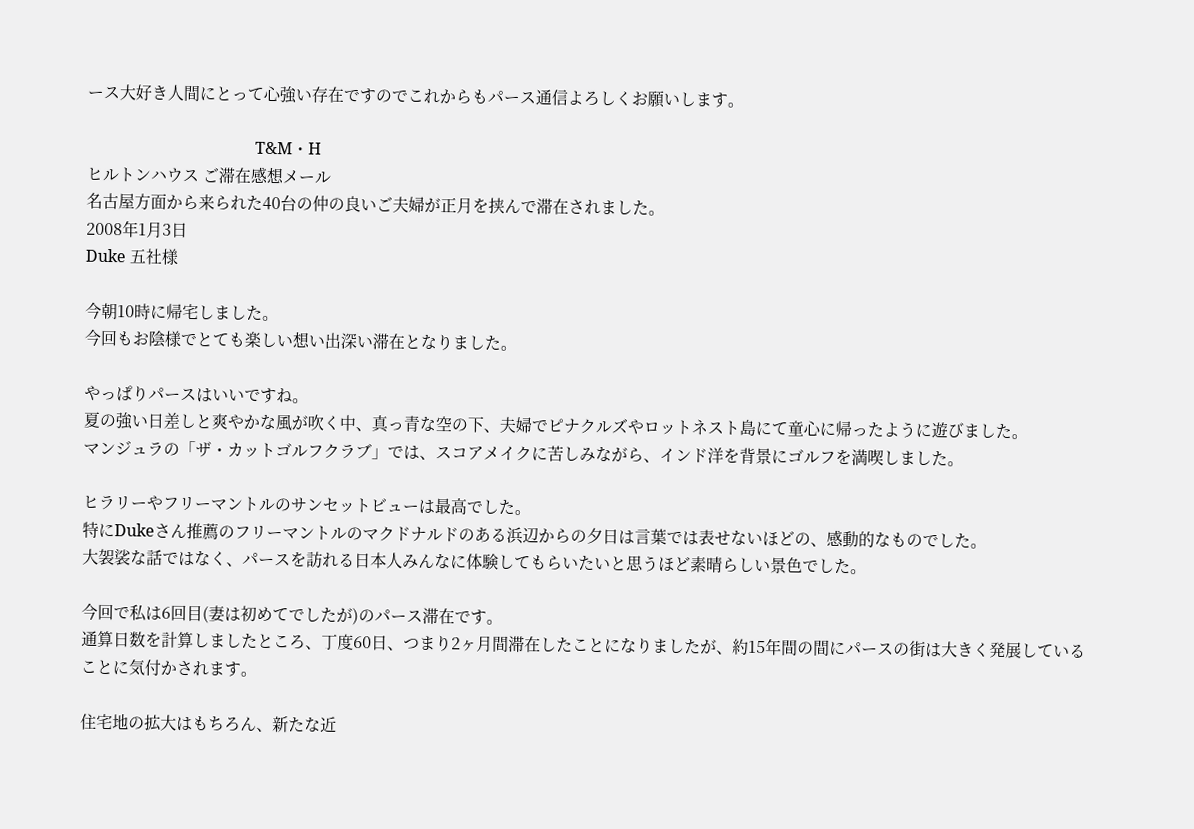ース大好き人間にとって心強い存在ですのでこれからもパース通信よろしくお願いします。

                                          T&M・H
ヒルトンハウス ご滞在感想メール
名古屋方面から来られた40台の仲の良いご夫婦が正月を挟んで滞在されました。
2008年1月3日
Duke 五社様

今朝10時に帰宅しました。
今回もお陰様でとても楽しい想い出深い滞在となりました。

やっぱりパースはいいですね。
夏の強い日差しと爽やかな風が吹く中、真っ青な空の下、夫婦でピナクルズやロットネスト島にて童心に帰ったように遊びました。
マンジュラの「ザ・カットゴルフクラブ」では、スコアメイクに苦しみながら、インド洋を背景にゴルフを満喫しました。

ヒラリーやフリーマントルのサンセットビューは最高でした。
特にDukeさん推薦のフリーマントルのマクドナルドのある浜辺からの夕日は言葉では表せないほどの、感動的なものでした。
大袈裟な話ではなく、パースを訪れる日本人みんなに体験してもらいたいと思うほど素晴らしい景色でした。

今回で私は6回目(妻は初めてでしたが)のパース滞在です。
通算日数を計算しましたところ、丁度60日、つまり2ヶ月間滞在したことになりましたが、約15年間の間にパースの街は大きく発展していることに気付かされます。

住宅地の拡大はもちろん、新たな近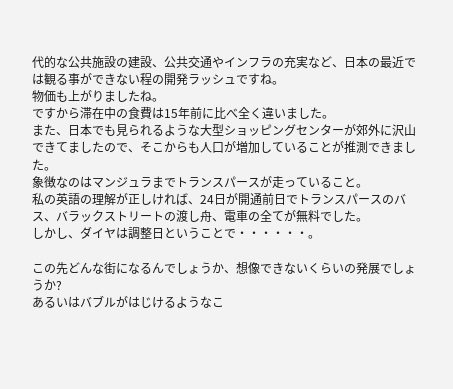代的な公共施設の建設、公共交通やインフラの充実など、日本の最近では観る事ができない程の開発ラッシュですね。
物価も上がりましたね。
ですから滞在中の食費は15年前に比べ全く違いました。
また、日本でも見られるような大型ショッピングセンターが郊外に沢山できてましたので、そこからも人口が増加していることが推測できました。
象徴なのはマンジュラまでトランスパースが走っていること。
私の英語の理解が正しければ、24日が開通前日でトランスパースのバス、バラックストリートの渡し舟、電車の全てが無料でした。
しかし、ダイヤは調整日ということで・・・・・・。

この先どんな街になるんでしょうか、想像できないくらいの発展でしょうか?
あるいはバブルがはじけるようなこ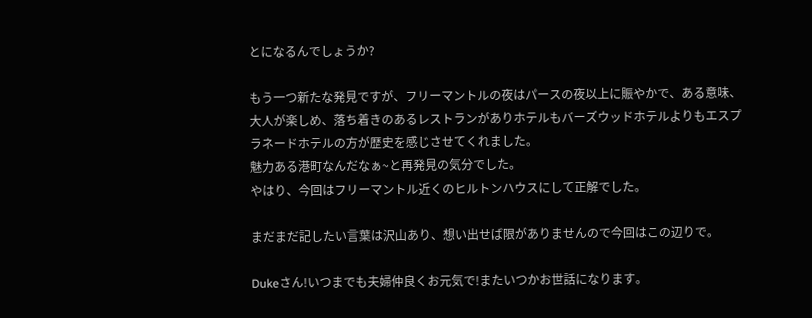とになるんでしょうか?

もう一つ新たな発見ですが、フリーマントルの夜はパースの夜以上に賑やかで、ある意味、大人が楽しめ、落ち着きのあるレストランがありホテルもバーズウッドホテルよりもエスプラネードホテルの方が歴史を感じさせてくれました。
魅力ある港町なんだなぁ~と再発見の気分でした。
やはり、今回はフリーマントル近くのヒルトンハウスにして正解でした。

まだまだ記したい言葉は沢山あり、想い出せば限がありませんので今回はこの辺りで。

Dukeさん!いつまでも夫婦仲良くお元気で!またいつかお世話になります。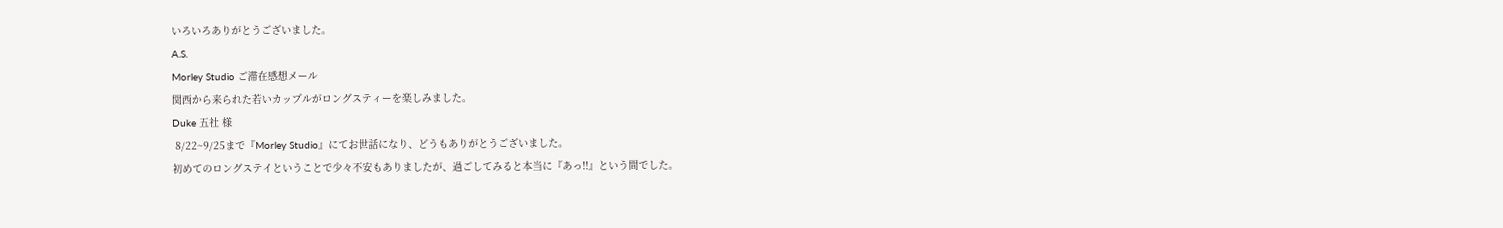いろいろありがとうございました。
A.S.
Morley Studio ご滞在感想メール
関西から来られた若いカップルがロングスティーを楽しみました。
Duke 五社 様
 8/22~9/25まで『Morley Studio』にてお世話になり、どうもありがとうございました。
初めてのロングステイということで少々不安もありましたが、過ごしてみると本当に『あっ!!』という間でした。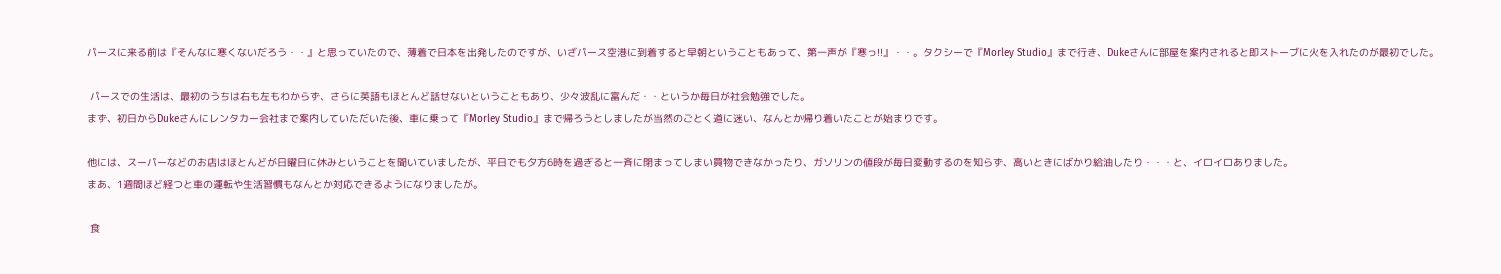パースに来る前は『そんなに寒くないだろう・・』と思っていたので、薄着で日本を出発したのですが、いざパース空港に到着すると早朝ということもあって、第一声が『寒っ!!』・・。タクシーで『Morley Studio』まで行き、Dukeさんに部屋を案内されると即ストーブに火を入れたのが最初でした。

 パースでの生活は、最初のうちは右も左もわからず、さらに英語もほとんど話せないということもあり、少々波乱に富んだ・・というか毎日が社会勉強でした。
まず、初日からDukeさんにレンタカー会社まで案内していただいた後、車に乗って『Morley Studio』まで帰ろうとしましたが当然のごとく道に迷い、なんとか帰り着いたことが始まりです。

他には、スーパーなどのお店はほとんどが日曜日に休みということを聞いていましたが、平日でも夕方6時を過ぎると一斉に閉まってしまい買物できなかったり、ガソリンの値段が毎日変動するのを知らず、高いときにばかり給油したり・・・と、イロイロありました。
まあ、1週間ほど経つと車の運転や生活習慣もなんとか対応できるようになりましたが。

 食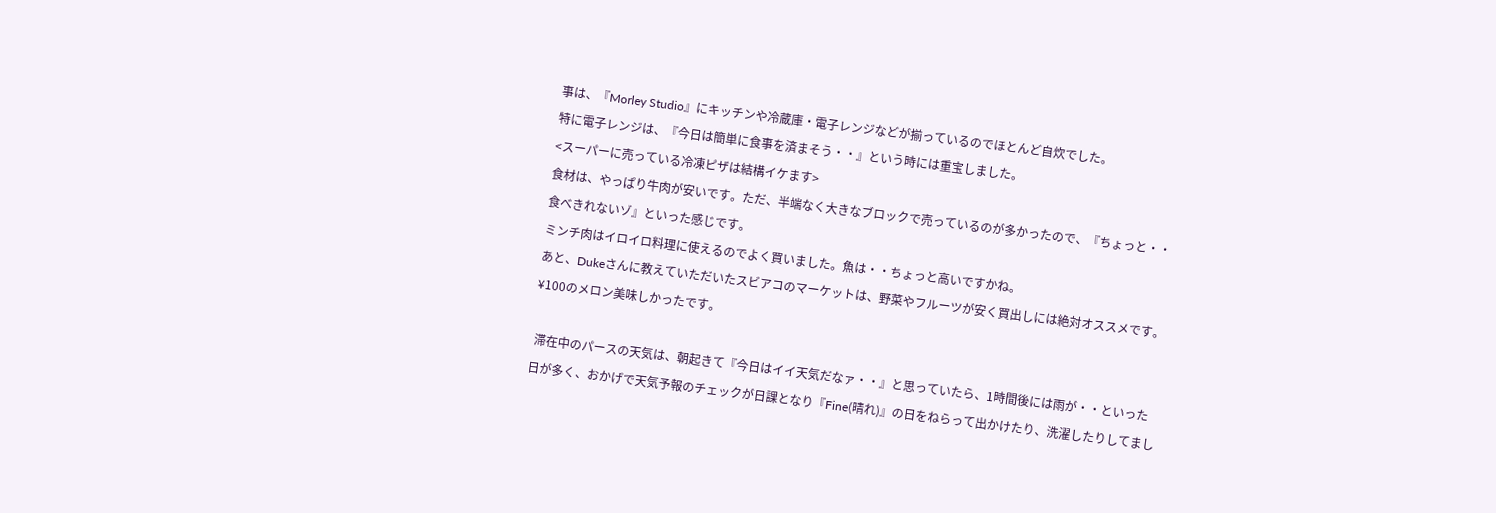事は、『Morley Studio』にキッチンや冷蔵庫・電子レンジなどが揃っているのでほとんど自炊でした。
特に電子レンジは、『今日は簡単に食事を済まそう・・』という時には重宝しました。
<スーパーに売っている冷凍ピザは結構イケます>
食材は、やっぱり牛肉が安いです。ただ、半端なく大きなブロックで売っているのが多かったので、『ちょっと・・食べきれないゾ』といった感じです。
ミンチ肉はイロイロ料理に使えるのでよく買いました。魚は・・ちょっと高いですかね。
あと、Dukeさんに教えていただいたスビアコのマーケットは、野菜やフルーツが安く買出しには絶対オススメです。
¥100のメロン美味しかったです。

 滞在中のパースの天気は、朝起きて『今日はイイ天気だなァ・・』と思っていたら、1時間後には雨が・・といった日が多く、おかげで天気予報のチェックが日課となり『Fine(晴れ)』の日をねらって出かけたり、洗濯したりしてまし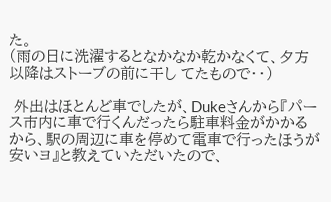た。
(雨の日に洗濯するとなかなか乾かなくて、夕方以降はストーブの前に干し てたもので・・)

 外出はほとんど車でしたが、Dukeさんから『パース市内に車で行くんだったら駐車料金がかかるから、駅の周辺に車を停めて電車で行ったほうが安いヨ』と教えていただいたので、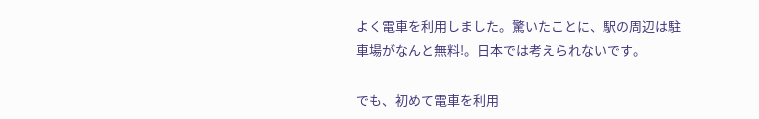よく電車を利用しました。驚いたことに、駅の周辺は駐車場がなんと無料!。日本では考えられないです。

でも、初めて電車を利用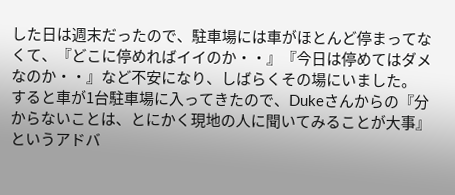した日は週末だったので、駐車場には車がほとんど停まってなくて、『どこに停めればイイのか・・』『今日は停めてはダメなのか・・』など不安になり、しばらくその場にいました。
すると車が1台駐車場に入ってきたので、Dukeさんからの『分からないことは、とにかく現地の人に聞いてみることが大事』というアドバ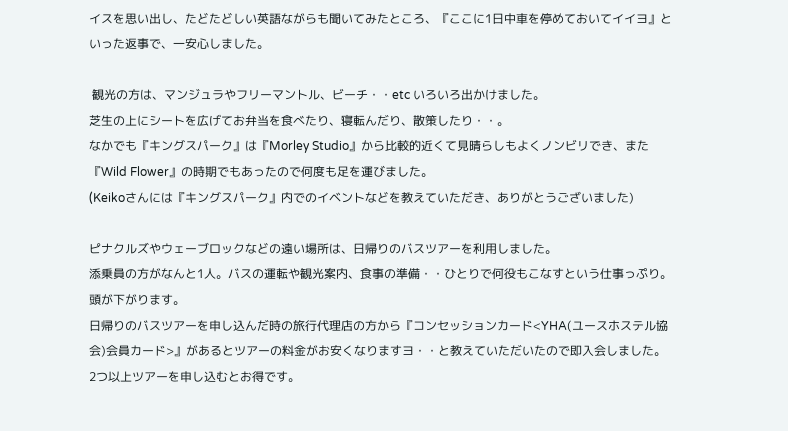イスを思い出し、たどたどしい英語ながらも聞いてみたところ、『ここに1日中車を停めておいてイイヨ』といった返事で、一安心しました。

 観光の方は、マンジュラやフリーマントル、ビーチ・・etc いろいろ出かけました。
芝生の上にシートを広げてお弁当を食べたり、寝転んだり、散策したり・・。
なかでも『キングスパーク』は『Morley Studio』から比較的近くて見晴らしもよくノンビリでき、また『Wild Flower』の時期でもあったので何度も足を運びました。
(Keikoさんには『キングスパーク』内でのイベントなどを教えていただき、ありがとうございました)

ピナクルズやウェーブロックなどの遠い場所は、日帰りのバスツアーを利用しました。
添乗員の方がなんと1人。バスの運転や観光案内、食事の準備・・ひとりで何役もこなすという仕事っぷり。頭が下がります。
日帰りのバスツアーを申し込んだ時の旅行代理店の方から『コンセッションカード<YHA(ユースホステル協会)会員カード>』があるとツアーの料金がお安くなりますヨ・・と教えていただいたので即入会しました。
2つ以上ツアーを申し込むとお得です。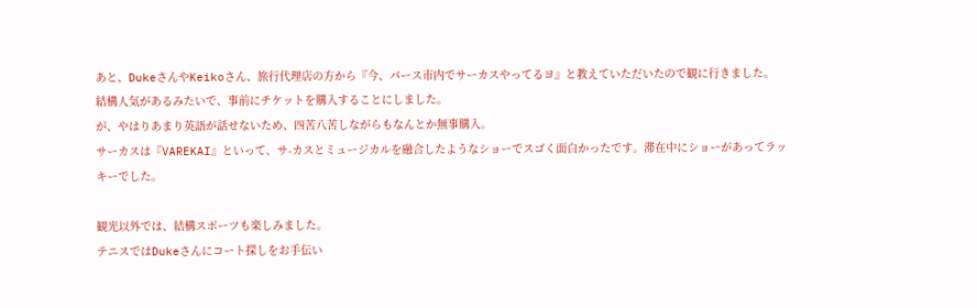あと、DukeさんやKeikoさん、旅行代理店の方から『今、パース市内でサーカスやってるヨ』と教えていただいたので観に行きました。
結構人気があるみたいで、事前にチケットを購入することにしました。
が、やはりあまり英語が話せないため、四苦八苦しながらもなんとか無事購入。
サーカスは『VAREKAI』といって、サ-カスとミュージカルを融合したようなショーでスゴく面白かったです。滞在中にショーがあってラッキーでした。

観光以外では、結構スポーツも楽しみました。
テニスではDukeさんにコート探しをお手伝い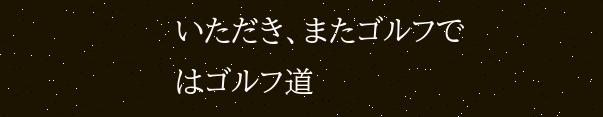いただき、またゴルフではゴルフ道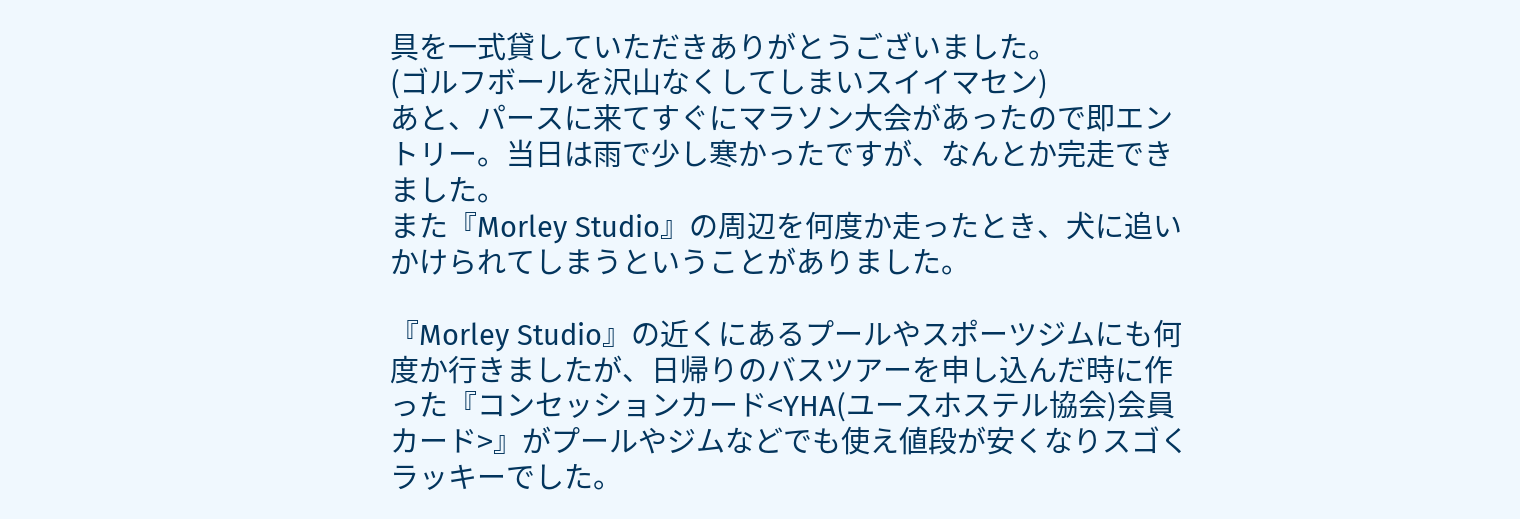具を一式貸していただきありがとうございました。
(ゴルフボールを沢山なくしてしまいスイイマセン)
あと、パースに来てすぐにマラソン大会があったので即エントリー。当日は雨で少し寒かったですが、なんとか完走できました。
また『Morley Studio』の周辺を何度か走ったとき、犬に追いかけられてしまうということがありました。

『Morley Studio』の近くにあるプールやスポーツジムにも何度か行きましたが、日帰りのバスツアーを申し込んだ時に作った『コンセッションカード<YHA(ユースホステル協会)会員カード>』がプールやジムなどでも使え値段が安くなりスゴくラッキーでした。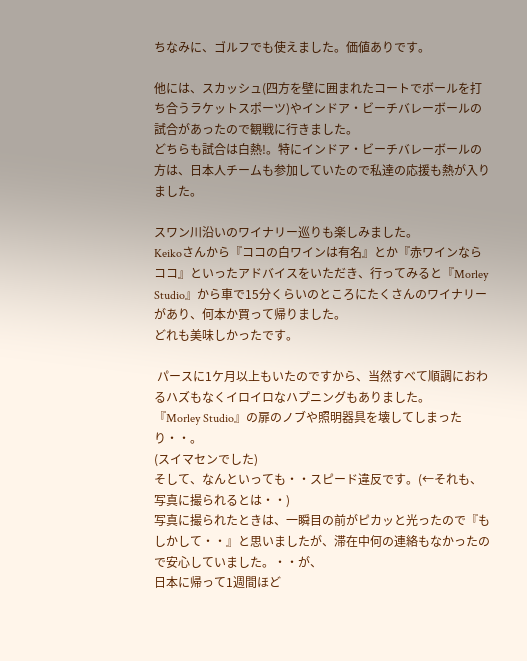ちなみに、ゴルフでも使えました。価値ありです。

他には、スカッシュ(四方を壁に囲まれたコートでボールを打ち合うラケットスポーツ)やインドア・ビーチバレーボールの試合があったので観戦に行きました。
どちらも試合は白熱!。特にインドア・ビーチバレーボールの方は、日本人チームも参加していたので私達の応援も熱が入りました。

スワン川沿いのワイナリー巡りも楽しみました。
Keikoさんから『ココの白ワインは有名』とか『赤ワインならココ』といったアドバイスをいただき、行ってみると『Morley Studio』から車で15分くらいのところにたくさんのワイナリーがあり、何本か買って帰りました。
どれも美味しかったです。

 パースに1ケ月以上もいたのですから、当然すべて順調におわるハズもなくイロイロなハプニングもありました。
『Morley Studio』の扉のノブや照明器具を壊してしまったり・・。
(スイマセンでした)
そして、なんといっても・・スピード違反です。(←それも、写真に撮られるとは・・)
写真に撮られたときは、一瞬目の前がピカッと光ったので『もしかして・・』と思いましたが、滞在中何の連絡もなかったので安心していました。・・が、
日本に帰って1週間ほど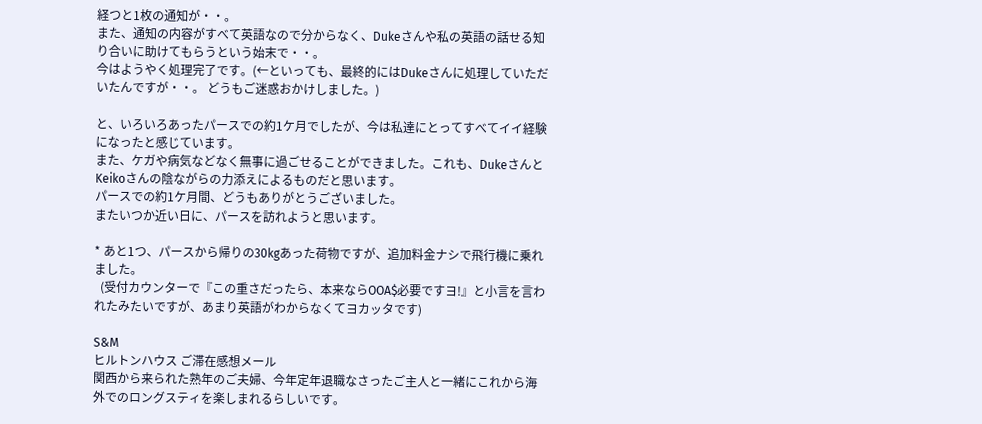経つと1枚の通知が・・。
また、通知の内容がすべて英語なので分からなく、Dukeさんや私の英語の話せる知り合いに助けてもらうという始末で・・。
今はようやく処理完了です。(←といっても、最終的にはDukeさんに処理していただいたんですが・・。 どうもご迷惑おかけしました。)

と、いろいろあったパースでの約1ケ月でしたが、今は私達にとってすべてイイ経験になったと感じています。
また、ケガや病気などなく無事に過ごせることができました。これも、DukeさんとKeikoさんの陰ながらの力添えによるものだと思います。
パースでの約1ケ月間、どうもありがとうございました。
またいつか近い日に、パースを訪れようと思います。

* あと1つ、パースから帰りの30kgあった荷物ですが、追加料金ナシで飛行機に乗れました。
  (受付カウンターで『この重さだったら、本来ならOOA$必要ですヨ!』と小言を言われたみたいですが、あまり英語がわからなくてヨカッタです)

S&M
ヒルトンハウス ご滞在感想メール
関西から来られた熟年のご夫婦、今年定年退職なさったご主人と一緒にこれから海外でのロングスティを楽しまれるらしいです。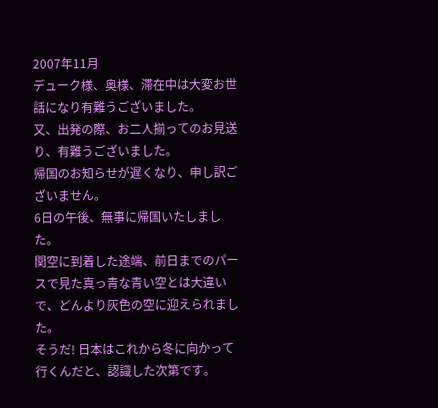2007年11月
デューク様、奥様、滞在中は大変お世話になり有難うございました。
又、出発の際、お二人揃ってのお見送り、有難うございました。
帰国のお知らせが遅くなり、申し訳ございません。
6日の午後、無事に帰国いたしました。
関空に到着した途端、前日までのパースで見た真っ青な青い空とは大違いで、どんより灰色の空に迎えられました。
そうだ! 日本はこれから冬に向かって行くんだと、認識した次第です。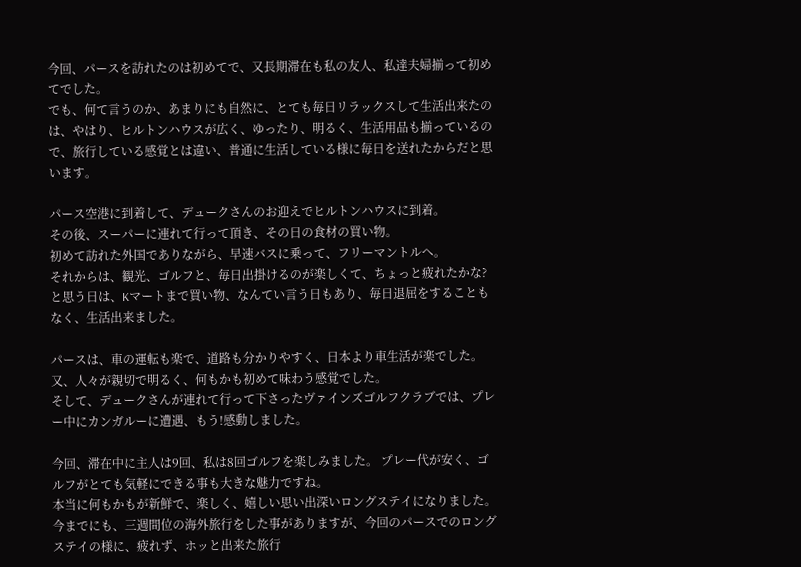今回、パースを訪れたのは初めてで、又長期滞在も私の友人、私達夫婦揃って初めてでした。
でも、何て言うのか、あまりにも自然に、とても毎日リラックスして生活出来たのは、やはり、ヒルトンハウスが広く、ゆったり、明るく、生活用品も揃っているので、旅行している感覚とは違い、普通に生活している様に毎日を送れたからだと思います。

パース空港に到着して、デュークさんのお迎えでヒルトンハウスに到着。
その後、スーパーに連れて行って頂き、その日の食材の買い物。
初めて訪れた外国でありながら、早速バスに乗って、フリーマントルへ。
それからは、観光、ゴルフと、毎日出掛けるのが楽しくて、ちょっと疲れたかな?と思う日は、Kマートまで買い物、なんてい言う日もあり、毎日退屈をすることもなく、生活出来ました。

パースは、車の運転も楽で、道路も分かりやすく、日本より車生活が楽でした。
又、人々が親切で明るく、何もかも初めて味わう感覚でした。
そして、デュークさんが連れて行って下さったヴァインズゴルフクラブでは、プレー中にカンガルーに遭遇、もう!感動しました。

今回、滞在中に主人は9回、私は8回ゴルフを楽しみました。 プレー代が安く、ゴルフがとても気軽にできる事も大きな魅力ですね。
本当に何もかもが新鮮で、楽しく、嬉しい思い出深いロングステイになりました。
今までにも、三週間位の海外旅行をした事がありますが、今回のパースでのロングステイの様に、疲れず、ホッと出来た旅行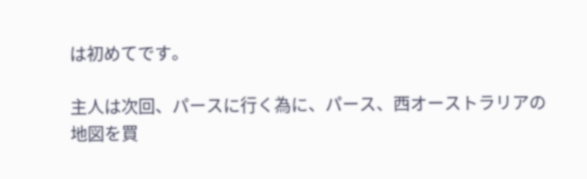は初めてです。

主人は次回、パースに行く為に、パース、西オーストラリアの地図を買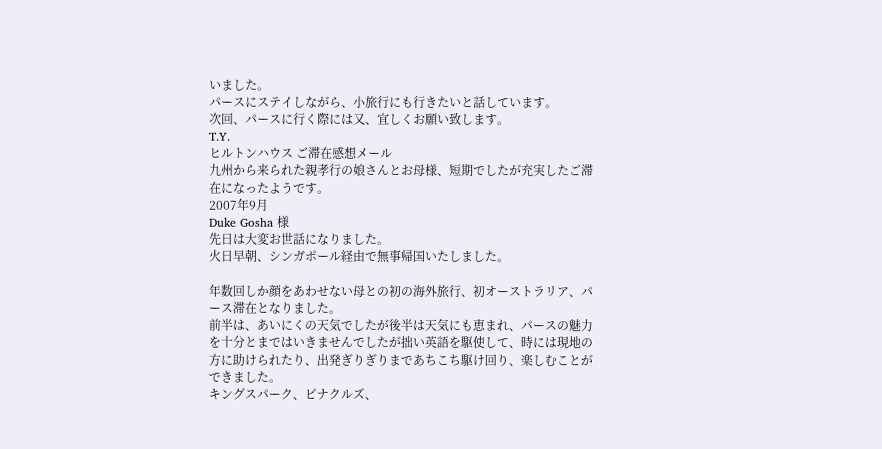いました。
パースにステイしながら、小旅行にも行きたいと話しています。
次回、パースに行く際には又、宜しくお願い致します。
T.Y.
ヒルトンハウス ご滞在感想メール
九州から来られた親孝行の娘さんとお母様、短期でしたが充実したご滞在になったようです。
2007年9月
Duke Gosha 様
先日は大変お世話になりました。
火日早朝、シンガポール経由で無事帰国いたしました。

年数回しか顔をあわせない母との初の海外旅行、初オーストラリア、パース滞在となりました。
前半は、あいにくの天気でしたが後半は天気にも恵まれ、パースの魅力を十分とまではいきませんでしたが拙い英語を駆使して、時には現地の方に助けられたり、出発ぎりぎりまであちこち駆け回り、楽しむことができました。
キングスパーク、ピナクルズ、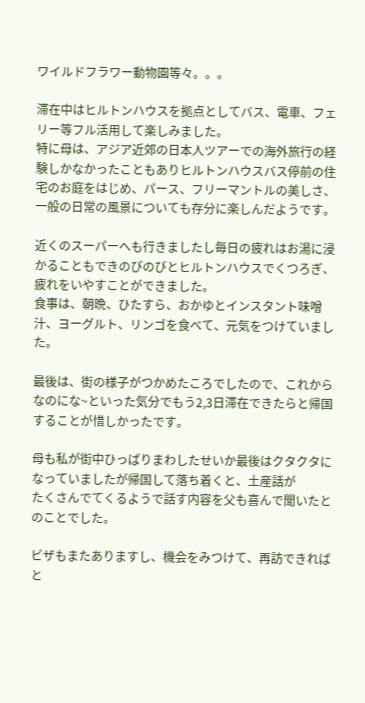ワイルドフラワー動物園等々。。。

滞在中はヒルトンハウスを拠点としてバス、電車、フェリー等フル活用して楽しみました。
特に母は、アジア近郊の日本人ツアーでの海外旅行の経験しかなかったこともありヒルトンハウスバス停前の住宅のお庭をはじめ、パース、フリーマントルの美しさ、一般の日常の風景についても存分に楽しんだようです。

近くのスーパーへも行きましたし毎日の疲れはお湯に浸かることもできのびのびとヒルトンハウスでくつろぎ、疲れをいやすことができました。
食事は、朝晩、ひたすら、おかゆとインスタント味噌汁、ヨーグルト、リンゴを食べて、元気をつけていました。

最後は、街の様子がつかめたころでしたので、これからなのにな~といった気分でもう2,3日滞在できたらと帰国することが惜しかったです。

母も私が街中ひっぱりまわしたせいか最後はクタクタになっていましたが帰国して落ち着くと、土産話が
たくさんでてくるようで話す内容を父も喜んで聞いたとのことでした。

ビザもまたありますし、機会をみつけて、再訪できればと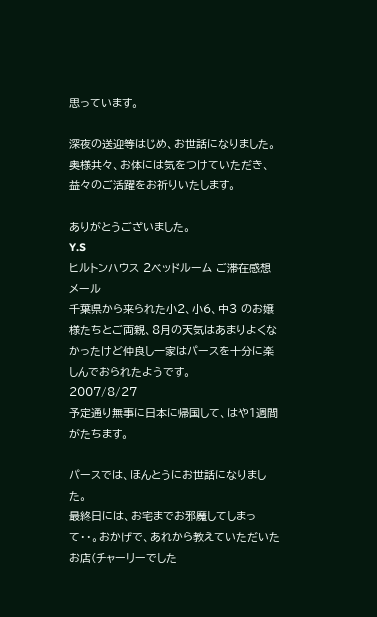思っています。

深夜の送迎等はじめ、お世話になりました。
奥様共々、お体には気をつけていただき、益々のご活躍をお祈りいたします。

ありがとうございました。
Y.S
ヒルトンハウス 2ベッドルーム ご滞在感想メール
千葉県から来られた小2、小6、中3 のお嬢様たちとご両親、8月の天気はあまりよくなかったけど仲良し一家はパースを十分に楽しんでおられたようです。
2007/8/27
予定通り無事に日本に帰国して、はや1週間がたちます。

パースでは、ほんとうにお世話になりました。
最終日には、お宅までお邪魔してしまって・・。おかげで、あれから教えていただいたお店(チャーリーでした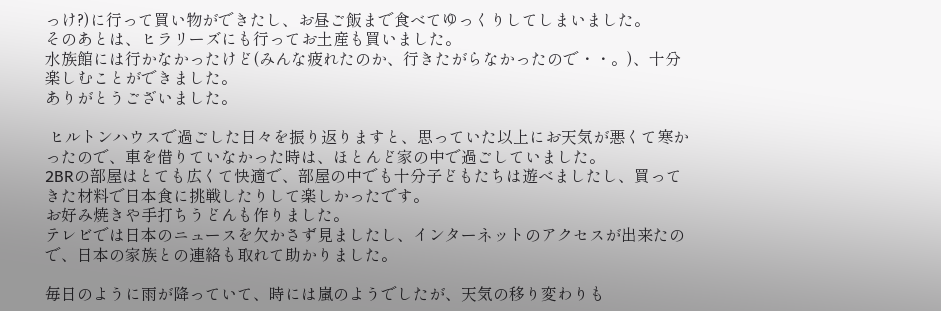っけ?)に行って買い物ができたし、お昼ご飯まで食べてゆっくりしてしまいました。
そのあとは、ヒラリーズにも行ってお土産も買いました。
水族館には行かなかったけど(みんな疲れたのか、行きたがらなかったので・・。)、十分楽しむことができました。
ありがとうございました。

 ヒルトンハウスで過ごした日々を振り返りますと、思っていた以上にお天気が悪くて寒かったので、車を借りていなかった時は、ほとんど家の中で過ごしていました。
2BRの部屋はとても広くて快適で、部屋の中でも十分子どもたちは遊べましたし、買ってきた材料で日本食に挑戦したりして楽しかったです。
お好み焼きや手打ちうどんも作りました。
テレビでは日本のニュースを欠かさず見ましたし、インターネットのアクセスが出来たので、日本の家族との連絡も取れて助かりました。

毎日のように雨が降っていて、時には嵐のようでしたが、天気の移り変わりも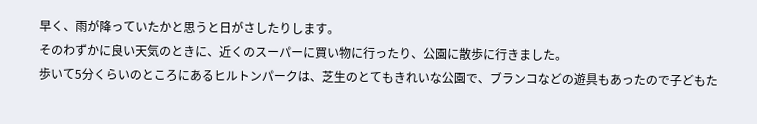早く、雨が降っていたかと思うと日がさしたりします。
そのわずかに良い天気のときに、近くのスーパーに買い物に行ったり、公園に散歩に行きました。
歩いて5分くらいのところにあるヒルトンパークは、芝生のとてもきれいな公園で、ブランコなどの遊具もあったので子どもた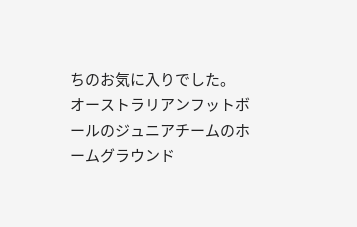ちのお気に入りでした。
オーストラリアンフットボールのジュニアチームのホームグラウンド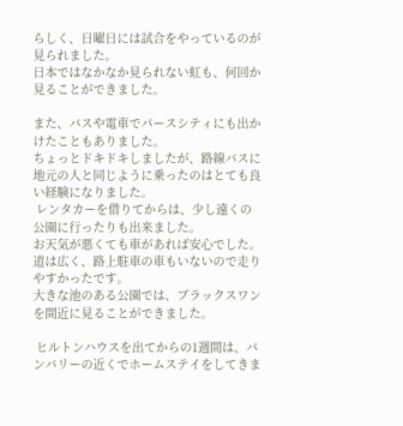らしく、日曜日には試合をやっているのが見られました。
日本ではなかなか見られない虹も、何回か見ることができました。

また、バスや電車でパースシティにも出かけたこともありました。
ちょっとドキドキしましたが、路線バスに地元の人と同じように乗ったのはとても良い経験になりました。
 レンタカーを借りてからは、少し遠くの公園に行ったりも出来ました。
お天気が悪くても車があれば安心でした。
道は広く、路上駐車の車もいないので走りやすかったです。
大きな池のある公園では、ブラックスワンを間近に見ることができました。

 ヒルトンハウスを出てからの1週間は、バンバリーの近くでホームステイをしてきま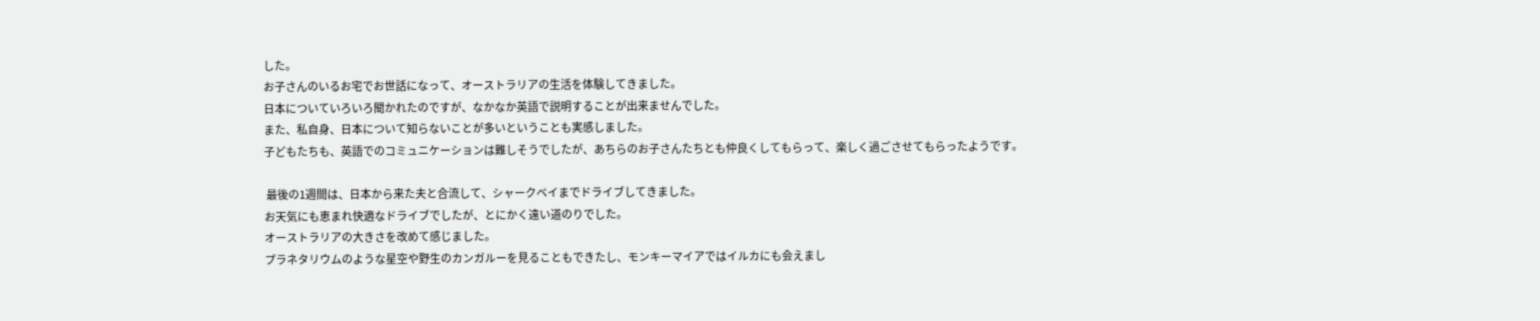した。
お子さんのいるお宅でお世話になって、オーストラリアの生活を体験してきました。
日本についていろいろ聞かれたのですが、なかなか英語で説明することが出来ませんでした。
また、私自身、日本について知らないことが多いということも実感しました。
子どもたちも、英語でのコミュニケーションは難しそうでしたが、あちらのお子さんたちとも仲良くしてもらって、楽しく過ごさせてもらったようです。

 最後の1週間は、日本から来た夫と合流して、シャークベイまでドライブしてきました。
お天気にも恵まれ快適なドライブでしたが、とにかく遠い道のりでした。
オーストラリアの大きさを改めて感じました。
プラネタリウムのような星空や野生のカンガルーを見ることもできたし、モンキーマイアではイルカにも会えまし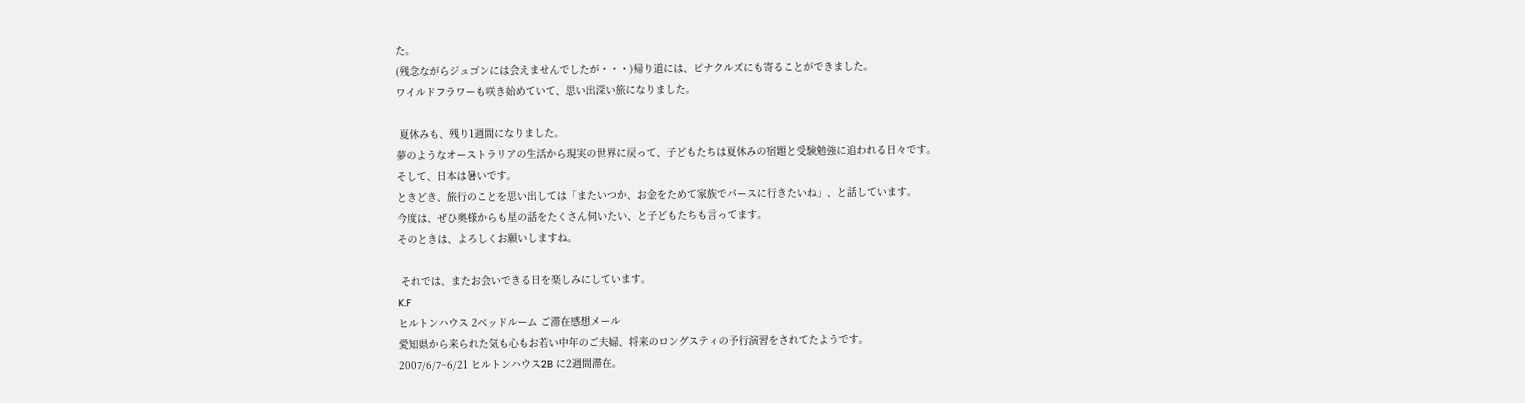た。
(残念ながらジュゴンには会えませんでしたが・・・)帰り道には、ピナクルズにも寄ることができました。
ワイルドフラワーも咲き始めていて、思い出深い旅になりました。

 夏休みも、残り1週間になりました。
夢のようなオーストラリアの生活から現実の世界に戻って、子どもたちは夏休みの宿題と受験勉強に追われる日々です。
そして、日本は暑いです。
ときどき、旅行のことを思い出しては「またいつか、お金をためて家族でパースに行きたいね」、と話しています。
今度は、ぜひ奥様からも星の話をたくさん伺いたい、と子どもたちも言ってます。
そのときは、よろしくお願いしますね。

 それでは、またお会いできる日を楽しみにしています。
K.F
ヒルトンハウス 2ベッドルーム ご滞在感想メール
愛知県から来られた気も心もお若い中年のご夫婦、将来のロングスティの予行演習をされてたようです。
2007/6/7~6/21 ヒルトンハウス2B に2週間滞在。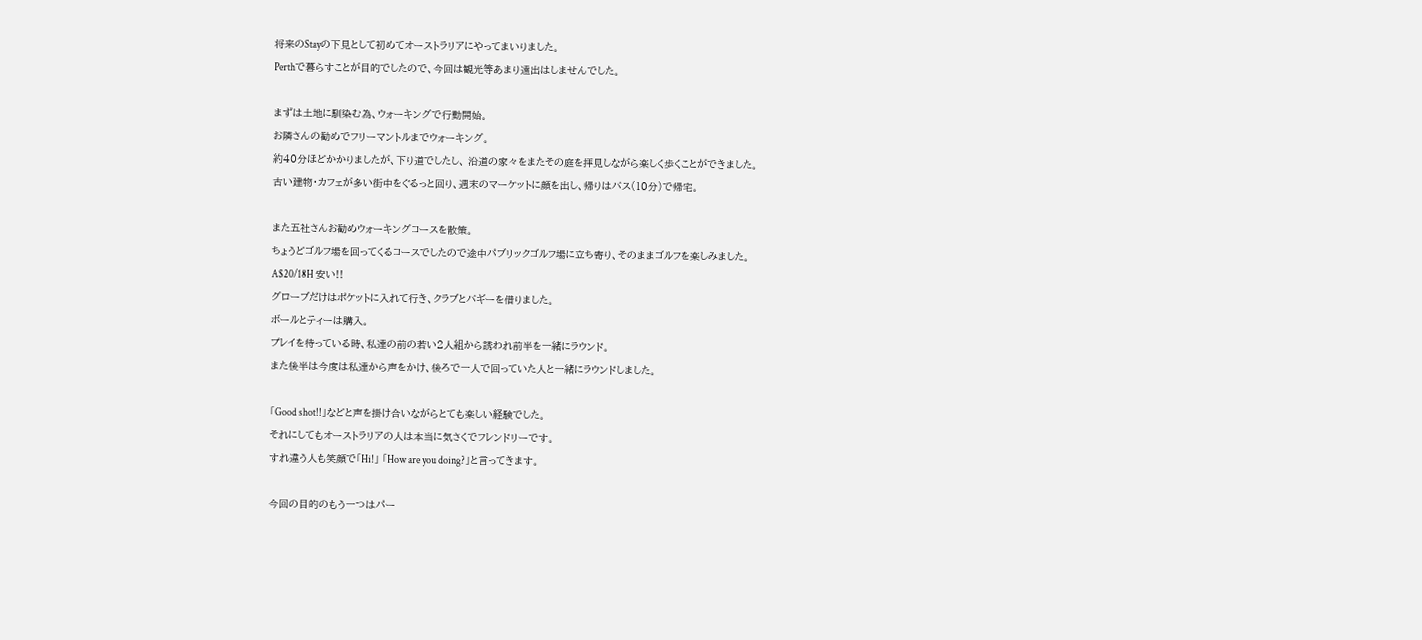将来のStayの下見として初めてオーストラリアにやってまいりました。
Perthで暮らすことが目的でしたので、今回は観光等あまり遠出はしませんでした。

まずは土地に馴染む為、ウォーキングで行動開始。
お隣さんの勧めでフリーマントルまでウォーキング。
約40分ほどかかりましたが、下り道でしたし、 沿道の家々をまたその庭を拝見しながら楽しく歩くことができました。
古い建物・カフェが多い街中をぐるっと回り、週末のマーケットに顔を出し、帰りはバス(10分)で帰宅。

また五社さんお勧めウォーキングコースを散策。
ちょうどゴルフ場を回ってくるコースでしたので途中パブリックゴルフ場に立ち寄り、そのままゴルフを楽しみました。
A$20/18H 安い!!
グローブだけはポケットに入れて行き、クラブとバギーを借りました。
ボールとティーは購入。
プレイを待っている時、私達の前の若い2人組から誘われ前半を一緒にラウンド。
また後半は今度は私達から声をかけ、後ろで一人で回っていた人と一緒にラウンドしました。

「Good shot!!」などと声を掛け合いながらとても楽しい経験でした。
それにしてもオーストラリアの人は本当に気さくでフレンドリーです。
すれ違う人も笑顔で「Hi!」 「How are you doing?」と言ってきます。

今回の目的のもう一つはパー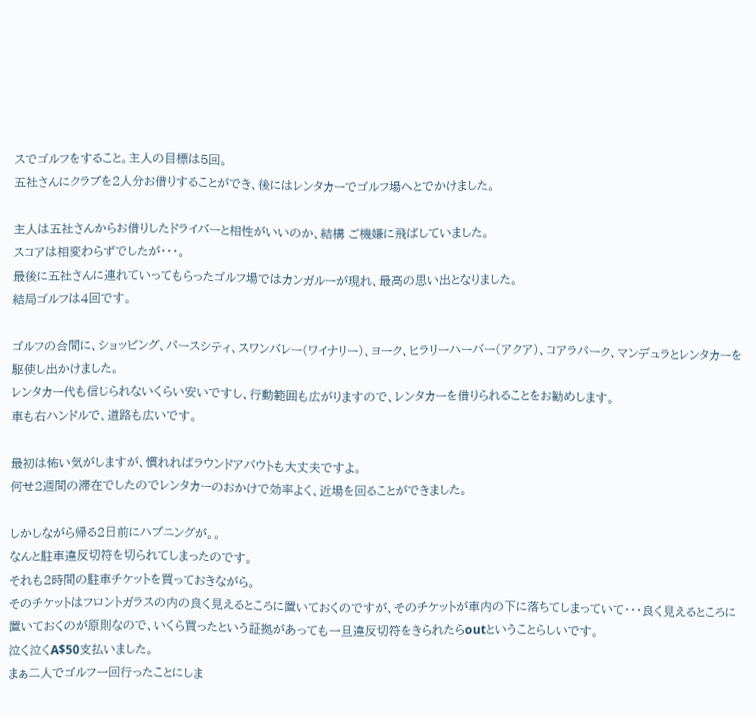スでゴルフをすること。主人の目標は5回。
五社さんにクラブを2人分お借りすることができ、後にはレンタカーでゴルフ場へとでかけました。

主人は五社さんからお借りしたドライバーと相性がいいのか、結構 ご機嫌に飛ばしていました。
スコアは相変わらずでしたが・・・。
最後に五社さんに連れていってもらったゴルフ場ではカンガルーが現れ、最高の思い出となりました。
結局ゴルフは4回です。

ゴルフの合間に、ショッピング、パースシティ、スワンバレー(ワイナリー)、ヨーク、ヒラリーハーバー(アクア)、コアラパーク、マンデュラとレンタカーを駆使し出かけました。
レンタカー代も信じられないくらい安いですし、行動範囲も広がりますので、レンタカーを借りられることをお勧めします。
車も右ハンドルで、道路も広いです。

最初は怖い気がしますが、慣れればラウンドアバウトも大丈夫ですよ。
何せ2週間の滞在でしたのでレンタカーのおかけで効率よく、近場を回ることができました。

しかしながら帰る2日前にハプニングが。。
なんと駐車違反切符を切られてしまったのです。
それも2時間の駐車チケットを買っておきながら。
そのチケットはフロントガラスの内の良く見えるところに置いておくのですが、そのチケットが車内の下に落ちてしまっていて・・・良く見えるところに置いておくのが原則なので、いくら買ったという証拠があっても一旦違反切符をきられたらoutということらしいです。
泣く泣くA$50支払いました。
まぁ二人でゴルフ一回行ったことにしま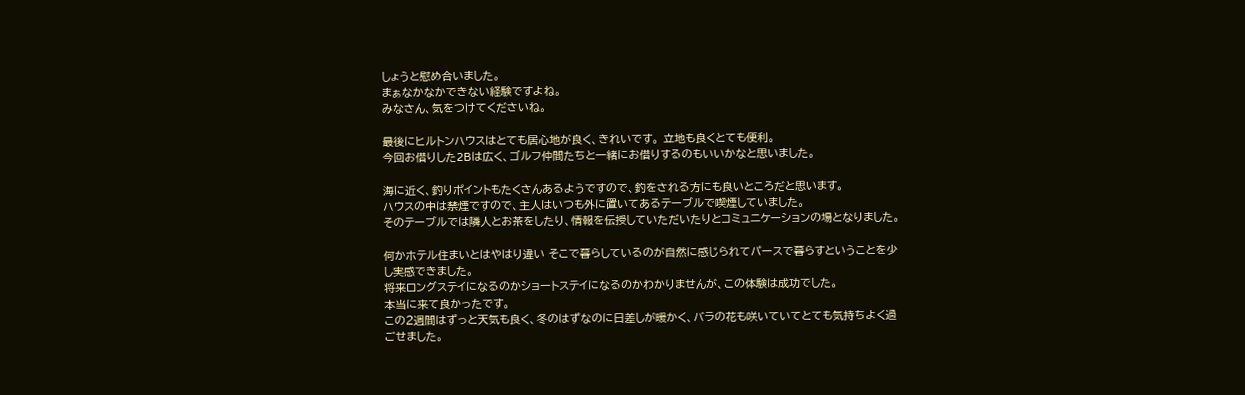しょうと慰め合いました。
まぁなかなかできない経験ですよね。
みなさん、気をつけてくださいね。

最後にヒルトンハウスはとても居心地が良く、きれいです。 立地も良くとても便利。
今回お借りした2Bは広く、ゴルフ仲間たちと一緒にお借りするのもいいかなと思いました。

海に近く、釣りポイントもたくさんあるようですので、釣をされる方にも良いところだと思います。
ハウスの中は禁煙ですので、主人はいつも外に置いてあるテーブルで喫煙していました。
そのテーブルでは隣人とお茶をしたり、情報を伝授していただいたりとコミュニケーションの場となりました。

何かホテル住まいとはやはり違い そこで暮らしているのが自然に感じられてパースで暮らすということを少し実感できました。
将来ロングステイになるのかショートステイになるのかわかりませんが、この体験は成功でした。
本当に来て良かったです。
この2週間はずっと天気も良く、冬のはずなのに日差しが暖かく、バラの花も咲いていてとても気持ちよく過ごせました。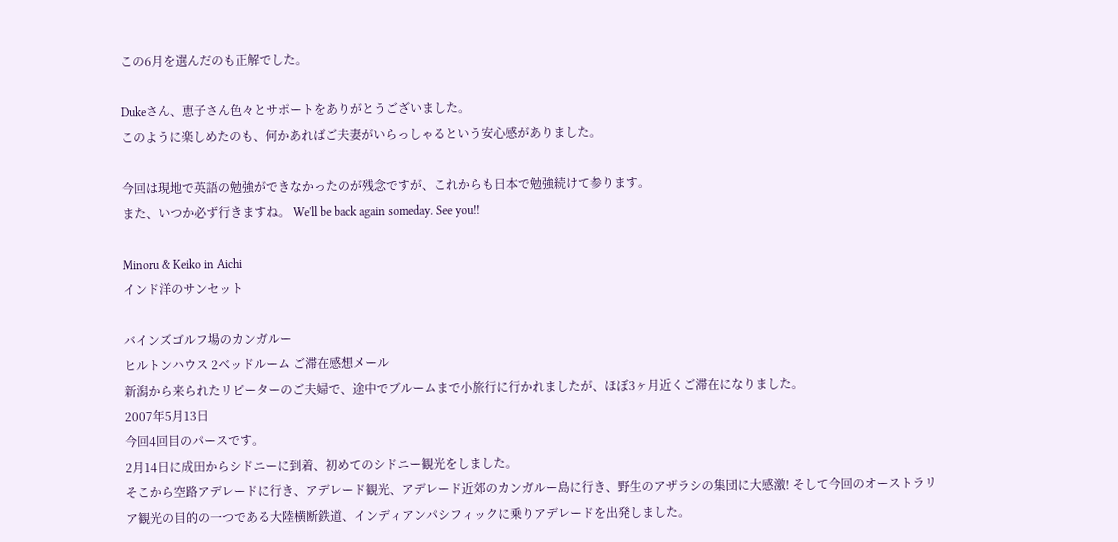この6月を選んだのも正解でした。

Dukeさん、恵子さん色々とサポートをありがとうございました。
このように楽しめたのも、何かあればご夫妻がいらっしゃるという安心感がありました。

今回は現地で英語の勉強ができなかったのが残念ですが、これからも日本で勉強続けて参ります。
また、いつか必ず行きますね。 We'll be back again someday. See you!!

Minoru & Keiko in Aichi
インド洋のサンセット

バインズゴルフ場のカンガルー
ヒルトンハウス 2ベッドルーム ご滞在感想メール
新潟から来られたリピーターのご夫婦で、途中でブルームまで小旅行に行かれましたが、ほぼ3ヶ月近くご滞在になりました。
2007年5月13日
今回4回目のパースです。
2月14日に成田からシドニーに到着、初めてのシドニー観光をしました。
そこから空路アデレードに行き、アデレード観光、アデレード近郊のカンガルー島に行き、野生のアザラシの集団に大感激! そして今回のオーストラリア観光の目的の一つである大陸横断鉄道、インディアンパシフィックに乗りアデレードを出発しました。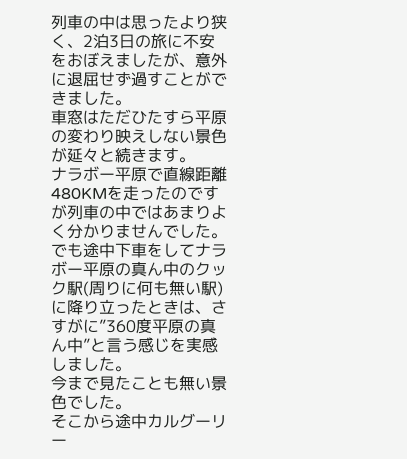列車の中は思ったより狭く、2泊3日の旅に不安をおぼえましたが、意外に退屈せず過すことができました。
車窓はただひたすら平原の変わり映えしない景色が延々と続きます。
ナラボー平原で直線距離480KMを走ったのですが列車の中ではあまりよく分かりませんでした。
でも途中下車をしてナラボー平原の真ん中のクック駅(周りに何も無い駅)に降り立ったときは、さすがに”360度平原の真ん中”と言う感じを実感しました。
今まで見たことも無い景色でした。
そこから途中カルグーリー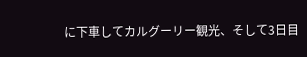に下車してカルグーリー観光、そして3日目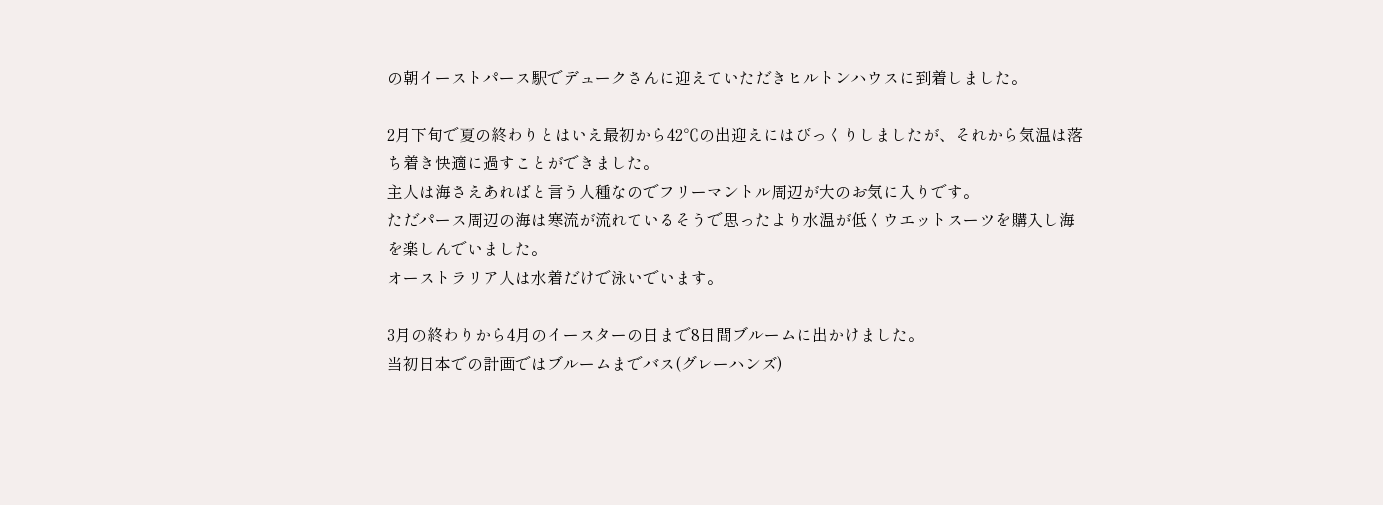の朝イーストパース駅でデュークさんに迎えていただきヒルトンハウスに到着しました。

2月下旬で夏の終わりとはいえ最初から42℃の出迎えにはびっくりしましたが、それから気温は落ち着き快適に過すことができました。
主人は海さえあればと言う人種なのでフリーマントル周辺が大のお気に入りです。
ただパース周辺の海は寒流が流れているそうで思ったより水温が低くウエットスーツを購入し海を楽しんでいました。
オーストラリア人は水着だけで泳いでいます。

3月の終わりから4月のイースターの日まで8日間ブルームに出かけました。
当初日本での計画ではブルームまでバス(グレーハンズ)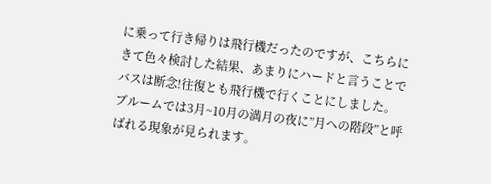に乗って行き帰りは飛行機だったのですが、こちらにきて色々検討した結果、あまりにハードと言うことでバスは断念!往復とも飛行機で行くことにしました。
ブルームでは3月~10月の満月の夜に”月への階段”と呼ばれる現象が見られます。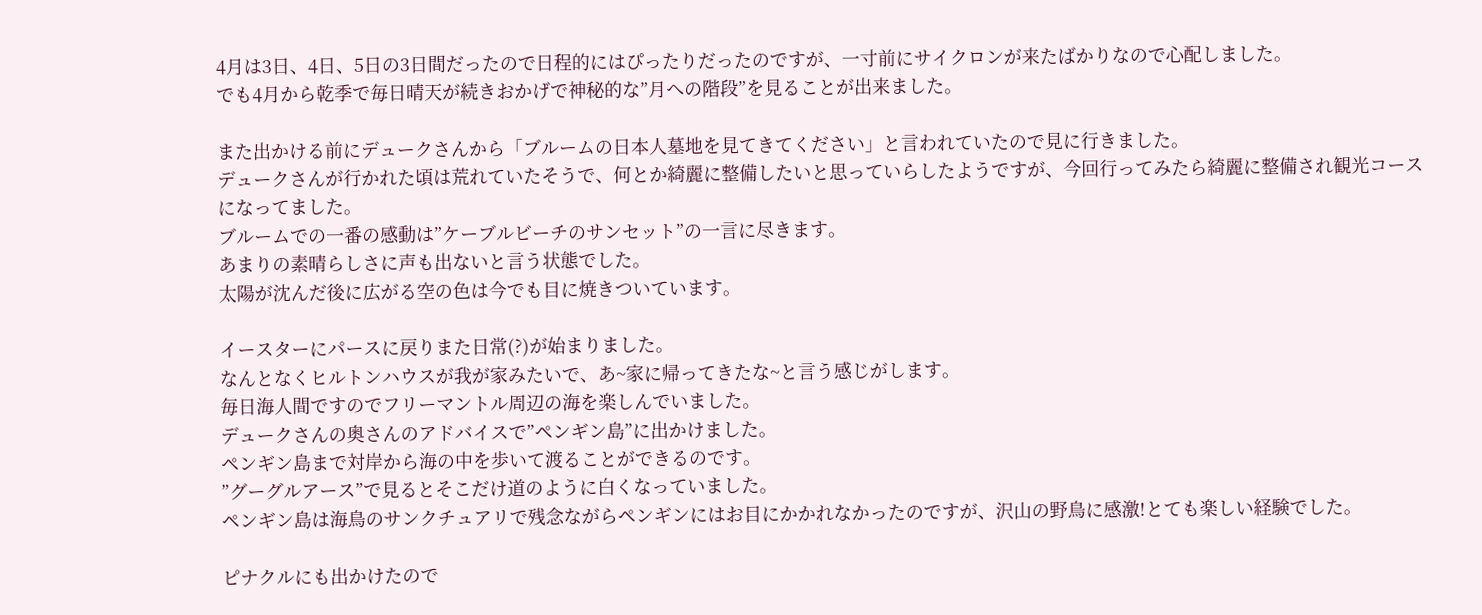4月は3日、4日、5日の3日間だったので日程的にはぴったりだったのですが、一寸前にサイクロンが来たばかりなので心配しました。
でも4月から乾季で毎日晴天が続きおかげで神秘的な”月への階段”を見ることが出来ました。

また出かける前にデュークさんから「ブルームの日本人墓地を見てきてください」と言われていたので見に行きました。
デュークさんが行かれた頃は荒れていたそうで、何とか綺麗に整備したいと思っていらしたようですが、今回行ってみたら綺麗に整備され観光コースになってました。
ブルームでの一番の感動は”ケーブルビーチのサンセット”の一言に尽きます。
あまりの素晴らしさに声も出ないと言う状態でした。
太陽が沈んだ後に広がる空の色は今でも目に焼きついています。

イースターにパースに戻りまた日常(?)が始まりました。
なんとなくヒルトンハウスが我が家みたいで、あ~家に帰ってきたな~と言う感じがします。
毎日海人間ですのでフリーマントル周辺の海を楽しんでいました。
デュークさんの奥さんのアドバイスで”ペンギン島”に出かけました。
ペンギン島まで対岸から海の中を歩いて渡ることができるのです。
”グーグルアース”で見るとそこだけ道のように白くなっていました。
ペンギン島は海鳥のサンクチュアリで残念ながらペンギンにはお目にかかれなかったのですが、沢山の野鳥に感激!とても楽しい経験でした。

ピナクルにも出かけたので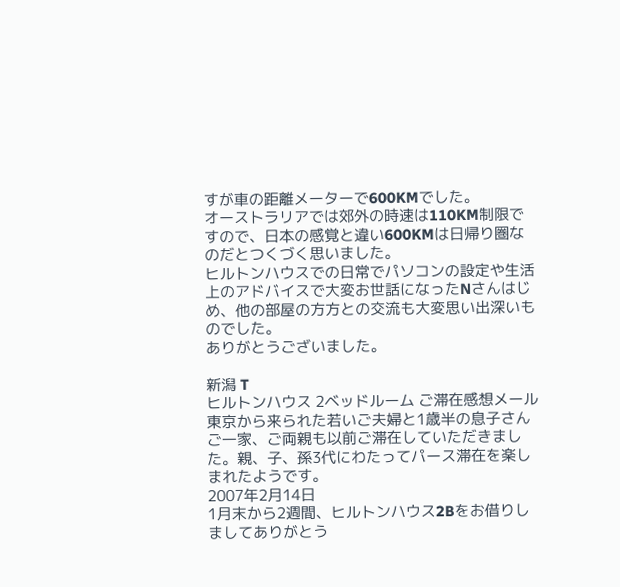すが車の距離メーターで600KMでした。
オーストラリアでは郊外の時速は110KM制限ですので、日本の感覚と違い600KMは日帰り圏なのだとつくづく思いました。
ヒルトンハウスでの日常でパソコンの設定や生活上のアドバイスで大変お世話になったNさんはじめ、他の部屋の方方との交流も大変思い出深いものでした。
ありがとうございました。

新潟 T
ヒルトンハウス 2ベッドルーム ご滞在感想メール
東京から来られた若いご夫婦と1歳半の息子さんご一家、ご両親も以前ご滞在していただきました。親、子、孫3代にわたってパース滞在を楽しまれたようです。
2007年2月14日
1月末から2週間、ヒルトンハウス2Bをお借りしましてありがとう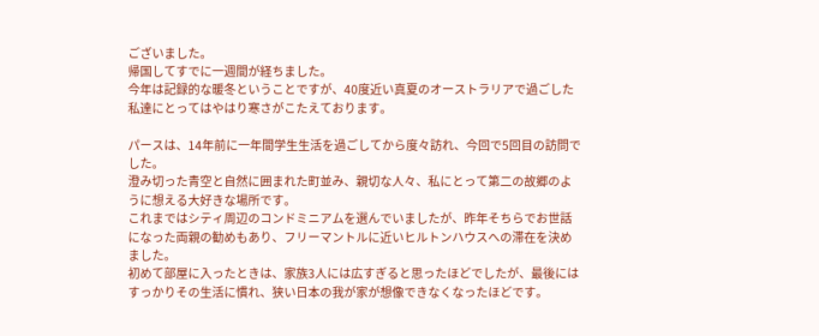ございました。
帰国してすでに一週間が経ちました。
今年は記録的な暖冬ということですが、40度近い真夏のオーストラリアで過ごした私達にとってはやはり寒さがこたえております。

パースは、14年前に一年間学生生活を過ごしてから度々訪れ、今回で5回目の訪問でした。
澄み切った青空と自然に囲まれた町並み、親切な人々、私にとって第二の故郷のように想える大好きな場所です。
これまではシティ周辺のコンドミニアムを選んでいましたが、昨年そちらでお世話になった両親の勧めもあり、フリーマントルに近いヒルトンハウスへの滞在を決めました。
初めて部屋に入ったときは、家族3人には広すぎると思ったほどでしたが、最後にはすっかりその生活に慣れ、狭い日本の我が家が想像できなくなったほどです。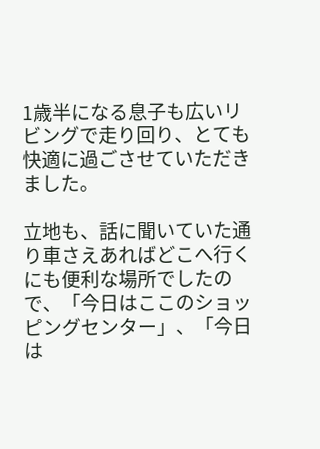1歳半になる息子も広いリビングで走り回り、とても快適に過ごさせていただきました。

立地も、話に聞いていた通り車さえあればどこへ行くにも便利な場所でしたので、「今日はここのショッピングセンター」、「今日は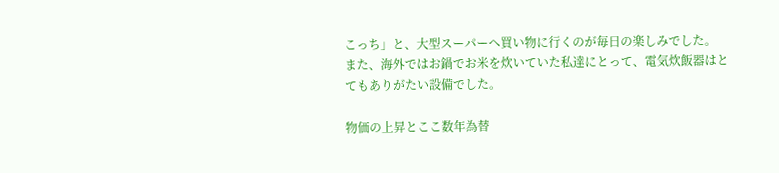こっち」と、大型スーパーへ買い物に行くのが毎日の楽しみでした。
また、海外ではお鍋でお米を炊いていた私達にとって、電気炊飯器はとてもありがたい設備でした。

物価の上昇とここ数年為替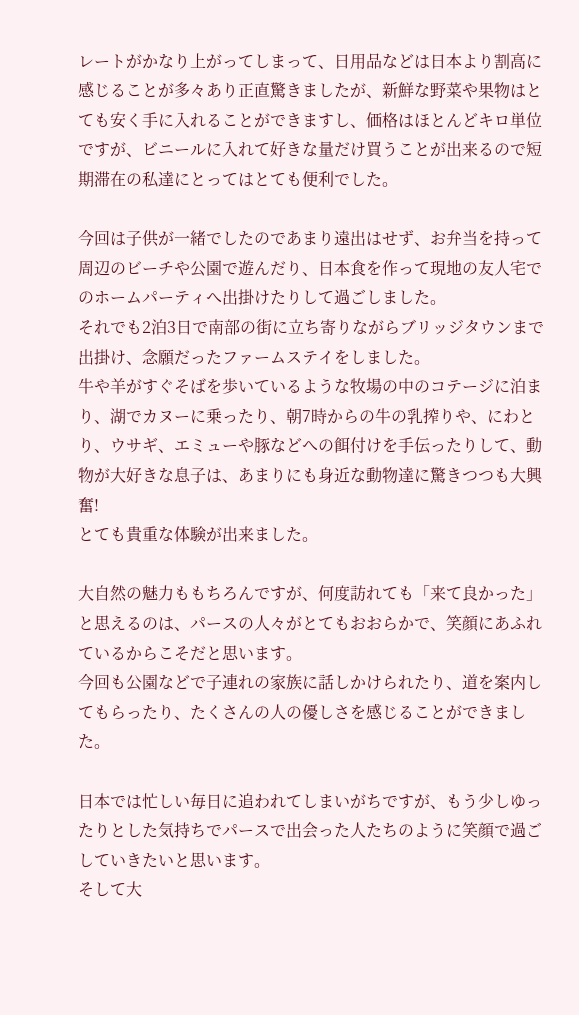レートがかなり上がってしまって、日用品などは日本より割高に感じることが多々あり正直驚きましたが、新鮮な野菜や果物はとても安く手に入れることができますし、価格はほとんどキロ単位ですが、ビニールに入れて好きな量だけ買うことが出来るので短期滞在の私達にとってはとても便利でした。

今回は子供が一緒でしたのであまり遠出はせず、お弁当を持って周辺のビーチや公園で遊んだり、日本食を作って現地の友人宅でのホームパーティへ出掛けたりして過ごしました。
それでも2泊3日で南部の街に立ち寄りながらブリッジタウンまで出掛け、念願だったファームステイをしました。
牛や羊がすぐそばを歩いているような牧場の中のコテージに泊まり、湖でカヌーに乗ったり、朝7時からの牛の乳搾りや、にわとり、ウサギ、エミューや豚などへの餌付けを手伝ったりして、動物が大好きな息子は、あまりにも身近な動物達に驚きつつも大興奮!
とても貴重な体験が出来ました。

大自然の魅力ももちろんですが、何度訪れても「来て良かった」と思えるのは、パースの人々がとてもおおらかで、笑顔にあふれているからこそだと思います。
今回も公園などで子連れの家族に話しかけられたり、道を案内してもらったり、たくさんの人の優しさを感じることができました。

日本では忙しい毎日に追われてしまいがちですが、もう少しゆったりとした気持ちでパースで出会った人たちのように笑顔で過ごしていきたいと思います。
そして大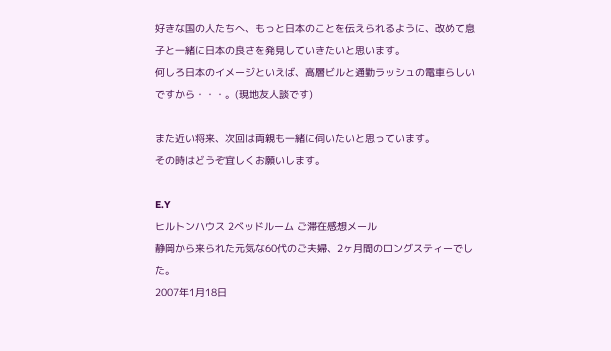好きな国の人たちへ、もっと日本のことを伝えられるように、改めて息子と一緒に日本の良さを発見していきたいと思います。
何しろ日本のイメージといえば、高層ビルと通勤ラッシュの電車らしいですから・・・。(現地友人談です)

また近い将来、次回は両親も一緒に伺いたいと思っています。
その時はどうぞ宜しくお願いします。

E.Y
ヒルトンハウス 2ベッドルーム ご滞在感想メール
静岡から来られた元気な60代のご夫婦、2ヶ月間のロングスティーでした。
2007年1月18日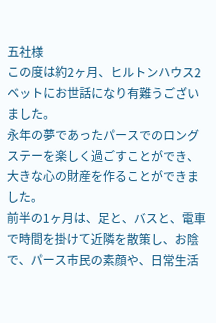五社様
この度は約2ヶ月、ヒルトンハウス2ベットにお世話になり有難うございました。
永年の夢であったパースでのロングステーを楽しく過ごすことができ、大きな心の財産を作ることができました。
前半の1ヶ月は、足と、バスと、電車で時間を掛けて近隣を散策し、お陰で、パース市民の素顔や、日常生活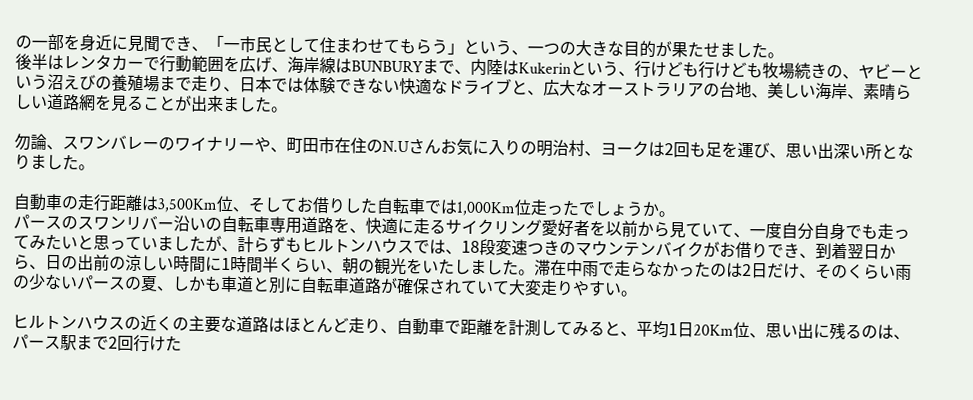の一部を身近に見聞でき、「一市民として住まわせてもらう」という、一つの大きな目的が果たせました。
後半はレンタカーで行動範囲を広げ、海岸線はBUNBURYまで、内陸はKukerinという、行けども行けども牧場続きの、ヤビーという沼えびの養殖場まで走り、日本では体験できない快適なドライブと、広大なオーストラリアの台地、美しい海岸、素晴らしい道路網を見ることが出来ました。

勿論、スワンバレーのワイナリーや、町田市在住のN.Uさんお気に入りの明治村、ヨークは2回も足を運び、思い出深い所となりました。

自動車の走行距離は3,500Km位、そしてお借りした自転車では1,000Km位走ったでしょうか。
パースのスワンリバー沿いの自転車専用道路を、快適に走るサイクリング愛好者を以前から見ていて、一度自分自身でも走ってみたいと思っていましたが、計らずもヒルトンハウスでは、18段変速つきのマウンテンバイクがお借りでき、到着翌日から、日の出前の涼しい時間に1時間半くらい、朝の観光をいたしました。滞在中雨で走らなかったのは2日だけ、そのくらい雨の少ないパースの夏、しかも車道と別に自転車道路が確保されていて大変走りやすい。

ヒルトンハウスの近くの主要な道路はほとんど走り、自動車で距離を計測してみると、平均1日20Km位、思い出に残るのは、パース駅まで2回行けた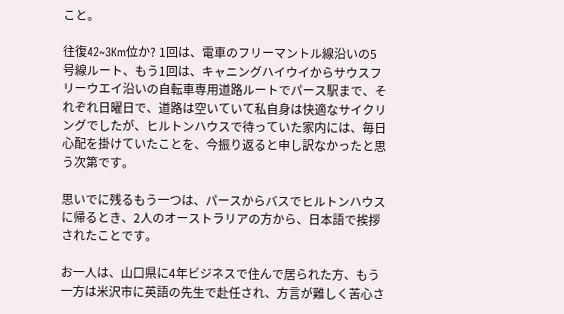こと。

往復42~3Km位か? 1回は、電車のフリーマントル線沿いの5号線ルート、もう1回は、キャニングハイウイからサウスフリーウエイ沿いの自転車専用道路ルートでパース駅まで、それぞれ日曜日で、道路は空いていて私自身は快適なサイクリングでしたが、ヒルトンハウスで待っていた家内には、毎日心配を掛けていたことを、今振り返ると申し訳なかったと思う次第です。

思いでに残るもう一つは、パースからバスでヒルトンハウスに帰るとき、2人のオーストラリアの方から、日本語で挨拶されたことです。

お一人は、山口県に4年ビジネスで住んで居られた方、もう一方は米沢市に英語の先生で赴任され、方言が難しく苦心さ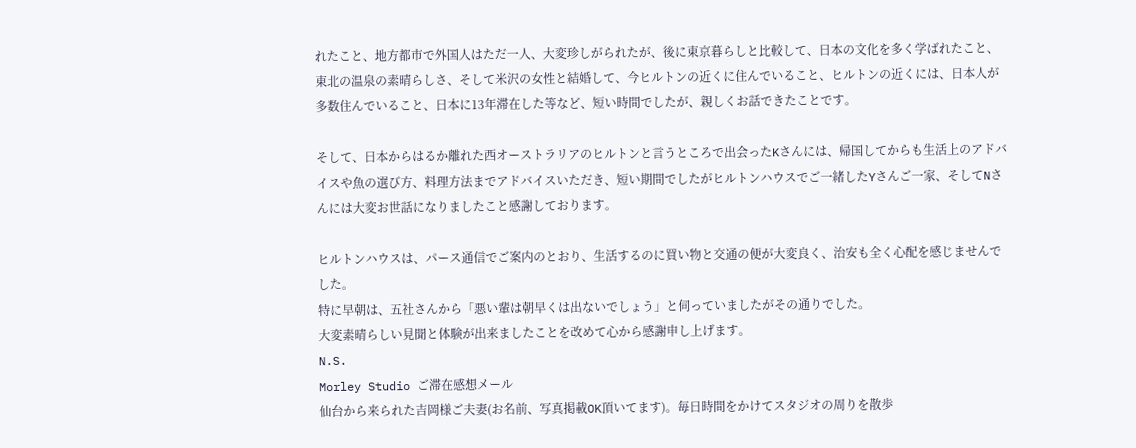れたこと、地方都市で外国人はただ一人、大変珍しがられたが、後に東京暮らしと比較して、日本の文化を多く学ばれたこと、東北の温泉の素晴らしさ、そして米沢の女性と結婚して、今ヒルトンの近くに住んでいること、ヒルトンの近くには、日本人が多数住んでいること、日本に13年滞在した等など、短い時間でしたが、親しくお話できたことです。

そして、日本からはるか離れた西オーストラリアのヒルトンと言うところで出会ったKさんには、帰国してからも生活上のアドバイスや魚の選び方、料理方法までアドバイスいただき、短い期間でしたがヒルトンハウスでご一緒したYさんご一家、そしてNさんには大変お世話になりましたこと感謝しております。

ヒルトンハウスは、パース通信でご案内のとおり、生活するのに買い物と交通の便が大変良く、治安も全く心配を感じませんでした。
特に早朝は、五社さんから「悪い輩は朝早くは出ないでしょう」と伺っていましたがその通りでした。
大変素晴らしい見聞と体験が出来ましたことを改めて心から感謝申し上げます。
N.S.
Morley Studio ご滞在感想メール
仙台から来られた吉岡様ご夫妻(お名前、写真掲載OK頂いてます)。毎日時間をかけてスタジオの周りを散歩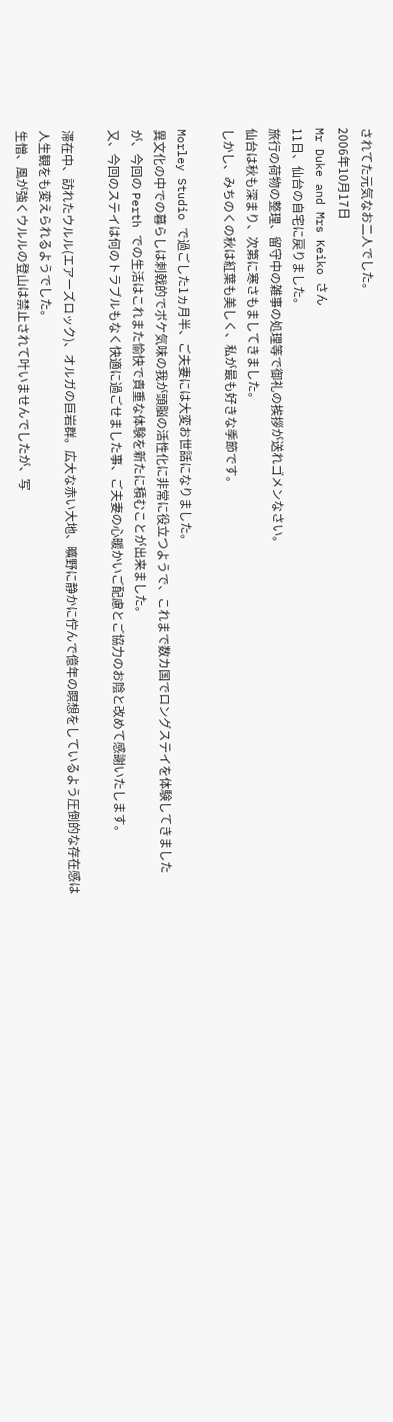されてた元気なお二人でした。
2006年10月17日
Mr Duke and Mrs Keiko さん
11日、仙台の自宅に戻りました。
旅行の荷物の整理、留守中の雑事の処理等で御礼の挨拶が送れゴメンなさい。
仙台は秋も深まり、次第に寒さもましてきました。
しかし、みちのくの秋は紅葉も美しく、私が最も好きな季節です。

Morley Studio で過ごした1ヵ月半、ご夫妻には大変お世話になりました。
異文化の中での暮らしは刺戟的でボケ気味の我が頭脳の活性化に非常に役立つようで、これまで数カ国でロングステイを体験してきましたが、今回の Perth での生活はこれまた愉快で貴重な体験を新たに積むことが出来ました。
又、今回のステイは何のトラブルもなく快適に過ごせました事、ご夫妻の心暖かいご配慮とご協力のお陰と改めて感謝いたします。

滞在中、訪れたウルル(エアーズロック)、オルガの巨岩群。広大な赤い大地、曠野に静かに佇んで億年の瞑想をしているよう圧倒的な存在感は人生観をも変えられるようでした。
生憎、風が強くウルルの登山は禁止されて叶いませんでしたが、写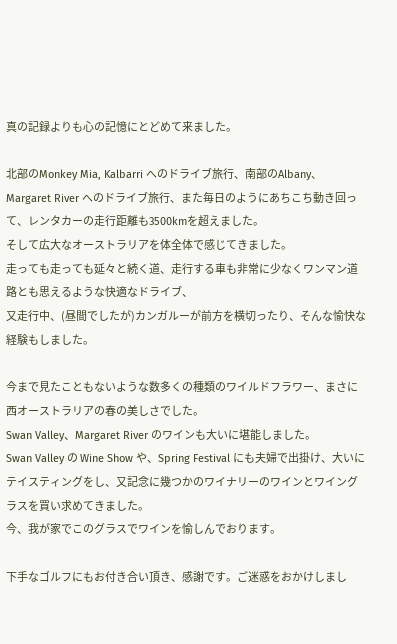真の記録よりも心の記憶にとどめて来ました。

北部のMonkey Mia, Kalbarri へのドライブ旅行、南部のAlbany、Margaret River へのドライブ旅行、また毎日のようにあちこち動き回って、レンタカーの走行距離も3500kmを超えました。
そして広大なオーストラリアを体全体で感じてきました。
走っても走っても延々と続く道、走行する車も非常に少なくワンマン道路とも思えるような快適なドライブ、
又走行中、(昼間でしたが)カンガルーが前方を横切ったり、そんな愉快な経験もしました。

今まで見たこともないような数多くの種類のワイルドフラワー、まさに西オーストラリアの春の美しさでした。
Swan Valley、Margaret River のワインも大いに堪能しました。
Swan Valley の Wine Show や、Spring Festival にも夫婦で出掛け、大いにテイスティングをし、又記念に幾つかのワイナリーのワインとワイングラスを買い求めてきました。
今、我が家でこのグラスでワインを愉しんでおります。

下手なゴルフにもお付き合い頂き、感謝です。ご迷惑をおかけしまし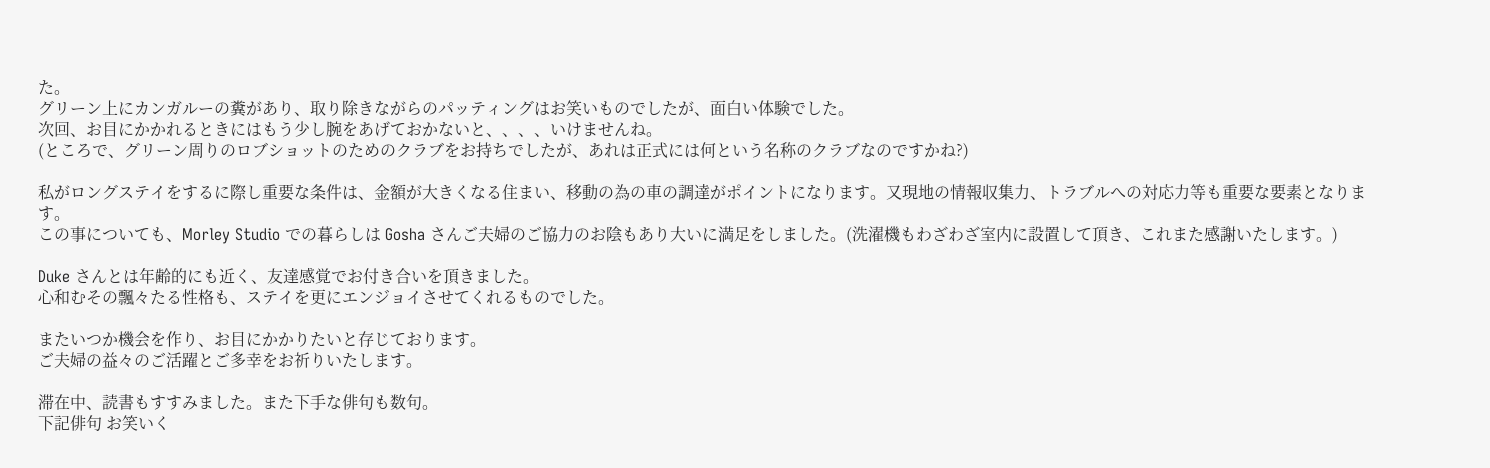た。
グリーン上にカンガルーの糞があり、取り除きながらのパッティングはお笑いものでしたが、面白い体験でした。
次回、お目にかかれるときにはもう少し腕をあげておかないと、、、、いけませんね。
(ところで、グリーン周りのロブショットのためのクラブをお持ちでしたが、あれは正式には何という名称のクラブなのですかね?)

私がロングステイをするに際し重要な条件は、金額が大きくなる住まい、移動の為の車の調達がポイントになります。又現地の情報収集力、トラブルへの対応力等も重要な要素となります。
この事についても、Morley Studio での暮らしは Gosha さんご夫婦のご協力のお陰もあり大いに満足をしました。(洗濯機もわざわざ室内に設置して頂き、これまた感謝いたします。)

Duke さんとは年齢的にも近く、友達感覚でお付き合いを頂きました。
心和むその飄々たる性格も、ステイを更にエンジョイさせてくれるものでした。

またいつか機会を作り、お目にかかりたいと存じております。
ご夫婦の益々のご活躍とご多幸をお祈りいたします。

滞在中、読書もすすみました。また下手な俳句も数句。
下記俳句 お笑いく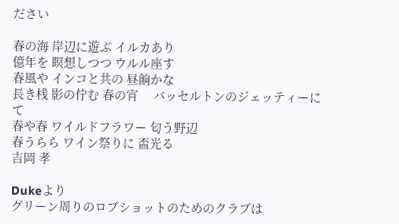ださい

春の海 岸辺に遊ぶ イルカあり
億年を 瞑想しつつ ウルル座す
春風や インコと共の 昼餉かな
長き桟 影の佇む 春の宵     バッセルトンのジェッティーにて
春や春 ワイルドフラワー 匂う野辺
春うらら ワイン祭りに 盃光る
吉岡 孝

Dukeより
グリーン周りのロブショットのためのクラブは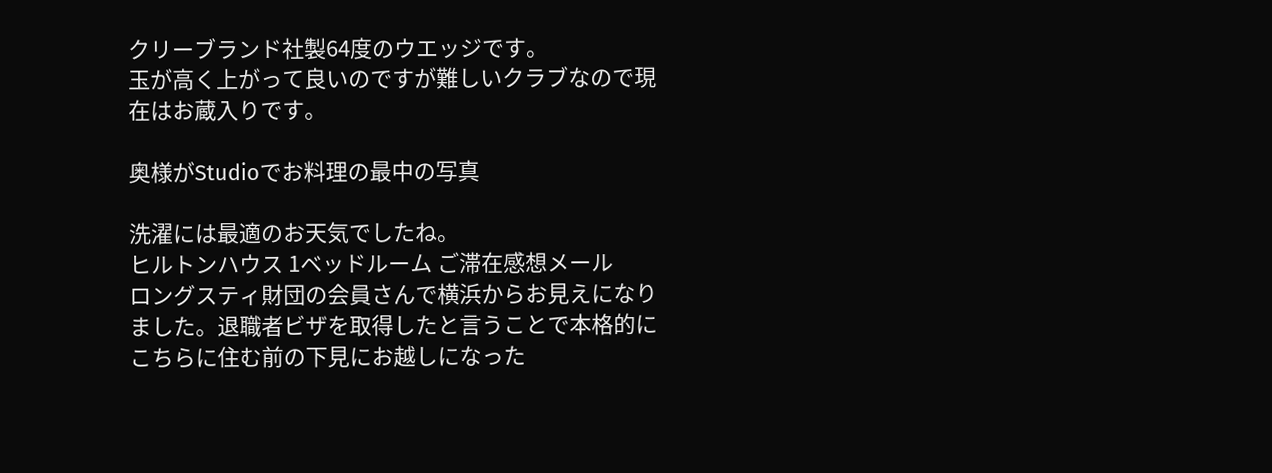クリーブランド社製64度のウエッジです。
玉が高く上がって良いのですが難しいクラブなので現在はお蔵入りです。

奥様がStudioでお料理の最中の写真

洗濯には最適のお天気でしたね。
ヒルトンハウス 1ベッドルーム ご滞在感想メール
ロングスティ財団の会員さんで横浜からお見えになりました。退職者ビザを取得したと言うことで本格的にこちらに住む前の下見にお越しになった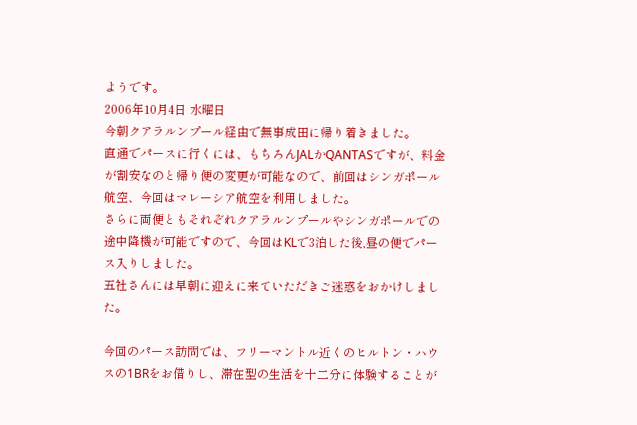ようです。
2006年10月4日 水曜日
今朝クアラルンプール経由で無事成田に帰り着きました。
直通でパースに行くには、もちろんJALかQANTASですが、料金が割安なのと帰り便の変更が可能なので、前回はシンガポール航空、今回はマレーシア航空を利用しました。
さらに両便ともそれぞれクアラルンプールやシンガポールでの途中降機が可能ですので、今回はKLで3泊した後,昼の便でパース入りしました。
五社さんには早朝に迎えに来ていただきご迷惑をおかけしました。

今回のパース訪問では、フリーマントル近くのヒルトン・ハウスの1BRをお借りし、滞在型の生活を十二分に体験することが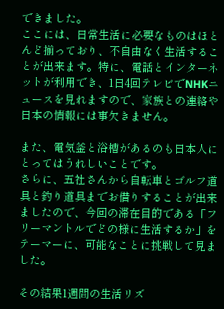できました。
ここには、日常生活に必要なものはほとんど揃っており、不自由なく生活することが出来ます。特に、電話とインターネットが利用でき、1日4回テレビでNHKニュースを見れますので、家族との連絡や日本の情報には事欠きません。

また、電気釜と浴槽があるのも日本人にとってはうれしいことです。
さらに、五社さんから自転車とゴルフ道具と釣り道具までお借りすることが出来ましたので、今回の滞在目的である「フリーマントルでどの様に生活するか」をテーマーに、可能なことに挑戦して見ました。

その結果1週間の生活リズ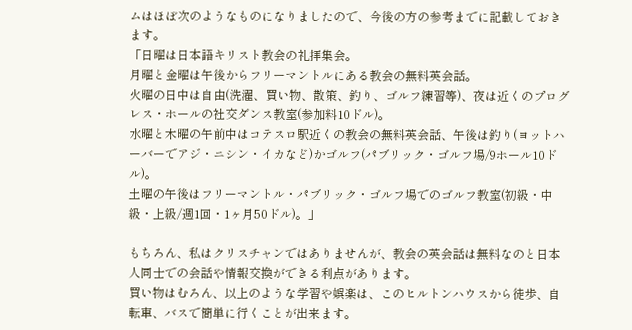ムはほぼ次のようなものになりましたので、今後の方の参考までに記載しておきます。
「日曜は日本語キリスト教会の礼拝集会。
月曜と金曜は午後からフリーマントルにある教会の無料英会話。
火曜の日中は自由(洗濯、買い物、散策、釣り、ゴルフ練習等)、夜は近くのプログレス・ホールの社交ダンス教室(参加料10ドル)。
水曜と木曜の午前中はコテスロ駅近くの教会の無料英会話、午後は釣り(ヨットハーバーでアジ・ニシン・イカなど)かゴルフ(パブリック・ゴルフ場/9ホール10ドル)。
土曜の午後はフリーマントル・パブリック・ゴルフ場でのゴルフ教室(初級・中級・上級/週1回・1ヶ月50ドル)。」

もちろん、私はクリスチャンではありませんが、教会の英会話は無料なのと日本人同士での会話や情報交換ができる利点があります。
買い物はむろん、以上のような学習や娯楽は、このヒルトンハウスから徒歩、自転車、バスで簡単に行くことが出来ます。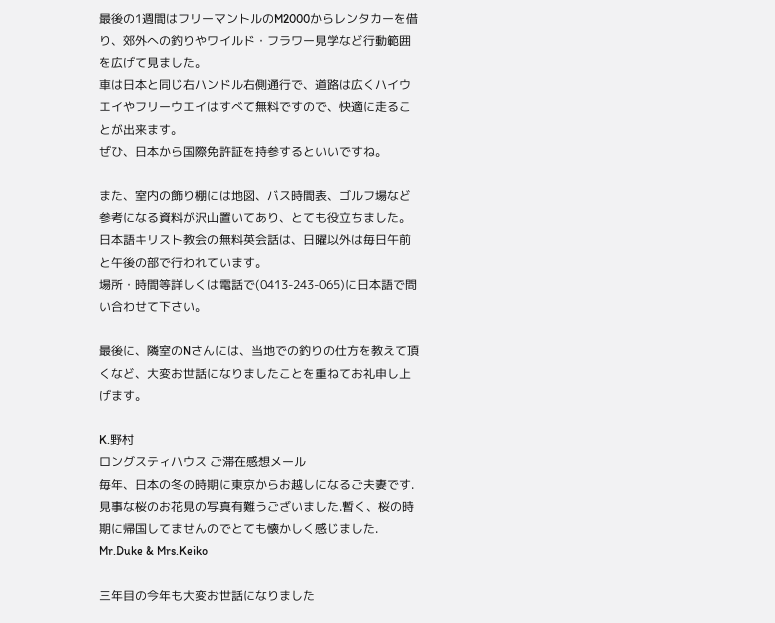最後の1週間はフリーマントルのM2000からレンタカーを借り、郊外への釣りやワイルド・フラワー見学など行動範囲を広げて見ました。
車は日本と同じ右ハンドル右側通行で、道路は広くハイウエイやフリーウエイはすべて無料ですので、快適に走ることが出来ます。
ぜひ、日本から国際免許証を持参するといいですね。

また、室内の飾り棚には地図、バス時間表、ゴルフ場など参考になる資料が沢山置いてあり、とても役立ちました。
日本語キリスト教会の無料英会話は、日曜以外は毎日午前と午後の部で行われています。
場所・時間等詳しくは電話で(0413-243-065)に日本語で問い合わせて下さい。

最後に、隣室のNさんには、当地での釣りの仕方を教えて頂くなど、大変お世話になりましたことを重ねてお礼申し上げます。

K.野村
ロングスティハウス ご滞在感想メール
毎年、日本の冬の時期に東京からお越しになるご夫妻です.見事な桜のお花見の写真有難うございました.暫く、桜の時期に帰国してませんのでとても懐かしく感じました.
Mr.Duke & Mrs.Keiko

三年目の今年も大変お世話になりました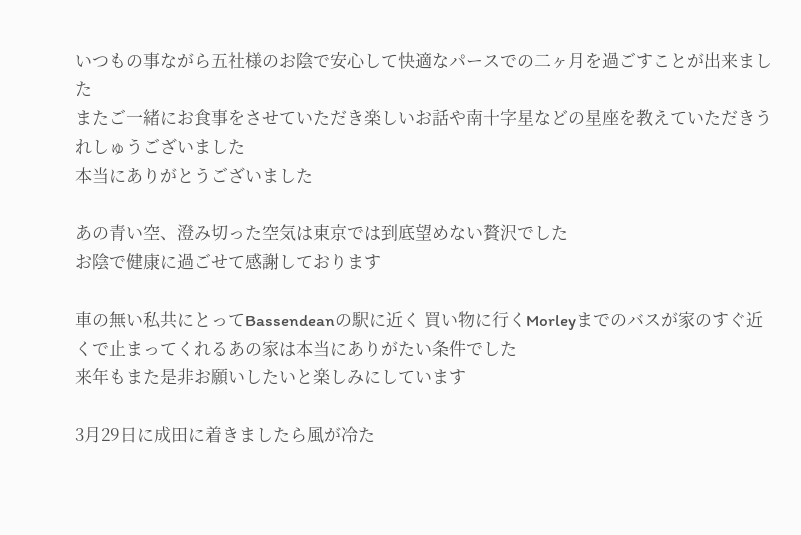いつもの事ながら五社様のお陰で安心して快適なパースでの二ヶ月を過ごすことが出来ました
またご一緒にお食事をさせていただき楽しいお話や南十字星などの星座を教えていただきうれしゅうございました
本当にありがとうございました

あの青い空、澄み切った空気は東京では到底望めない贅沢でした
お陰で健康に過ごせて感謝しております

車の無い私共にとってBassendeanの駅に近く 買い物に行くMorleyまでのバスが家のすぐ近くで止まってくれるあの家は本当にありがたい条件でした
来年もまた是非お願いしたいと楽しみにしています

3月29日に成田に着きましたら風が冷た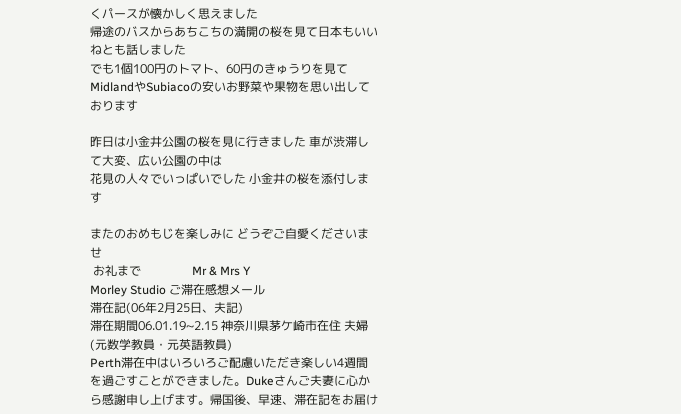くパースが懐かしく思えました
帰途のバスからあちこちの満開の桜を見て日本もいいねとも話しました
でも1個100円のトマト、60円のきゅうりを見てMidlandやSubiacoの安いお野菜や果物を思い出しております

昨日は小金井公園の桜を見に行きました 車が渋滞して大変、広い公園の中は
花見の人々でいっぱいでした 小金井の桜を添付します

またのおめもじを楽しみに どうぞご自愛くださいませ
 お礼まで                 Mr & Mrs Y
Morley Studio ご滞在感想メール
滞在記(06年2月25日、夫記)
滞在期間06.01.19~2.15 神奈川県茅ケ崎市在住 夫婦(元数学教員・元英語教員)
Perth滞在中はいろいろご配慮いただき楽しい4週間を過ごすことができました。Dukeさんご夫妻に心から感謝申し上げます。帰国後、早速、滞在記をお届け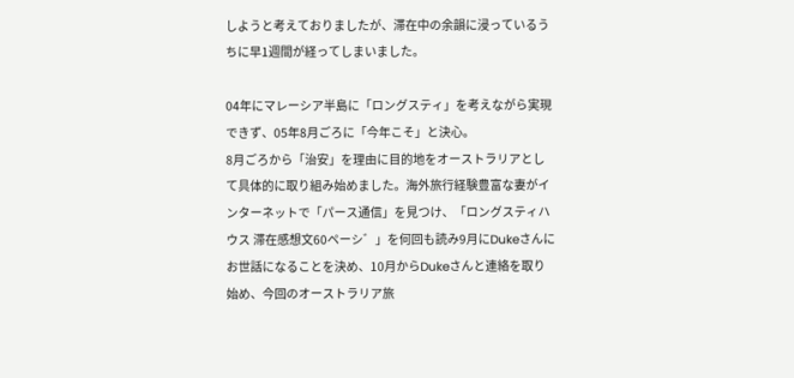しようと考えておりましたが、滞在中の余韻に浸っているうちに早1週間が経ってしまいました。

04年にマレーシア半島に「ロングスティ」を考えながら実現できず、05年8月ごろに「今年こそ」と決心。
8月ごろから「治安」を理由に目的地をオーストラリアとして具体的に取り組み始めました。海外旅行経験豊富な妻がインターネットで「パース通信」を見つけ、「ロングスティハウス 滞在感想文60ペーシ゛」を何回も読み9月にDukeさんにお世話になることを決め、10月からDukeさんと連絡を取り始め、今回のオーストラリア旅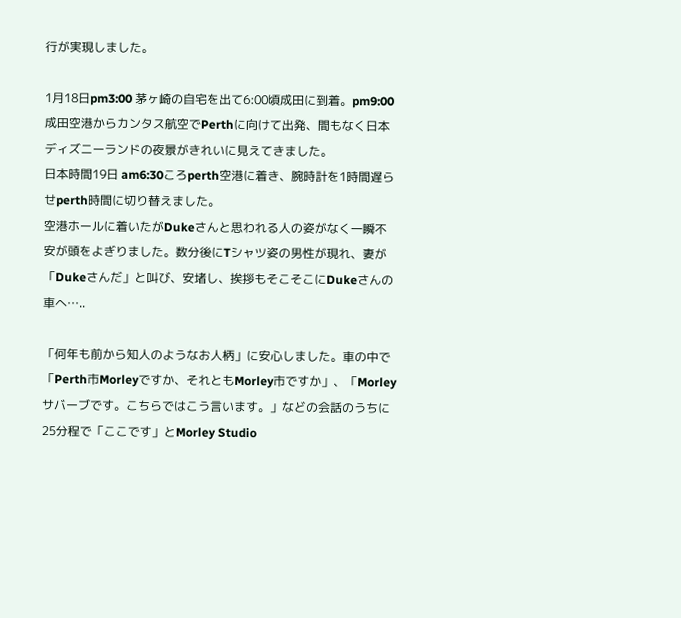行が実現しました。

1月18日pm3:00 茅ヶ崎の自宅を出て6:00頃成田に到着。pm9:00 成田空港からカンタス航空でPerthに向けて出発、間もなく日本ディズニーランドの夜景がきれいに見えてきました。
日本時間19日 am6:30ころperth空港に着き、腕時計を1時間遅らせperth時間に切り替えました。
空港ホールに着いたがDukeさんと思われる人の姿がなく一瞬不安が頭をよぎりました。数分後にTシャツ姿の男性が現れ、妻が「Dukeさんだ」と叫び、安堵し、挨拶もそこそこにDukeさんの車へ…..

「何年も前から知人のようなお人柄」に安心しました。車の中で「Perth市Morleyですか、それともMorley市ですか」、「Morley サバーブです。こちらではこう言います。」などの会話のうちに25分程で「ここです」とMorley Studio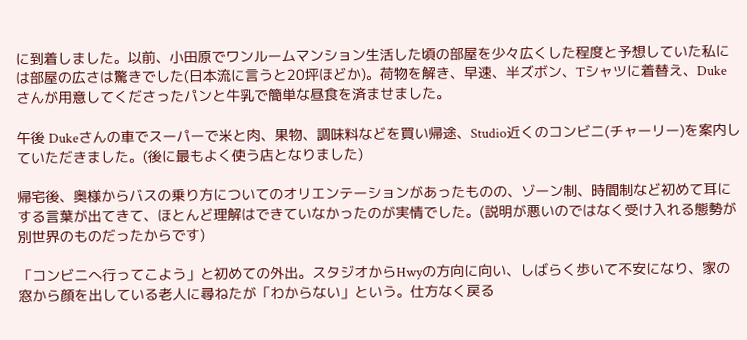に到着しました。以前、小田原でワンルームマンション生活した頃の部屋を少々広くした程度と予想していた私には部屋の広さは驚きでした(日本流に言うと20坪ほどか)。荷物を解き、早速、半ズボン、Tシャツに着替え、Dukeさんが用意してくださったパンと牛乳で簡単な昼食を済ませました。

午後 Dukeさんの車でスーパーで米と肉、果物、調味料などを買い帰途、Studio近くのコンビニ(チャーリー)を案内していただきました。(後に最もよく使う店となりました)

帰宅後、奥様からバスの乗り方についてのオリエンテーションがあったものの、ゾーン制、時間制など初めて耳にする言葉が出てきて、ほとんど理解はできていなかったのが実情でした。(説明が悪いのではなく受け入れる態勢が別世界のものだったからです)

「コンビニへ行ってこよう」と初めての外出。スタジオからHwyの方向に向い、しばらく歩いて不安になり、家の窓から顔を出している老人に尋ねたが「わからない」という。仕方なく戻る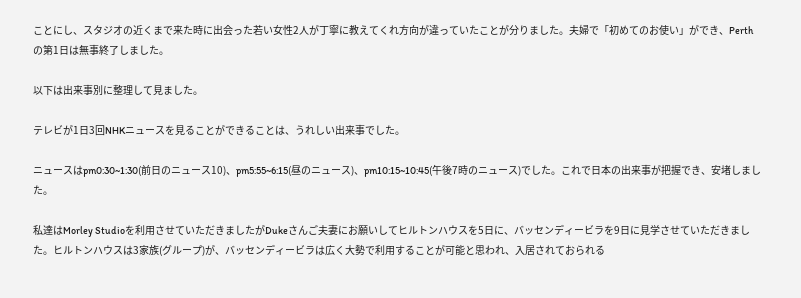ことにし、スタジオの近くまで来た時に出会った若い女性2人が丁寧に教えてくれ方向が違っていたことが分りました。夫婦で「初めてのお使い」ができ、Perth の第1日は無事終了しました。

以下は出来事別に整理して見ました。

テレビが1日3回NHKニュースを見ることができることは、うれしい出来事でした。

ニュースはpm0:30~1:30(前日のニュース10)、pm5:55~6:15(昼のニュース)、pm10:15~10:45(午後7時のニュース)でした。これで日本の出来事が把握でき、安堵しました。

私達はMorley Studioを利用させていただきましたがDukeさんご夫妻にお願いしてヒルトンハウスを5日に、バッセンディービラを9日に見学させていただきました。ヒルトンハウスは3家族(グループ)が、バッセンディービラは広く大勢で利用することが可能と思われ、入居されておられる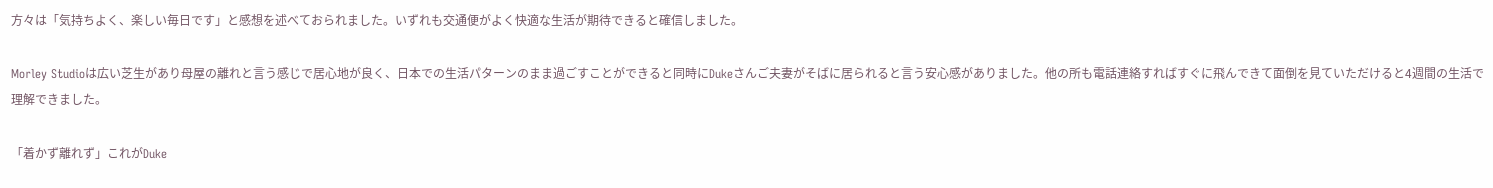方々は「気持ちよく、楽しい毎日です」と感想を述べておられました。いずれも交通便がよく快適な生活が期待できると確信しました。

Morley Studioは広い芝生があり母屋の離れと言う感じで居心地が良く、日本での生活パターンのまま過ごすことができると同時にDukeさんご夫妻がそばに居られると言う安心感がありました。他の所も電話連絡すればすぐに飛んできて面倒を見ていただけると4週間の生活で理解できました。

「着かず離れず」これがDuke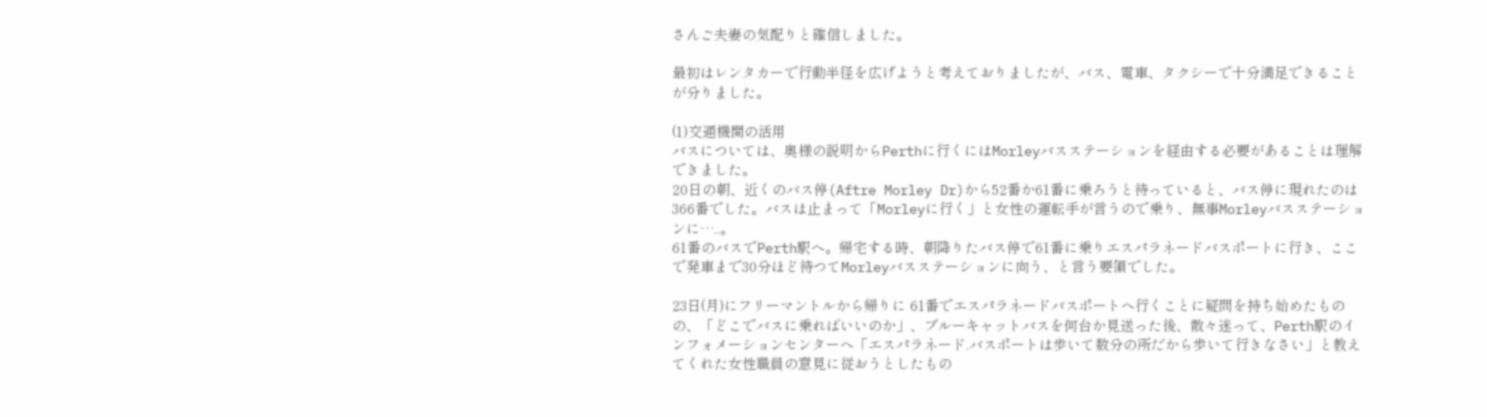さんご夫妻の気配りと確信しました。

最初はレンタカーで行動半径を広げようと考えておりましたが、バス、電車、タクシーで十分満足できることが分りました。

(1)交通機関の活用
バスについては、奥様の説明からPerthに行くにはMorleyバスステーションを経由する必要があることは理解できました。
20日の朝、近くのバス停(Aftre Morley Dr)から52番か61番に乗ろうと待っていると、バス停に現れたのは366番でした。バスは止まって「Morleyに行く」と女性の運転手が言うので乗り、無事Morleyバスステーションに…..。
61番のバスでPerth駅へ。帰宅する時、朝降りたバス停で61番に乗りエスパラネードバスポートに行き、ここで発車まで30分ほど待つてMorleyバスステーションに向う、と言う要領でした。

23日(月)にフリーマントルから帰りに 61番でエスパラネードバスポートへ行くことに疑問を持ち始めたものの、「どこでバスに乗ればいいのか」、ブルーキャットバスを何台か見送った後、散々迷って、Perth駅のインフォメーションセンターへ「エスパラネード.バスポートは歩いて数分の所だから歩いて行きなさい」と教えてくれた女性職員の意見に従おうとしたもの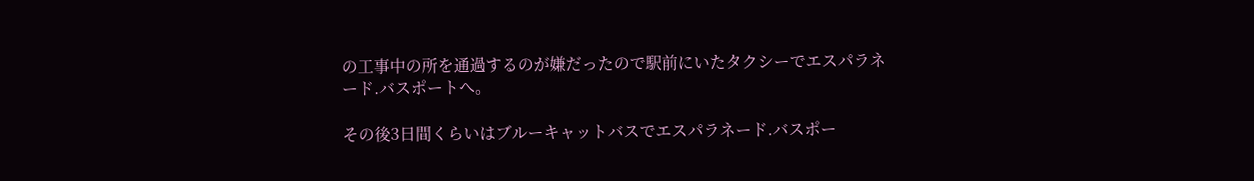の工事中の所を通過するのが嫌だったので駅前にいたタクシーでエスパラネード.バスポートへ。

その後3日間くらいはブルーキャットバスでエスパラネード.バスポー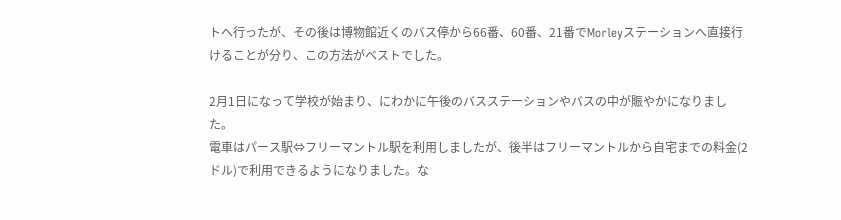トへ行ったが、その後は博物館近くのバス停から66番、60番、21番でMorleyステーションへ直接行けることが分り、この方法がベストでした。

2月1日になって学校が始まり、にわかに午後のバスステーションやバスの中が賑やかになりました。
電車はパース駅⇔フリーマントル駅を利用しましたが、後半はフリーマントルから自宅までの料金(2ドル)で利用できるようになりました。な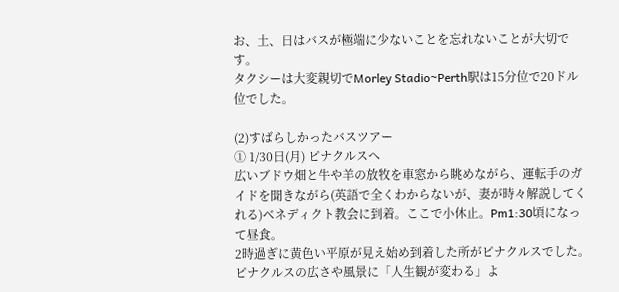お、土、日はバスが極端に少ないことを忘れないことが大切です。
タクシーは大変親切でMorley Stadio~Perth駅は15分位で20ドル位でした。

(2)すばらしかったバスツアー
① 1/30日(月) ピナクルスへ
広いブドウ畑と牛や羊の放牧を車窓から眺めながら、運転手のガイドを聞きながら(英語で全くわからないが、妻が時々解説してくれる)ベネディクト教会に到着。ここで小休止。Pm1:30頃になって昼食。
2時過ぎに黄色い平原が見え始め到着した所がピナクルスでした。ピナクルスの広さや風景に「人生観が変わる」よ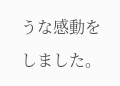うな感動をしました。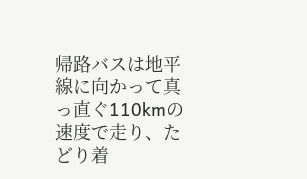帰路バスは地平線に向かって真っ直ぐ110kmの速度で走り、たどり着